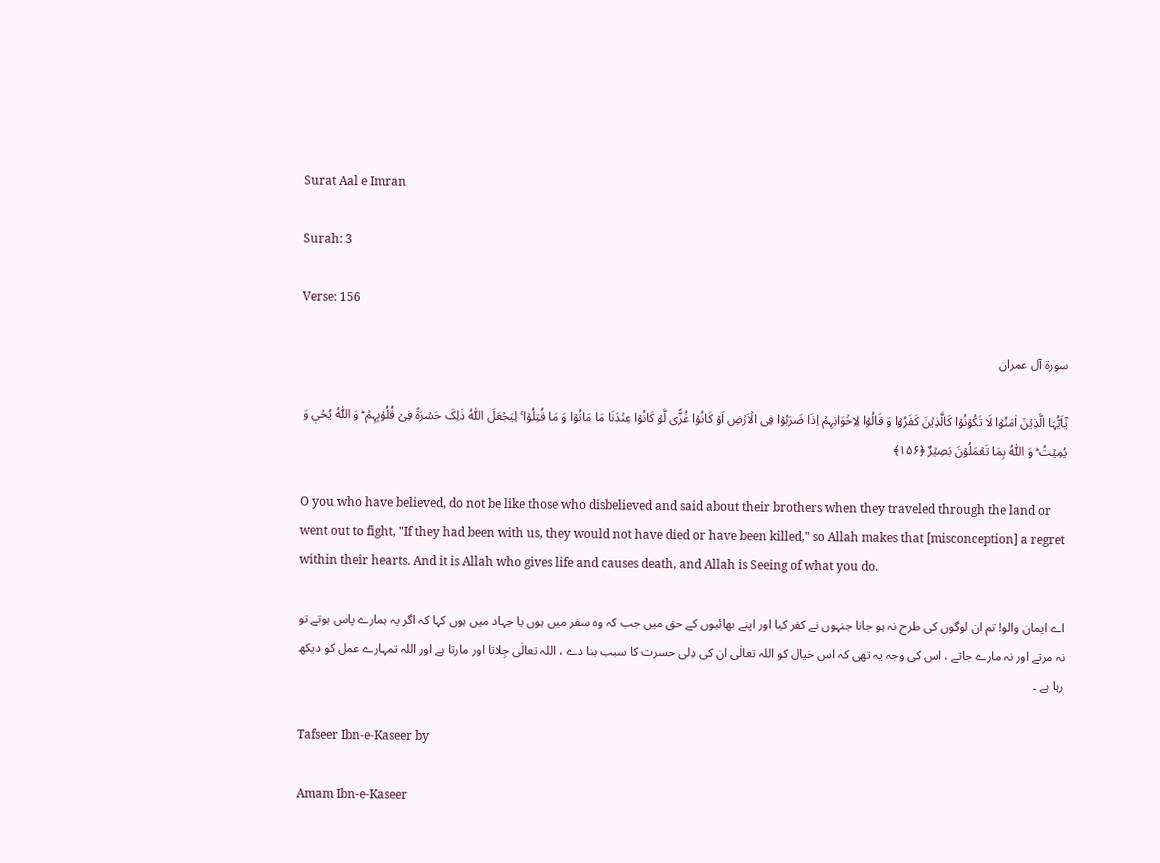Surat Aal e Imran

Surah: 3

Verse: 156

سورة آل عمران

یٰۤاَیُّہَا الَّذِیۡنَ اٰمَنُوۡا لَا تَکُوۡنُوۡا کَالَّذِیۡنَ کَفَرُوۡا وَ قَالُوۡا لِاِخۡوَانِہِمۡ اِذَا ضَرَبُوۡا فِی الۡاَرۡضِ اَوۡ کَانُوۡا غُزًّی لَّوۡ کَانُوۡا عِنۡدَنَا مَا مَاتُوۡا وَ مَا قُتِلُوۡا ۚ لِیَجۡعَلَ اللّٰہُ ذٰلِکَ حَسۡرَۃً فِیۡ قُلُوۡبِہِمۡ ؕ وَ اللّٰہُ یُحۡیٖ وَ یُمِیۡتُ ؕ وَ اللّٰہُ بِمَا تَعۡمَلُوۡنَ بَصِیۡرٌ ﴿۱۵۶﴾

O you who have believed, do not be like those who disbelieved and said about their brothers when they traveled through the land or went out to fight, "If they had been with us, they would not have died or have been killed," so Allah makes that [misconception] a regret within their hearts. And it is Allah who gives life and causes death, and Allah is Seeing of what you do.

اے ایمان والو! تم ان لوگوں کی طرح نہ ہو جانا جنہوں نے کفر کیا اور اپنے بھائیوں کے حق میں جب کہ وہ سفر میں ہوں یا جہاد میں ہوں کہا کہ اگر یہ ہمارے پاس ہوتے تو نہ مرتے اور نہ مارے جاتے ، اس کی وجہ یہ تھی کہ اس خیال کو اللہ تعالٰی ان کی دِلی حسرت کا سبب بنا دے ، اللہ تعالٰی جِلاتا اور مارتا ہے اور اللہ تمہارے عمل کو دیکھ رہا ہے ۔

Tafseer Ibn-e-Kaseer by

Amam Ibn-e-Kaseer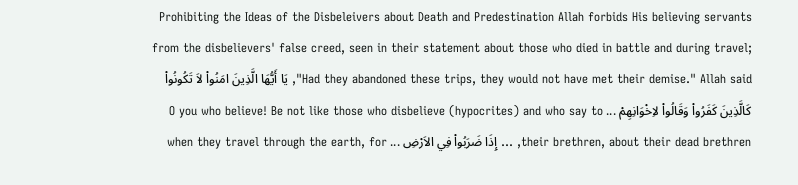Prohibiting the Ideas of the Disbeleivers about Death and Predestination Allah forbids His believing servants from the disbelievers' false creed, seen in their statement about those who died in battle and during travel; "Had they abandoned these trips, they would not have met their demise." Allah said, يَا أَيُّهَا الَّذِينَ امَنُواْ لاَ تَكُونُواْ كَالَّذِينَ كَفَرُواْ وَقَالُواْ لاِخْوَانِهِمْ ... O you who believe! Be not like those who disbelieve (hypocrites) and who say to their brethren, about their dead brethren, ... إِذَا ضَرَبُواْ فِي الاَرْضِ ... when they travel through the earth, for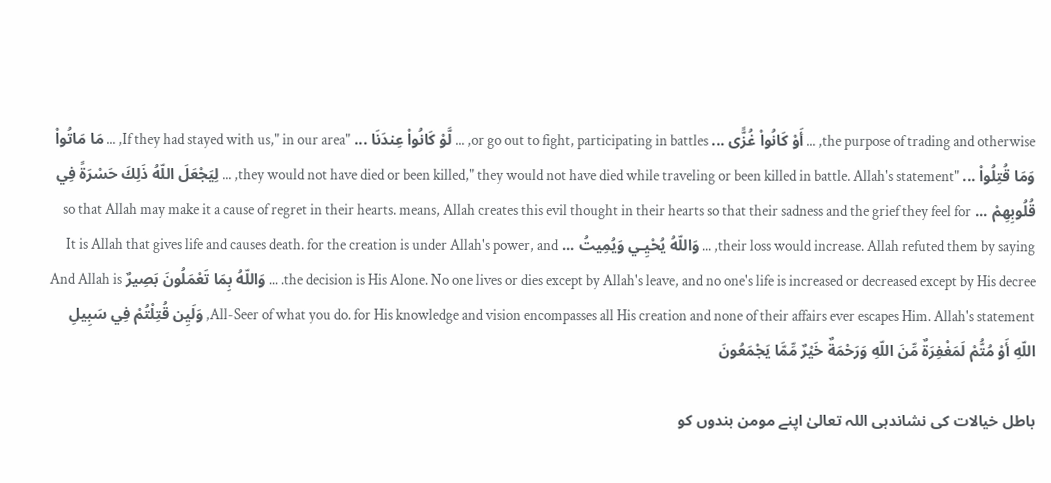the purpose of trading and otherwise, ... أَوْ كَانُواْ غُزًّى ... or go out to fight, participating in battles, ... لَّوْ كَانُواْ عِندَنَا ... "If they had stayed with us," in our area, ... مَا مَاتُواْ وَمَا قُتِلُواْ ... "they would not have died or been killed," they would not have died while traveling or been killed in battle. Allah's statement, ... لِيَجْعَلَ اللّهُ ذَلِكَ حَسْرَةً فِي قُلُوبِهِمْ ... so that Allah may make it a cause of regret in their hearts. means, Allah creates this evil thought in their hearts so that their sadness and the grief they feel for their loss would increase. Allah refuted them by saying, ... وَاللّهُ يُحْيِـي وَيُمِيتُ ... It is Allah that gives life and causes death. for the creation is under Allah's power, and the decision is His Alone. No one lives or dies except by Allah's leave, and no one's life is increased or decreased except by His decree. ... وَاللّهُ بِمَا تَعْمَلُونَ بَصِيرٌ And Allah is All-Seer of what you do. for His knowledge and vision encompasses all His creation and none of their affairs ever escapes Him. Allah's statement, وَلَيِن قُتِلْتُمْ فِي سَبِيلِ اللّهِ أَوْ مُتُّمْ لَمَغْفِرَةٌ مِّنَ اللّهِ وَرَحْمَةٌ خَيْرٌ مِّمَّا يَجْمَعُونَ

باطل خیالات کی نشاندہی اللہ تعالیٰ اپنے مومن بندوں کو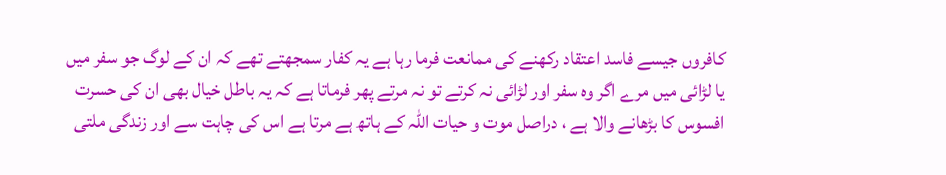کافروں جیسے فاسد اعتقاد رکھنے کی ممانعت فرما رہا ہے یہ کفار سمجھتے تھے کہ ان کے لوگ جو سفر میں یا لڑائی میں مرے اگر وہ سفر اور لڑائی نہ کرتے تو نہ مرتے پھر فرماتا ہے کہ یہ باطل خیال بھی ان کی حسرت افسوس کا بڑھانے والا ہے ، دراصل موت و حیات اللہ کے ہاتھ ہے مرتا ہے اس کی چاہت سے اور زندگی ملتی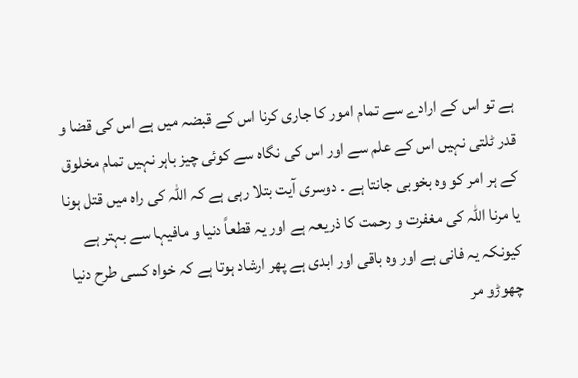ہے تو اس کے ارادے سے تمام امور کا جاری کرنا اس کے قبضہ میں ہے اس کی قضا و قدر ٹلتی نہیں اس کے علم سے اور اس کی نگاہ سے کوئی چیز باہر نہیں تمام مخلوق کے ہر امر کو وہ بخوبی جانتا ہے ۔ دوسری آیت بتلا رہی ہے کہ اللہ کی راہ میں قتل ہونا یا مرنا اللہ کی مغفرت و رحمت کا ذریعہ ہے اور یہ قطعاً دنیا و مافیہا سے بہتر ہے کیونکہ یہ فانی ہے اور وہ باقی اور ابدی ہے پھر ارشاد ہوتا ہے کہ خواہ کسی طرح دنیا چھوڑو مر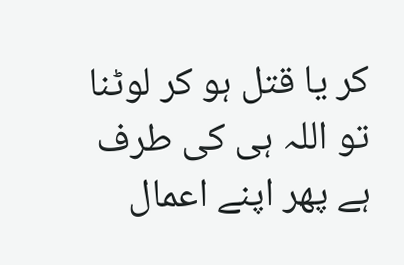کر یا قتل ہو کر لوٹنا تو اللہ ہی کی طرف ہے پھر اپنے اعمال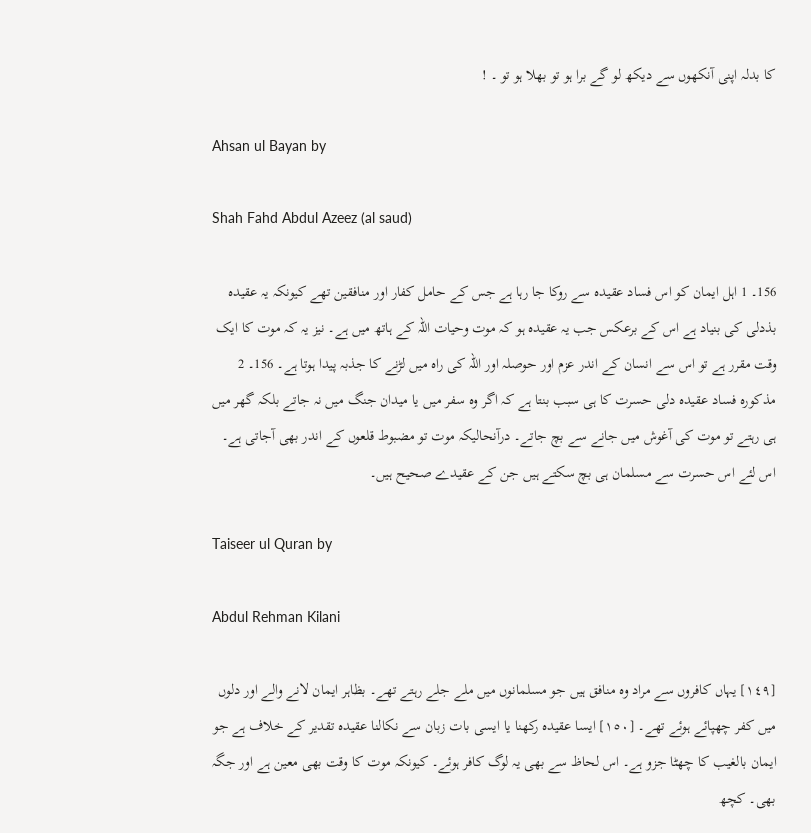کا بدلہ اپنی آنکھوں سے دیکھ لو گے برا ہو تو بھلا ہو تو ۔ !

Ahsan ul Bayan by

Shah Fahd Abdul Azeez (al saud)

156۔ 1 اہل ایمان کو اس فساد عقیدہ سے روکا جا رہا ہے جس کے حامل کفار اور منافقین تھے کیونکہ یہ عقیدہ بذدلی کی بنیاد ہے اس کے برعکس جب یہ عقیدہ ہو کہ موت وحیات اللہ کے ہاتھ میں ہے۔ نیز یہ کہ موت کا ایک وقت مقرر ہے تو اس سے انسان کے اندر عزم اور حوصلہ اور اللہ کی راہ میں لڑنے کا جذبہ پیدا ہوتا ہے۔ 156۔ 2 مذکورہ فساد عقیدہ دلی حسرت کا ہی سبب بنتا ہے کہ اگر وہ سفر میں یا میدان جنگ میں نہ جاتے بلکہ گھر میں ہی رہتے تو موت کی آغوش میں جانے سے بچ جاتے۔ درآنحالیکہ موت تو مضبوط قلعوں کے اندر بھی آجاتی ہے۔ اس لئے اس حسرت سے مسلمان ہی بچ سکتے ہیں جن کے عقیدے صحیح ہیں۔

Taiseer ul Quran by

Abdul Rehman Kilani

[١٤٩] یہاں کافروں سے مراد وہ منافق ہیں جو مسلمانوں میں ملے جلے رہتے تھے۔ بظاہر ایمان لانے والے اور دلوں میں کفر چھپائے ہوئے تھے۔ [١٥٠] ایسا عقیدہ رکھنا یا ایسی بات زبان سے نکالنا عقیدہ تقدیر کے خلاف ہے جو ایمان بالغیب کا چھٹا جزو ہے۔ اس لحاظ سے بھی یہ لوگ کافر ہوئے۔ کیونکہ موت کا وقت بھی معین ہے اور جگہ بھی۔ کچھ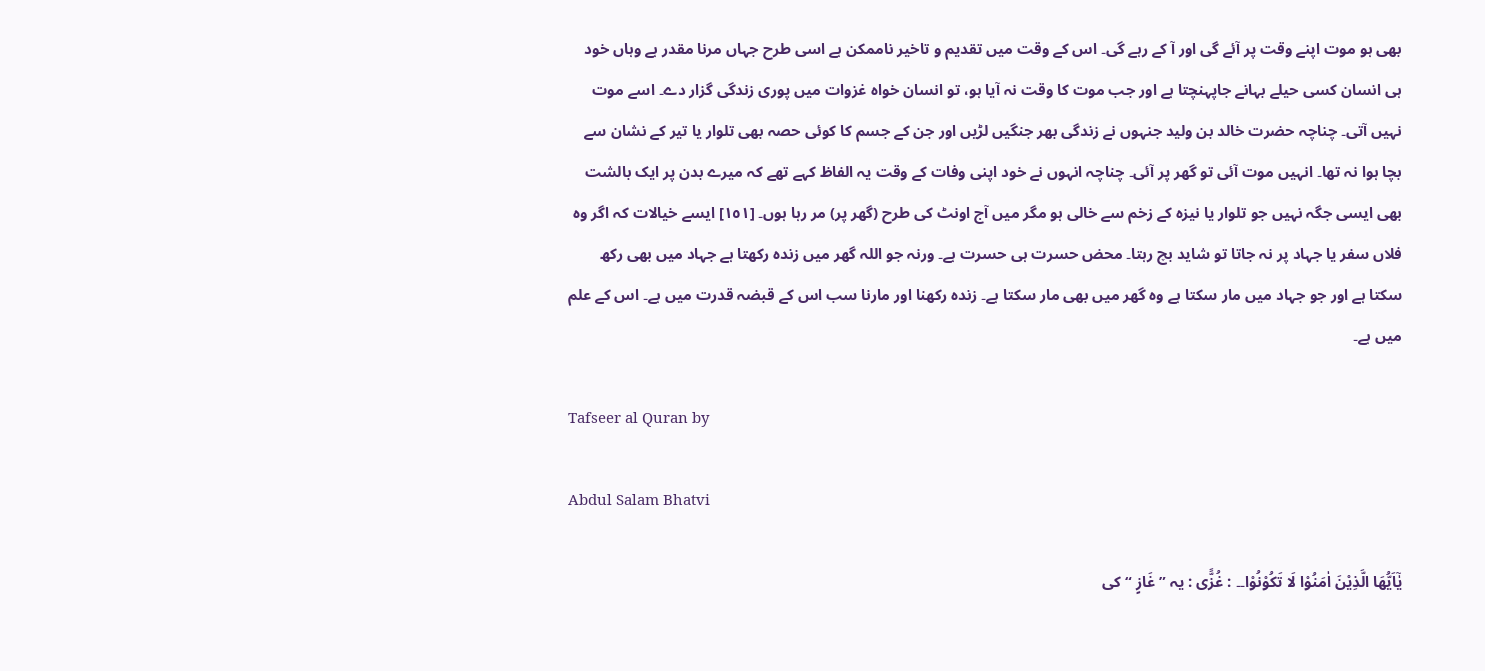بھی ہو موت اپنے وقت پر آئے گی اور آ کے رہے گی۔ اس کے وقت میں تقدیم و تاخیر ناممکن ہے اسی طرح جہاں مرنا مقدر ہے وہاں خود ہی انسان کسی حیلے بہانے جاپہنچتا ہے اور جب موت کا وقت نہ آیا ہو، تو انسان خواہ غزوات میں پوری زندگی گزار دے۔ اسے موت نہیں آتی۔ چناچہ حضرت خالد بن ولید جنہوں نے زندگی بھر جنگیں لڑیں اور جن کے جسم کا کوئی حصہ بھی تلوار یا تیر کے نشان سے بچا ہوا نہ تھا۔ انہیں موت آئی تو گھر پر آئی۔ چناچہ انہوں نے خود اپنی وفات کے وقت یہ الفاظ کہے تھے کہ میرے بدن پر ایک بالشت بھی ایسی جگہ نہیں جو تلوار یا نیزہ کے زخم سے خالی ہو مگر میں آج اونٹ کی طرح (گھر پر) مر رہا ہوں۔ [١٥١] ایسے خیالات کہ اگر وہ فلاں سفر یا جہاد پر نہ جاتا تو شاید بچ رہتا۔ محض حسرت ہی حسرت ہے۔ ورنہ جو اللہ گھر میں زندہ رکھتا ہے جہاد میں بھی رکھ سکتا ہے اور جو جہاد میں مار سکتا ہے وہ گھر میں بھی مار سکتا ہے۔ زندہ رکھنا اور مارنا سب اس کے قبضہ قدرت میں ہے۔ اس کے علم میں ہے۔

Tafseer al Quran by

Abdul Salam Bhatvi

يٰٓاَيُّھَا الَّذِيْنَ اٰمَنُوْا لَا تَكُوْنُوْا۔۔ : غُزًّى : یہ ” غَازٍ “ کی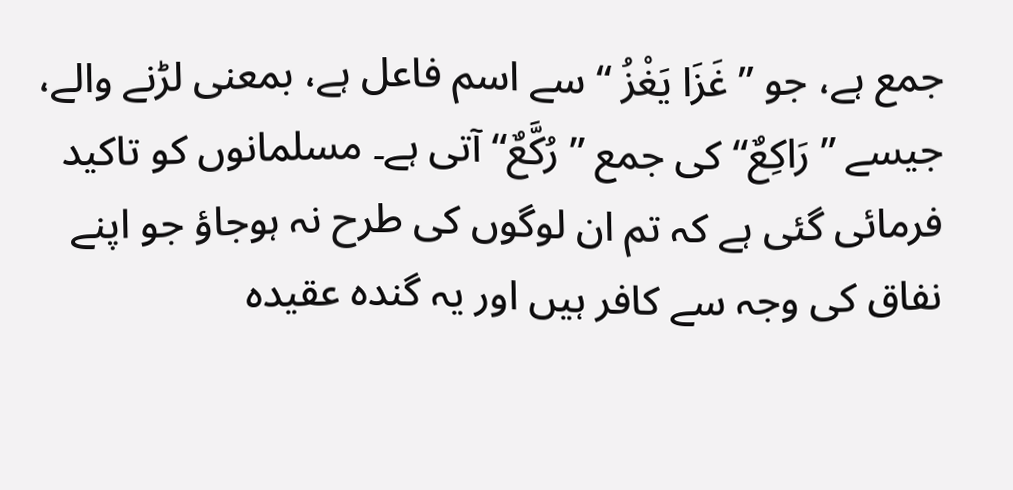جمع ہے، جو ” غَزَا یَغْزُ “ سے اسم فاعل ہے، بمعنی لڑنے والے، جیسے ” رَاکِعٌ“ کی جمع ” رُکَّعٌ“ آتی ہے۔ مسلمانوں کو تاکید فرمائی گئی ہے کہ تم ان لوگوں کی طرح نہ ہوجاؤ جو اپنے نفاق کی وجہ سے کافر ہیں اور یہ گندہ عقیدہ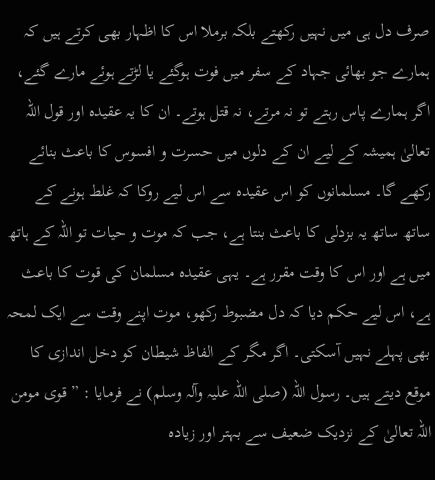صرف دل ہی میں نہیں رکھتے بلکہ برملا اس کا اظہار بھی کرتے ہیں کہ ہمارے جو بھائی جہاد کے سفر میں فوت ہوگئے یا لڑتے ہوئے مارے گئے، اگر ہمارے پاس رہتے تو نہ مرتے، نہ قتل ہوتے۔ ان کا یہ عقیدہ اور قول اللہ تعالیٰ ہمیشہ کے لیے ان کے دلوں میں حسرت و افسوس کا باعث بنائے رکھے گا۔ مسلمانوں کو اس عقیدہ سے اس لیے روکا کہ غلط ہونے کے ساتھ ساتھ یہ بزدلی کا باعث بنتا ہے، جب کہ موت و حیات تو اللہ کے ہاتھ میں ہے اور اس کا وقت مقرر ہے۔ یہی عقیدہ مسلمان کی قوت کا باعث ہے، اس لیے حکم دیا کہ دل مضبوط رکھو، موت اپنے وقت سے ایک لمحہ بھی پہلے نہیں آسکتی۔ اگر مگر کے الفاظ شیطان کو دخل اندازی کا موقع دیتے ہیں۔ رسول اللہ (صلی اللہ علیہ وآلہ وسلم) نے فرمایا : ” قوی مومن اللہ تعالیٰ کے نزدیک ضعیف سے بہتر اور زیادہ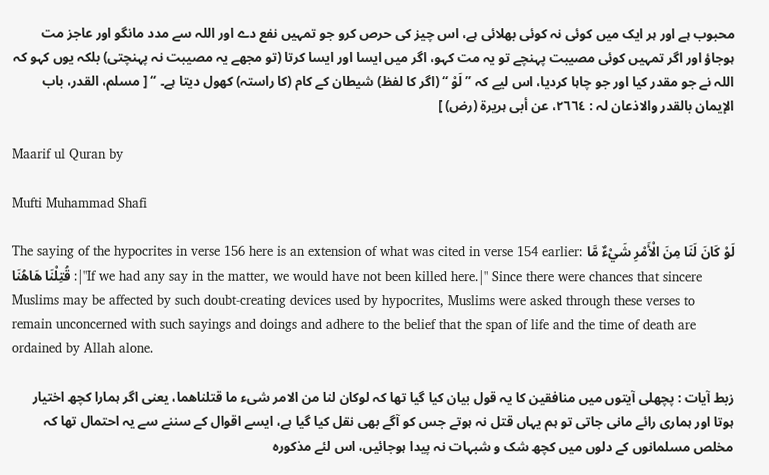محبوب ہے اور ہر ایک میں کوئی نہ کوئی بھلائی ہے، اس چیز کی حرص کرو جو تمہیں نفع دے اور اللہ سے مدد مانگو اور عاجز مت ہوجاؤ اور اگر تمہیں کوئی مصیبت پہنچے تو یہ مت کہو، اگر میں ایسا اور ایسا کرتا (تو مجھے یہ مصیبت نہ پہنچتی) بلکہ یوں کہو کہ اللہ نے جو مقدر کیا اور جو چاہا کردیا، اس لیے کہ ” لَوْ “ (اگر کا لفظ) شیطان کے کام (کا راستہ) کھول دیتا ہے۔ “ [ مسلم، القدر، باب الإیمان بالقدر والاذعان لہ : ٢٦٦٤، عن أبی ہریرۃ (رض) ]

Maarif ul Quran by

Mufti Muhammad Shafi

The saying of the hypocrites in verse 156 here is an extension of what was cited in verse 154 earlier: لَوْ كَانَ لَنَا مِنَ الْأَمْرِ‌ شَيْءٌ مَّا قُتِلْنَا هَاهُنَا :|"If we had any say in the matter, we would have not been killed here.|" Since there were chances that sincere Muslims may be affected by such doubt-creating devices used by hypocrites, Muslims were asked through these verses to remain unconcerned with such sayings and doings and adhere to the belief that the span of life and the time of death are ordained by Allah alone.

زبط آیات : پچھلی آیتوں میں منافقین کا یہ قول بیان کیا گیا تھا کہ لوکان لنا من الامر شیء ما قتلناھما، یعنی اگر ہمارا کچھ اختیار ہوتا اور ہماری رائے مانی جاتی تو ہم یہاں قتل نہ ہوتے جس کو آگے بھی نقل کیا گیا ہے، ایسے اقوال کے سننے سے یہ احتمال تھا کہ مخلص مسلمانوں کے دلوں میں کچھ شک و شبہات نہ پیدا ہوجائیں، اس لئے مذکورہ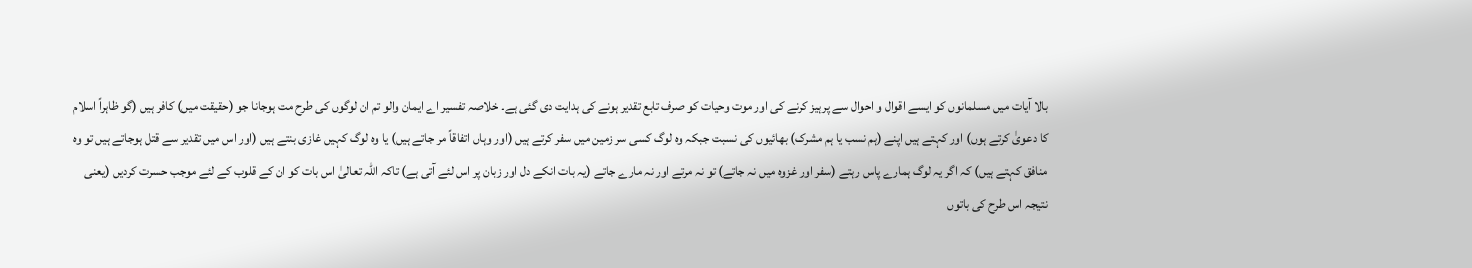بالا آیات میں مسلمانوں کو ایسے اقوال و احوال سے پرہیز کرنے کی اور موت وحیات کو صرف تابع تقدیر ہونے کی ہدایت دی گئی ہے۔ خلاصہ تفسیر اے ایمان والو تم ان لوگوں کی طرح مت ہوجانا جو (حقیقت میں) کافر ہیں (گو ظاہراً اسلام کا دعویٰ کرتے ہوں) اور کہتے ہیں اپنے (ہم نسب یا ہم مشرک) بھائیوں کی نسبت جبکہ وہ لوگ کسی سر زمین میں سفر کرتے ہیں (اور وہاں اتفاقاً مر جاتے ہیں) یا وہ لوگ کہیں غازی بنتے ہیں (اور اس میں تقدیر سے قتل ہوجاتے ہیں تو وہ منافق کہتے ہیں) کہ اگر یہ لوگ ہمارے پاس رہتے (سفر اور غزوہ میں نہ جاتے) تو نہ مرتے اور نہ مارے جاتے (یہ بات انکے دل اور زبان پر اس لئے آتی ہے) تاکہ اللہ تعالیٰ اس بات کو ان کے قلوب کے لئے موجب حسرت کردیں (یعنی نتیجہ اس طرح کی باتوں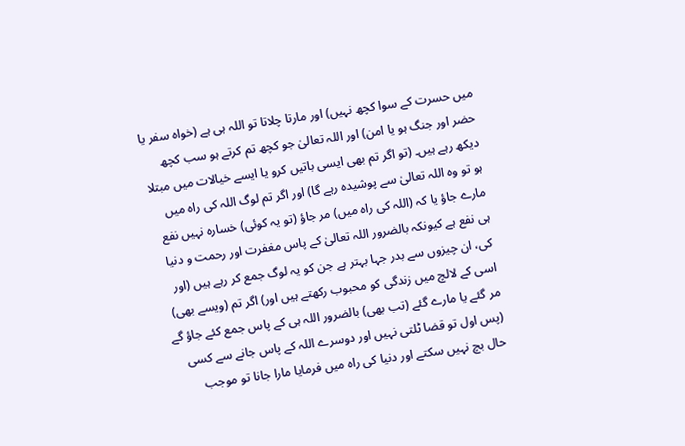میں حسرت کے سوا کچھ نہیں) اور مارتا چلاتا تو اللہ ہی ہے (خواہ سفر یا حضر اور جنگ ہو یا امن) اور اللہ تعالیٰ جو کچھ تم کرتے ہو سب کچھ دیکھ رہے ہیں۔ (تو اگر تم بھی ایسی باتیں کرو یا ایسے خیالات میں مبتلا ہو تو وہ اللہ تعالیٰ سے پوشیدہ رہے گا) اور اگر تم لوگ اللہ کی راہ میں مارے جاؤ یا کہ (اللہ کی راہ میں) مر جاؤ (تو یہ کوئی) خسارہ نہیں نفع ہی نفع ہے کیونکہ بالضرور اللہ تعالیٰ کے پاس مغفرت اور رحمت و دنیا کی، ان چیزوں سے بدر جہا بہتر ہے جن کو یہ لوگ جمع کر رہے ہیں (اور اسی کے لالچ میں زندگی کو محبوب رکھتے ہیں اور) اگر تم (ویسے بھی) مر گئے یا مارے گئے (تب بھی) بالضرور اللہ ہی کے پاس جمع کئے جاؤ گے (پس اول تو قضا ٹلتی نہیں اور دوسرے اللہ کے پاس جانے سے کسی حال بچ نہیں سکتے اور دنیا کی راہ میں فرمایا مارا جانا تو موجب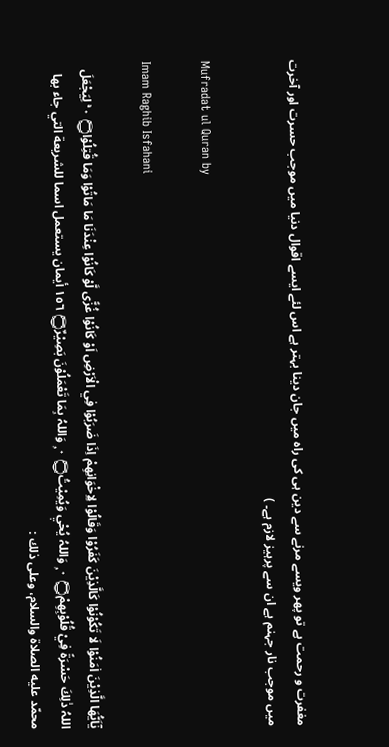مغفرت و رحمت ہے تو پھر ویسے مرنے سے دین ہی کی راہ میں جان دینا بہتر ہے اس لئے ایسے اقوال دنیا میں موجب حسرت اور آخرت میں موجب نار جہنم ہے ان سے پرہیز لازم ہے۔ )

Mufradat ul Quran by

Imam Raghib Isfahani

يٰٓاَيُّھَا الَّذِيْنَ اٰمَنُوْا لَا تَكُوْنُوْا كَالَّذِيْنَ كَفَرُوْا وَقَالُوْا لِاِخْوَانِھِمْ اِذَا ضَرَبُوْا فِي الْاَرْضِ اَوْ كَانُوْا غُزًّى لَّوْ كَانُوْا عِنْدَنَا مَا مَاتُوْا وَمَا قُتِلُوْا۝ ٠ ۚ لِيَجْعَلَ اللہُ ذٰلِكَ حَسْرَۃً فِيْ قُلُوْبِھِمْ۝ ٠ ۭ وَاللہُ يُحْيٖ وَيُمِيْتُ۝ ٠ ۭ وَاللہُ بِمَا تَعْمَلُوْنَ بَصِيْرٌ۝ ١٥٦ أیمان يستعمل اسما للشریعة التي جاء بها محمّد عليه الصلاة والسلام، وعلی ذلك :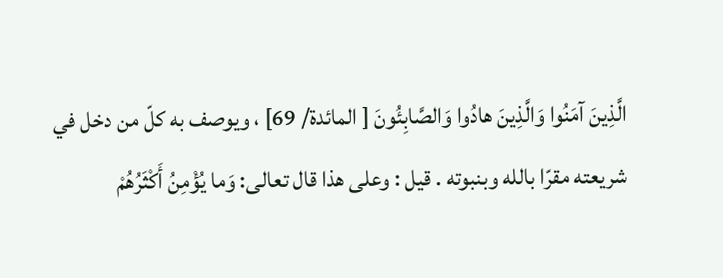الَّذِينَ آمَنُوا وَالَّذِينَ هادُوا وَالصَّابِئُونَ [ المائدة/ 69] ، ويوصف به كلّ من دخل في شریعته مقرّا بالله وبنبوته . قيل : وعلی هذا قال تعالی: وَما يُؤْمِنُ أَكْثَرُهُمْ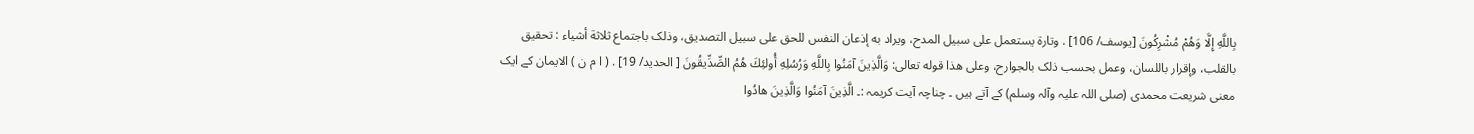بِاللَّهِ إِلَّا وَهُمْ مُشْرِكُونَ [يوسف/ 106] . وتارة يستعمل علی سبیل المدح، ويراد به إذعان النفس للحق علی سبیل التصدیق، وذلک باجتماع ثلاثة أشياء : تحقیق بالقلب، وإقرار باللسان، وعمل بحسب ذلک بالجوارح، وعلی هذا قوله تعالی: وَالَّذِينَ آمَنُوا بِاللَّهِ وَرُسُلِهِ أُولئِكَ هُمُ الصِّدِّيقُونَ [ الحدید/ 19] . ( ا م ن ) الایمان کے ایک معنی شریعت محمدی (صلی اللہ علیہ وآلہ وسلم) کے آتے ہیں ۔ چناچہ آیت کریمہ :۔ الَّذِينَ آمَنُوا وَالَّذِينَ هادُوا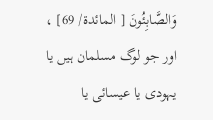وَالصَّابِئُونَ [ المائدة/ 69] ، اور جو لوگ مسلمان ہیں یا یہودی یا عیسائی یا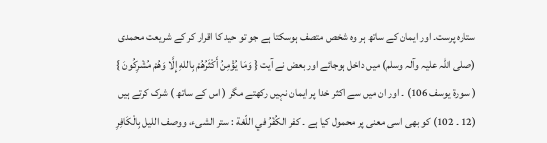ستارہ پرست۔ اور ایمان کے ساتھ ہر وہ شخص متصف ہوسکتا ہے جو تو حید کا اقرار کر کے شریعت محمدی (صلی اللہ علیہ وآلہ وسلم) میں داخل ہوجائے اور بعض نے آیت { وَمَا يُؤْمِنُ أَكْثَرُهُمْ بِاللهِ إِلَّا وَهُمْ مُشْرِكُونَ } ( سورة يوسف 106) ۔ اور ان میں سے اکثر خدا پر ایمان نہیں رکھتے مگر ( اس کے ساتھ ) شرک کرتے ہیں (12 ۔ 102) کو بھی اسی معنی پر محمول کیا ہے ۔ كفر الكُفْرُ في اللّغة : ستر الشیء، ووصف اللیل بِالْكَافِرِ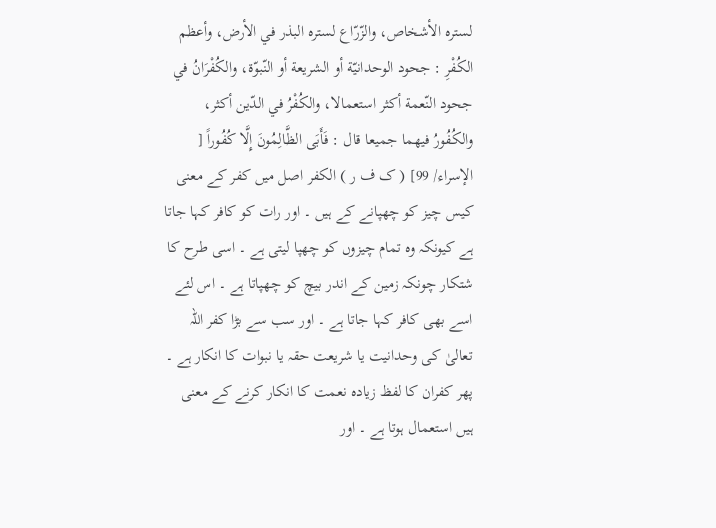لستره الأشخاص، والزّرّاع لستره البذر في الأرض، وأعظم الكُفْرِ : جحود الوحدانيّة أو الشریعة أو النّبوّة، والکُفْرَانُ في جحود النّعمة أكثر استعمالا، والکُفْرُ في الدّين أكثر، والکُفُورُ فيهما جمیعا قال : فَأَبَى الظَّالِمُونَ إِلَّا كُفُوراً [ الإسراء/ 99] ( ک ف ر ) الکفر اصل میں کفر کے معنی کیس چیز کو چھپانے کے ہیں ۔ اور رات کو کافر کہا جاتا ہے کیونکہ وہ تمام چیزوں کو چھپا لیتی ہے ۔ اسی طرح کا شتکار چونکہ زمین کے اندر بیچ کو چھپاتا ہے ۔ اس لئے اسے بھی کافر کہا جاتا ہے ۔ اور سب سے بڑا کفر اللہ تعالیٰ کی وحدانیت یا شریعت حقہ یا نبوات کا انکار ہے ۔ پھر کفران کا لفظ زیادہ نعمت کا انکار کرنے کے معنی ہیں استعمال ہوتا ہے ۔ اور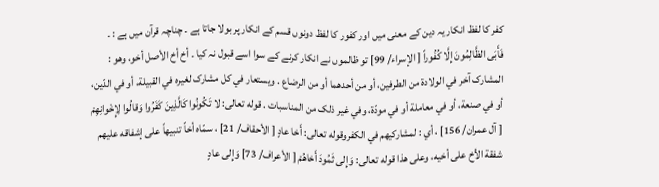کفر کا لفظ انکار یہ دین کے معنی میں اور کفور کا لفظ دونوں قسم کے انکار پر بولا جاتا ہے ۔ چناچہ قرآن میں ہے : ۔ فَأَبَى الظَّالِمُونَ إِلَّا كُفُوراً [ الإسراء/ 99] تو ظالموں نے انکار کرنے کے سوا اسے قبول نہ کیا ۔ أخ أخ الأصل أخو، وهو : المشارک آخر في الولادة من الطرفین، أو من أحدهما أو من الرضاع . ويستعار في كل مشارک لغیره في القبیلة، أو في الدّين، أو في صنعة، أو في معاملة أو في مودّة، وفي غير ذلک من المناسبات . قوله تعالی: لا تَكُونُوا كَالَّذِينَ كَفَرُوا وَقالُوا لِإِخْوانِهِمْ [ آل عمران/ 156] ، أي : لمشارکيهم في الکفروقوله تعالی: أَخا عادٍ [ الأحقاف/ 21] ، سمّاه أخاً تنبيهاً علی إشفاقه عليهم شفقة الأخ علی أخيه، وعلی هذا قوله تعالی: وَإِلى ثَمُودَ أَخاهُمْ [ الأعراف/ 73] وَإِلى عادٍ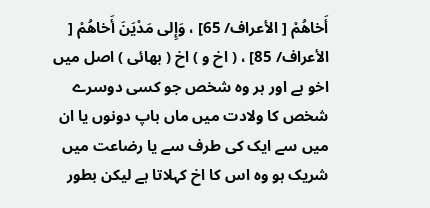أَخاهُمْ [ الأعراف/ 65] ، وَإِلى مَدْيَنَ أَخاهُمْ [ الأعراف/ 85] ، ( اخ و ) اخ ( بھائی ) اصل میں اخو ہے اور ہر وہ شخص جو کسی دوسرے شخص کا ولادت میں ماں باپ دونوں یا ان میں سے ایک کی طرف سے یا رضاعت میں شریک ہو وہ اس کا اخ کہلاتا ہے لیکن بطور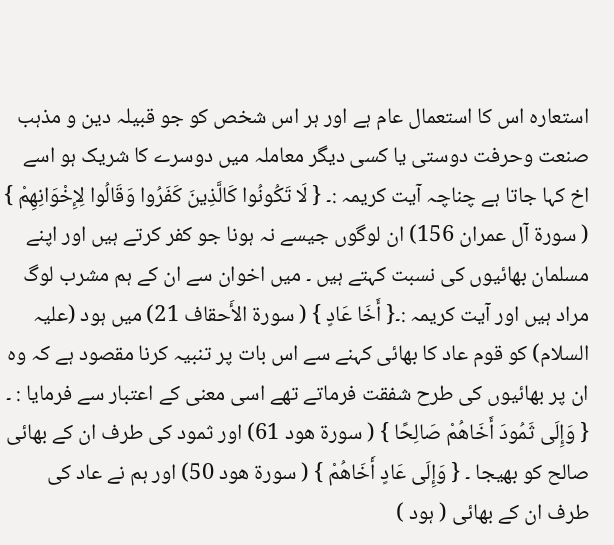استعارہ اس کا استعمال عام ہے اور ہر اس شخص کو جو قبیلہ دین و مذہب صنعت وحرفت دوستی یا کسی دیگر معاملہ میں دوسرے کا شریک ہو اسے اخ کہا جاتا ہے چناچہ آیت کریمہ :۔ { لَا تَكُونُوا كَالَّذِينَ كَفَرُوا وَقَالُوا لِإِخْوَانِهِمْ } ( سورة آل عمران 156) ان لوگوں جیسے نہ ہونا جو کفر کرتے ہیں اور اپنے مسلمان بھائیوں کی نسبت کہتے ہیں ۔ میں اخوان سے ان کے ہم مشرب لوگ مراد ہیں اور آیت کریمہ :۔{ أَخَا عَادٍ } ( سورة الأَحقاف 21) میں ہود (علیہ السلام) کو قوم عاد کا بھائی کہنے سے اس بات پر تنبیہ کرنا مقصود ہے کہ وہ ان پر بھائیوں کی طرح شفقت فرماتے تھے اسی معنی کے اعتبار سے فرمایا : ۔ { وَإِلَى ثَمُودَ أَخَاهُمْ صَالِحًا } ( سورة هود 61) اور ثمود کی طرف ان کے بھائی صالح کو بھیجا ۔ { وَإِلَى عَادٍ أَخَاهُمْ } ( سورة هود 50) اور ہم نے عاد کی طرف ان کے بھائی ( ہود )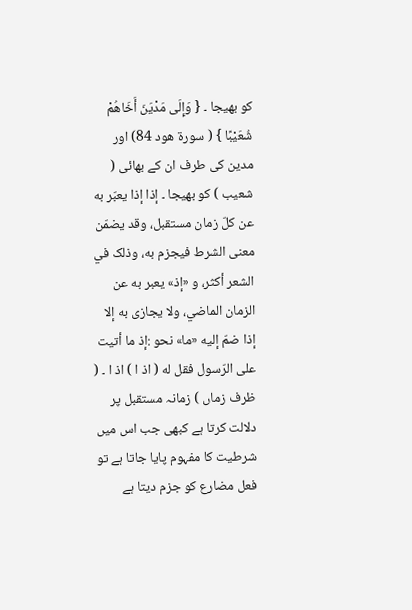کو بھیجا ۔ { وَإِلَى مَدْيَنَ أَخَاهُمْ شُعَيْبًا } ( سورة هود 84) اور مدین کی طرف ان کے بھائی ( شعیب ) کو بھیجا ۔ إذا إذا يعبّر به عن کلّ زمان مستقبل، وقد يضمّن معنی الشرط فيجزم به، وذلک في الشعر أكثر، و «إذ» يعبر به عن الزمان الماضي، ولا يجازی به إلا إذا ضمّ إليه «ما» نحو :إذ ما أتيت علی الرّسول فقل له ( اذ ا ) اذ ا ۔ ( ظرف زماں ) زمانہ مستقبل پر دلالت کرتا ہے کبھی جب اس میں شرطیت کا مفہوم پایا جاتا ہے تو فعل مضارع کو جزم دیتا ہے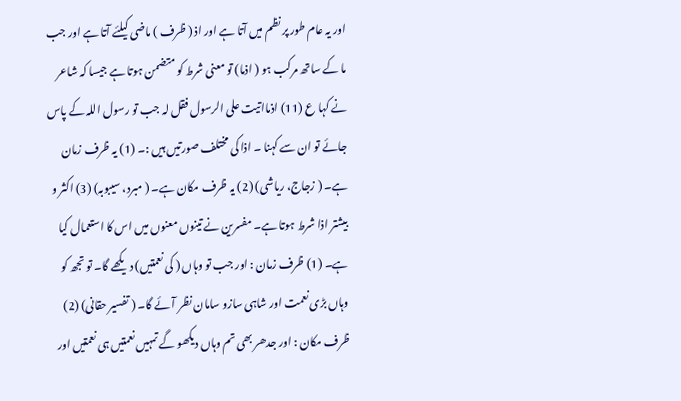اور یہ عام طور پر نظم میں آتا ہے اور اذ ( ظرف ) ماضی کیلئے آتا ہے اور جب ما کے ساتھ مرکب ہو ( اذما) تو معنی شرط کو متضمن ہوتا ہے جیسا کہ شاعر نے کہا ع (11) اذمااتیت علی الرسول فقل لہ جب تو رسول اللہ کے پاس جائے تو ان سے کہنا ۔ اذا کی مختلف صورتیں ہیں :۔ (1) یہ ظرف زمان ہے۔ ( زجاج، ریاشی) (2) یہ ظرف مکان ہے۔ ( مبرد، سیبوبہ) (3) اکثر و بیشتر اذا شرط ہوتا ہے۔ مفسرین نے تینوں معنوں میں اس کا استعمال کیا ہے۔ (1) ظرف زمان : اور جب تو وہاں ( کی نعمتیں) دیکھے گا۔ تو تجھ کو وہاں بڑی نعمت اور شاہی سازو سامان نظر آئے گا۔ ( تفسیر حقانی) (2) ظرف مکان : اور جدھر بھی تم وہاں دیکھو گے تمہیں نعمتیں ہی نعمتیں اور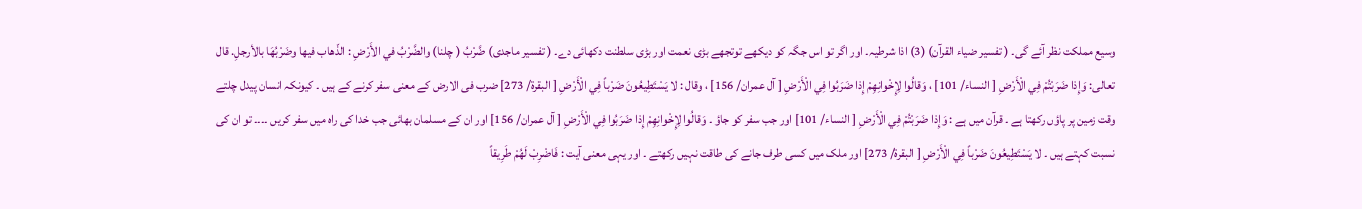وسیع مملکت نظر آئے گی۔ ( تفسیر ضیاء القرآن) (3) اذا شرطیہ۔ اور اگر تو اس جگہ کو دیکھے توتجھے بڑی نعمت اور بڑی سلطنت دکھائی دے۔ ( تفسیر ماجدی) ضَّرْبُ ( چلنا) والضَّرْبُ في الأَرْضِ : الذّهاب فيها وضَرْبُهَا بالأرجلِ. قال تعالی: وَإِذا ضَرَبْتُمْ فِي الْأَرْضِ [ النساء/ 101] ، وَقالُوا لِإِخْوانِهِمْ إِذا ضَرَبُوا فِي الْأَرْضِ [ آل عمران/ 156] ، وقال : لا يَسْتَطِيعُونَ ضَرْباً فِي الْأَرْضِ [ البقرة/ 273] ضرب فی الارض کے معنی سفر کرنے کے ہیں ۔ کیونکہ انسان پیدل چلتے وقت زمین پر پاؤں رکھتا ہے ۔ قرآن میں ہے : وَإِذا ضَرَبْتُمْ فِي الْأَرْضِ [ النساء/ 101] اور جب سفر کو جاؤ ۔ وَقالُوا لِإِخْوانِهِمْ إِذا ضَرَبُوا فِي الْأَرْضِ [ آل عمران/ 156] اور ان کے مسلمان بھائی جب خدا کی راہ میں سفر کریں ۔۔۔۔ تو ان کی نسبت کہتے ہیں ۔ لا يَسْتَطِيعُونَ ضَرْباً فِي الْأَرْضِ [ البقرة/ 273] اور ملک میں کسی طرف جانے کی طاقت نہیں رکھتے ۔ اور یہی معنی آیت : فَاضْرِبْ لَهُمْ طَرِيقاً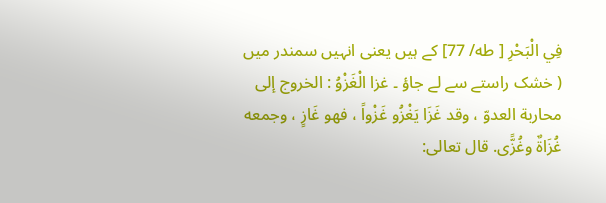فِي الْبَحْرِ [ طه/ 77] کے ہیں یعنی انہیں سمندر میں ( خشک راستے سے لے جاؤ ۔ غزا الْغَزْوُ : الخروج إلى محاربة العدوّ ، وقد غَزَا يَغْزُو غَزْواً ، فهو غَازٍ ، وجمعه غُزَاةٌ وغُزًّى. قال تعالی: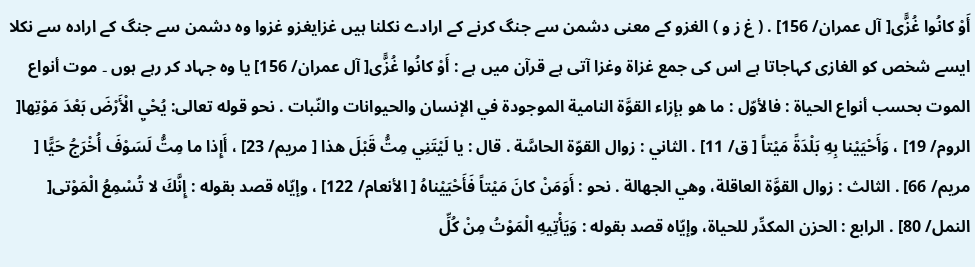أَوْ كانُوا غُزًّى[ آل عمران/ 156] . ( غ ز و ) الغزو کے معنی دشمن سے جنگ کرنے کے ارادے نکلنا ہیں غزایغزو غزوا وہ دشمن سے جنگ کے ارادہ سے نکلا ایسے شخص کو الغازی کہاجاتا ہے اس کی جمع غزاۃ وغزا آتی ہے قرآن میں ہے : أَوْ كانُوا غُزًّى[ آل عمران/ 156] یا وہ جہاد کر رہے ہوں ۔ موت أنواع الموت بحسب أنواع الحیاة : فالأوّل : ما هو بإزاء القوَّة النامية الموجودة في الإنسان والحیوانات والنّبات . نحو قوله تعالی: يُحْيِ الْأَرْضَ بَعْدَ مَوْتِها[ الروم/ 19] ، وَأَحْيَيْنا بِهِ بَلْدَةً مَيْتاً [ ق/ 11] . الثاني : زوال القوّة الحاسَّة . قال : يا لَيْتَنِي مِتُّ قَبْلَ هذا [ مریم/ 23] ، أَإِذا ما مِتُّ لَسَوْفَ أُخْرَجُ حَيًّا [ مریم/ 66] . الثالث : زوال القوَّة العاقلة، وهي الجهالة . نحو : أَوَمَنْ كانَ مَيْتاً فَأَحْيَيْناهُ [ الأنعام/ 122] ، وإيّاه قصد بقوله : إِنَّكَ لا تُسْمِعُ الْمَوْتى[ النمل/ 80] . الرابع : الحزن المکدِّر للحیاة، وإيّاه قصد بقوله : وَيَأْتِيهِ الْمَوْتُ مِنْ كُلِّ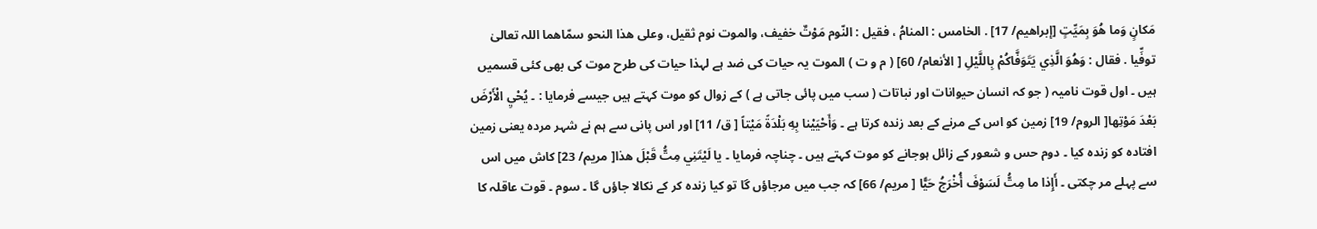مَكانٍ وَما هُوَ بِمَيِّتٍ [إبراهيم/ 17] . الخامس : المنامُ ، فقیل : النّوم مَوْتٌ خفیف، والموت نوم ثقیل، وعلی هذا النحو سمّاهما اللہ تعالیٰ توفِّيا . فقال : وَهُوَ الَّذِي يَتَوَفَّاكُمْ بِاللَّيْلِ [ الأنعام/ 60] ( م و ت ) الموت یہ حیات کی ضد ہے لہذا حیات کی طرح موت کی بھی کئی قسمیں ہیں ۔ اول قوت نامیہ ( جو کہ انسان حیوانات اور نباتات ( سب میں پائی جاتی ہے ) کے زوال کو موت کہتے ہیں جیسے فرمایا : ۔ يُحْيِ الْأَرْضَ بَعْدَ مَوْتِها[ الروم/ 19] زمین کو اس کے مرنے کے بعد زندہ کرتا ہے ۔ وَأَحْيَيْنا بِهِ بَلْدَةً مَيْتاً [ ق/ 11] اور اس پانی سے ہم نے شہر مردہ یعنی زمین افتادہ کو زندہ کیا ۔ دوم حس و شعور کے زائل ہوجانے کو موت کہتے ہیں ۔ چناچہ فرمایا ۔ يا لَيْتَنِي مِتُّ قَبْلَ هذا[ مریم/ 23] کاش میں اس سے پہلے مر چکتی ۔ أَإِذا ما مِتُّ لَسَوْفَ أُخْرَجُ حَيًّا [ مریم/ 66] کہ جب میں مرجاؤں گا تو کیا زندہ کر کے نکالا جاؤں گا ۔ سوم ۔ قوت عاقلہ کا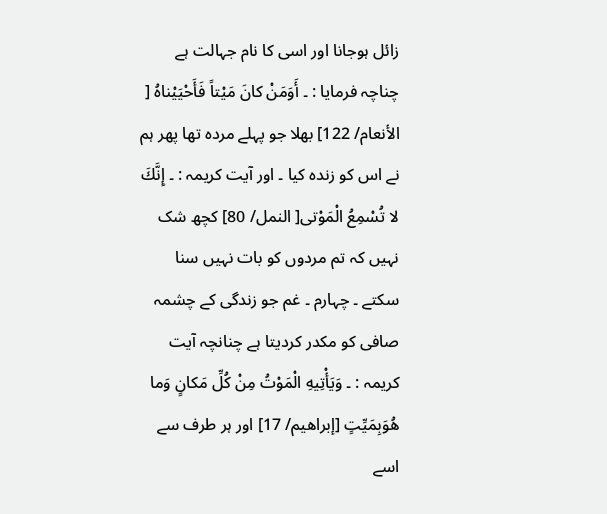زائل ہوجانا اور اسی کا نام جہالت ہے چناچہ فرمایا : ۔ أَوَمَنْ كانَ مَيْتاً فَأَحْيَيْناهُ [ الأنعام/ 122] بھلا جو پہلے مردہ تھا پھر ہم نے اس کو زندہ کیا ۔ اور آیت کریمہ : ۔ إِنَّكَ لا تُسْمِعُ الْمَوْتى[ النمل/ 80] کچھ شک نہیں کہ تم مردوں کو بات نہیں سنا سکتے ۔ چہارم ۔ غم جو زندگی کے چشمہ صافی کو مکدر کردیتا ہے چنانچہ آیت کریمہ : ۔ وَيَأْتِيهِ الْمَوْتُ مِنْ كُلِّ مَكانٍ وَما هُوَبِمَيِّتٍ [إبراهيم/ 17] اور ہر طرف سے اسے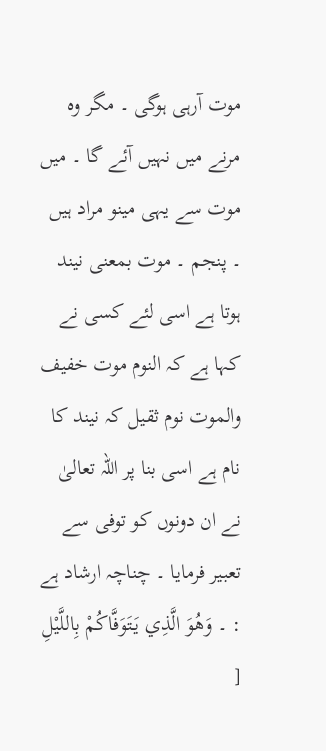موت آرہی ہوگی ۔ مگر وہ مرنے میں نہیں آئے گا ۔ میں موت سے یہی مینو مراد ہیں ۔ پنجم ۔ موت بمعنی نیند ہوتا ہے اسی لئے کسی نے کہا ہے کہ النوم موت خفیف والموت نوم ثقیل کہ نیند کا نام ہے اسی بنا پر اللہ تعالیٰ نے ان دونوں کو توفی سے تعبیر فرمایا ۔ چناچہ ارشاد ہے : ۔ وَهُوَ الَّذِي يَتَوَفَّاكُمْ بِاللَّيْلِ [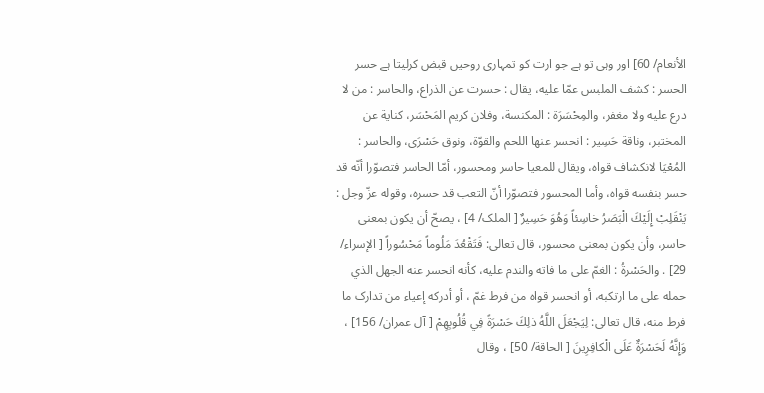الأنعام/ 60] اور وہی تو ہے جو ارت کو تمہاری روحیں قبض کرلیتا ہے حسر الحسر : كشف الملبس عمّا عليه، يقال : حسرت عن الذراع، والحاسر : من لا درع عليه ولا مغفر، والمِحْسَرَة : المکنسة، وفلان کريم المَحْسَر، كناية عن المختبر، وناقة حَسِير : انحسر عنها اللحم والقوّة، ونوق حَسْرَى، والحاسر : المُعْيَا لانکشاف قواه، ويقال للمعیا حاسر ومحسور، أمّا الحاسر فتصوّرا أنّه قد حسر بنفسه قواه، وأما المحسور فتصوّرا أنّ التعب قد حسره، وقوله عزّ وجل : يَنْقَلِبْ إِلَيْكَ الْبَصَرُ خاسِئاً وَهُوَ حَسِيرٌ [ الملک/ 4] ، يصحّ أن يكون بمعنی حاسر، وأن يكون بمعنی محسور، قال تعالی: فَتَقْعُدَ مَلُوماً مَحْسُوراً [ الإسراء/ 29] . والحَسْرةُ : الغمّ علی ما فاته والندم عليه، كأنه انحسر عنه الجهل الذي حمله علی ما ارتکبه، أو انحسر قواه من فرط غمّ ، أو أدركه إعياء من تدارک ما فرط منه، قال تعالی: لِيَجْعَلَ اللَّهُ ذلِكَ حَسْرَةً فِي قُلُوبِهِمْ [ آل عمران/ 156] ، وَإِنَّهُ لَحَسْرَةٌ عَلَى الْكافِرِينَ [ الحاقة/ 50] ، وقال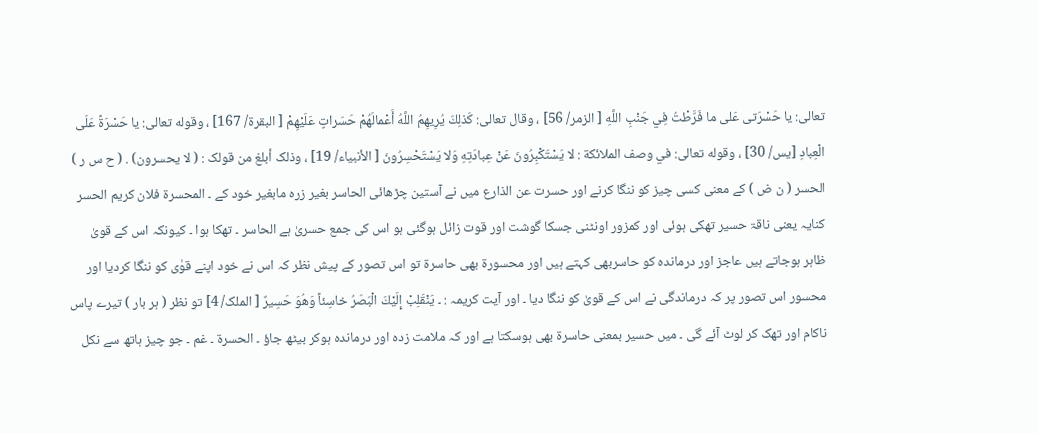تعالی: يا حَسْرَتى عَلى ما فَرَّطْتُ فِي جَنْبِ اللَّهِ [ الزمر/ 56] ، وقال تعالی: كَذلِكَ يُرِيهِمُ اللَّهُ أَعْمالَهُمْ حَسَراتٍ عَلَيْهِمْ [ البقرة/ 167] ، وقوله تعالی: يا حَسْرَةً عَلَى الْعِبادِ [يس/ 30] ، وقوله تعالی: في وصف الملائكة : لا يَسْتَكْبِرُونَ عَنْ عِبادَتِهِ وَلا يَسْتَحْسِرُونَ [ الأنبیاء/ 19] ، وذلک أبلغ من قولک : ( لا يحسرون) . ( ح س ر ) الحسر ( ن ض ) کے معنی کسی چیز کو ننگا کرنے اور حسرت عن الذارع میں نے آستین چڑھائی الحاسر بغیر زرہ مابغیر خود کے ۔ المحسرۃ فلان کریم الحسر کنایہ یعنی ناقۃ حسیر تھکی ہوئی اور کمزور اونٹنی جسکا گوشت اور قوت زائل ہوگئی ہو اس کی جمع حسریٰ ہے الحاسر ۔ تھکا ہوا ۔ کیونکہ اس کے قویٰ ظاہر ہوجاتے ہیں عاجز اور درماندہ کو حاسربھی کہتے ہیں اور محسورۃ بھی حاسرۃ تو اس تصور کے پیش نظر کہ اس نے خود اپنے قوٰی کو ننگا کردیا اور محسور اس تصور پر کہ درماندگی نے اس کے قویٰ کو ننگا دیا ۔ اور آیت کریمہ : ۔ يَنْقَلِبْ إِلَيْكَ الْبَصَرُ خاسِئاً وَهُوَ حَسِيرٌ [ الملک/ 4] تو نظر ( ہر بار ) تیرے پاس ناکام اور تھک کر لوٹ آئے گی ۔ میں حسیر بمعنی حاسرۃ بھی ہوسکتا ہے اور کہ ملامت زدہ اور درماندہ ہوکر بیٹھ جاؤ ۔ الحسرۃ ۔ غم ۔ جو چیز ہاتھ سے نکل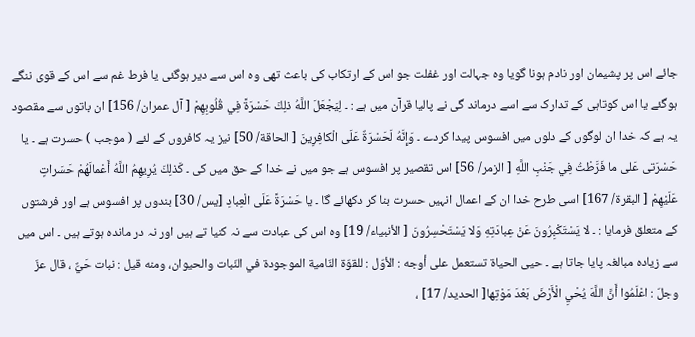جائے اس پر پشیمان اور نادم ہونا گویا وہ جہالت اور غفلت جو اس کے ارتکاب کی باعث تھی وہ اس سے دیر ہوگئی یا فرط غم سے اس کے قوی ننگے ہوگئے یا اس کوتاہی کے تدارک سے اسے درماند گی نے پالیا قرآن میں ہے : ۔ لِيَجْعَلَ اللَّهُ ذلِكَ حَسْرَةً فِي قُلُوبِهِمْ [ آل عمران/ 156] ان باتوں سے مقصود یہ ہے کہ خدا ان لوگوں کے دلوں میں افسوس پیدا کردے ۔ وَإِنَّهُ لَحَسْرَةٌ عَلَى الْكافِرِينَ [ الحاقة/ 50] نیز یہ کافروں کے لئے ( موجب ) حسرت ہے ۔ يا حَسْرَتى عَلى ما فَرَّطْتُ فِي جَنْبِ اللَّهِ [ الزمر/ 56] اس تقصیر پر افسوس ہے جو میں نے خدا کے حق میں کی ۔ كَذلِكَ يُرِيهِمُ اللَّهُ أَعْمالَهُمْ حَسَراتٍ عَلَيْهِمْ [ البقرة/ 167] اسی طرح خدا ان کے اعمال انہیں حسرت بنا کر دکھائے گا ۔ يا حَسْرَةً عَلَى الْعِبادِ [يس/ 30] بندوں پر افسوس ہے اور فرشتوں کے متعلق فرمایا : ۔ لا يَسْتَكْبِرُونَ عَنْ عِبادَتِهِ وَلا يَسْتَحْسِرُونَ [ الأنبیاء/ 19] وہ اس کی عبادت سے نہ کنیا تے ہیں اور نہ در ماندہ ہوتے ہیں ۔ اس میں سے زیادہ مبالغہ پایا جاتا ہے ۔ حيى الحیاة تستعمل علی أوجه : الأوّل : للقوّة النّامية الموجودة في النّبات والحیوان، ومنه قيل : نبات حَيٌّ ، قال عزّ وجلّ : اعْلَمُوا أَنَّ اللَّهَ يُحْيِ الْأَرْضَ بَعْدَ مَوْتِها[ الحدید/ 17] ،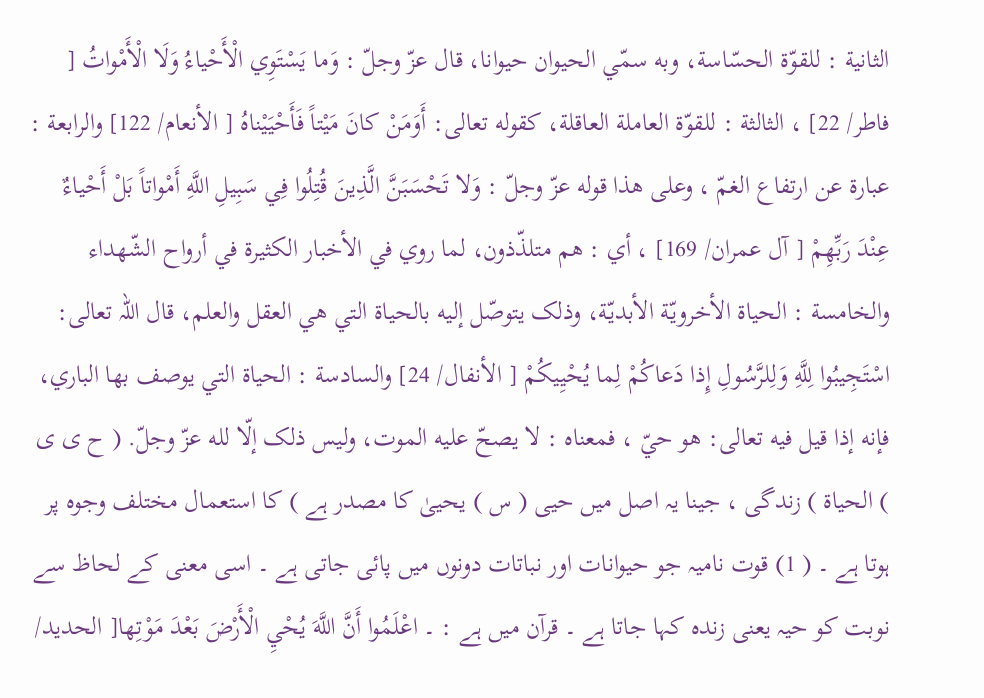الثانية : للقوّة الحسّاسة، وبه سمّي الحیوان حيوانا، قال عزّ وجلّ : وَما يَسْتَوِي الْأَحْياءُ وَلَا الْأَمْواتُ [ فاطر/ 22] ، الثالثة : للقوّة العاملة العاقلة، کقوله تعالی: أَوَمَنْ كانَ مَيْتاً فَأَحْيَيْناهُ [ الأنعام/ 122] والرابعة : عبارة عن ارتفاع الغمّ ، وعلی هذا قوله عزّ وجلّ : وَلا تَحْسَبَنَّ الَّذِينَ قُتِلُوا فِي سَبِيلِ اللَّهِ أَمْواتاً بَلْ أَحْياءٌ عِنْدَ رَبِّهِمْ [ آل عمران/ 169] ، أي : هم متلذّذون، لما روي في الأخبار الکثيرة في أرواح الشّهداء والخامسة : الحیاة الأخرويّة الأبديّة، وذلک يتوصّل إليه بالحیاة التي هي العقل والعلم، قال اللہ تعالی: اسْتَجِيبُوا لِلَّهِ وَلِلرَّسُولِ إِذا دَعاكُمْ لِما يُحْيِيكُمْ [ الأنفال/ 24] والسادسة : الحیاة التي يوصف بها الباري، فإنه إذا قيل فيه تعالی: هو حيّ ، فمعناه : لا يصحّ عليه الموت، ولیس ذلک إلّا لله عزّ وجلّ. ( ح ی ی ) الحیاۃ ) زندگی ، جینا یہ اصل میں حیی ( س ) یحییٰ کا مصدر ہے ) کا استعمال مختلف وجوہ پر ہوتا ہے ۔ ( 1) قوت نامیہ جو حیوانات اور نباتات دونوں میں پائی جاتی ہے ۔ اسی معنی کے لحاظ سے نوبت کو حیہ یعنی زندہ کہا جاتا ہے ۔ قرآن میں ہے : ۔ اعْلَمُوا أَنَّ اللَّهَ يُحْيِ الْأَرْضَ بَعْدَ مَوْتِها[ الحدید/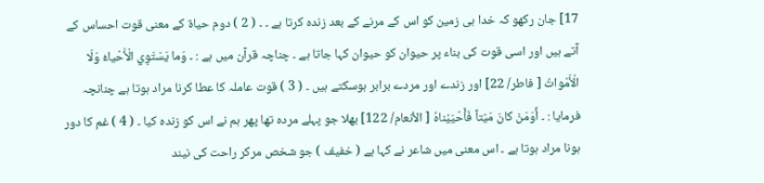17] جان رکھو کہ خدا ہی زمین کو اس کے مرنے کے بعد زندہ کرتا ہے ۔ ۔ ( 2 ) دوم حیاۃ کے معنی قوت احساس کے آتے ہیں اور اسی قوت کی بناء پر حیوان کو حیوان کہا جاتا ہے ۔ چناچہ قرآن میں ہے : ۔ وَما يَسْتَوِي الْأَحْياءُ وَلَا الْأَمْواتُ [ فاطر/ 22] اور زندے اور مردے برابر ہوسکتے ہیں ۔ ( 3 ) قوت عاملہ کا عطا کرنا مراد ہوتا ہے چنانچہ فرمایا : ۔ أَوَمَنْ كانَ مَيْتاً فَأَحْيَيْناهُ [ الأنعام/ 122] بھلا جو پہلے مردہ تھا پھر ہم نے اس کو زندہ کیا ۔ ( 4 ) غم کا دور ہونا مراد ہوتا ہے ۔ اس معنی میں شاعر نے کہا ہے ( خفیف ) جو شخص مرکر راحت کی نیند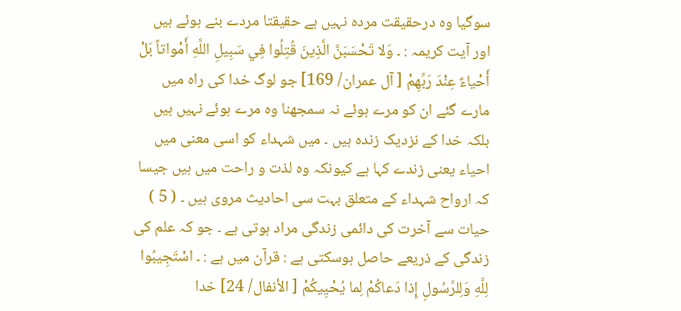سوگیا وہ درحقیقت مردہ نہیں ہے حقیقتا مردے بنے ہوئے ہیں اور آیت کریمہ : ۔ وَلا تَحْسَبَنَّ الَّذِينَ قُتِلُوا فِي سَبِيلِ اللَّهِ أَمْواتاً بَلْ أَحْياءٌ عِنْدَ رَبِّهِمْ [ آل عمران/ 169] جو لوگ خدا کی راہ میں مارے گئے ان کو مرے ہوئے نہ سمجھنا وہ مرے ہوئے نہیں ہیں بلکہ خدا کے نزدیک زندہ ہیں ۔ میں شہداء کو اسی معنی میں احیاء یعنی زندے کہا ہے کیونکہ وہ لذت و راحت میں ہیں جیسا کہ ارواح شہداء کے متعلق بہت سی احادیث مروی ہیں ۔ ( 5 ) حیات سے آخرت کی دائمی زندگی مراد ہوتی ہے ۔ جو کہ علم کی زندگی کے ذریعے حاصل ہوسکتی ہے : قرآن میں ہے : ۔ اسْتَجِيبُوا لِلَّهِ وَلِلرَّسُولِ إِذا دَعاكُمْ لِما يُحْيِيكُمْ [ الأنفال/ 24] خدا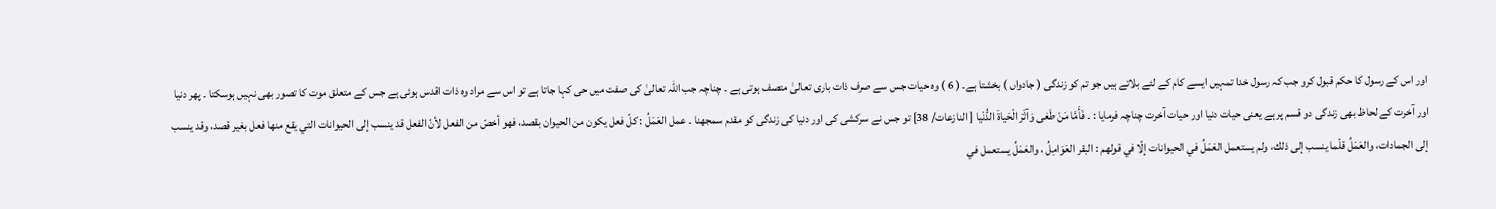اور اس کے رسول کا حکم قبول کرو جب کہ رسول خدا تمہیں ایسے کام کے لئے بلاتے ہیں جو تم کو زندگی ( جادواں ) بخشتا ہے۔ ( 6 ) وہ حیات جس سے صرف ذات باری تعالیٰ متصف ہوتی ہے ۔ چناچہ جب اللہ تعالیٰ کی صفت میں حی کہا جاتا ہے تو اس سے مراد وہ ذات اقدس ہوئی ہے جس کے متعلق موت کا تصور بھی نہیں ہوسکتا ۔ پھر دنیا اور آخرت کے لحاظ بھی زندگی دو قسم پر ہے یعنی حیات دنیا اور حیات آخرت چناچہ فرمایا : ۔ فَأَمَّا مَنْ طَغى وَآثَرَ الْحَياةَ الدُّنْيا [ النازعات/ 38] تو جس نے سرکشی کی اور دنیا کی زندگی کو مقدم سمجھنا ۔ عمل العَمَلُ : كلّ فعل يكون من الحیوان بقصد، فهو أخصّ من الفعل لأنّ الفعل قد ينسب إلى الحیوانات التي يقع منها فعل بغیر قصد، وقد ينسب إلى الجمادات، والعَمَلُ قلّما ينسب إلى ذلك، ولم يستعمل العَمَلُ في الحیوانات إلّا في قولهم : البقر العَوَامِلُ ، والعَمَلُ يستعمل في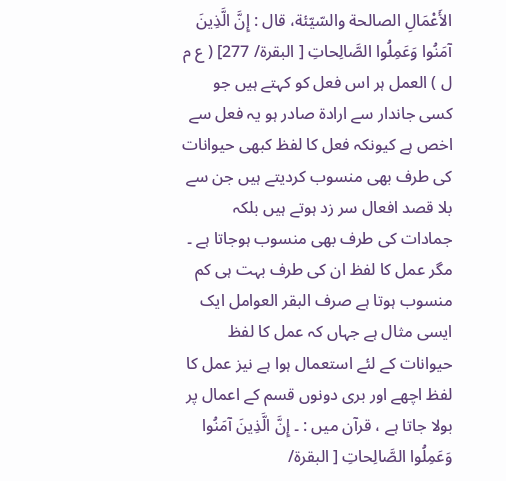الأَعْمَالِ الصالحة والسّيّئة، قال : إِنَّ الَّذِينَ آمَنُوا وَعَمِلُوا الصَّالِحاتِ [ البقرة/ 277] ( ع م ل ) العمل ہر اس فعل کو کہتے ہیں جو کسی جاندار سے ارادۃ صادر ہو یہ فعل سے اخص ہے کیونکہ فعل کا لفظ کبھی حیوانات کی طرف بھی منسوب کردیتے ہیں جن سے بلا قصد افعال سر زد ہوتے ہیں بلکہ جمادات کی طرف بھی منسوب ہوجاتا ہے ۔ مگر عمل کا لفظ ان کی طرف بہت ہی کم منسوب ہوتا ہے صرف البقر العوامل ایک ایسی مثال ہے جہاں کہ عمل کا لفظ حیوانات کے لئے استعمال ہوا ہے نیز عمل کا لفظ اچھے اور بری دونوں قسم کے اعمال پر بولا جاتا ہے ، قرآن میں : ۔ إِنَّ الَّذِينَ آمَنُوا وَعَمِلُوا الصَّالِحاتِ [ البقرة/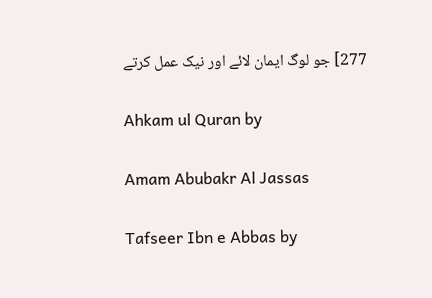277] جو لوگ ایمان لائے اور نیک عمل کرتے

Ahkam ul Quran by

Amam Abubakr Al Jassas

Tafseer Ibn e Abbas by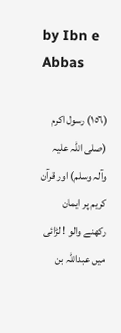by Ibn e Abbas

(١٥٦) رسول اکرم (صلی اللہ علیہ وآلہ وسلم) اور قرآن کریم پر ایمان رکھنے والو ! لڑائی میں عبداللہ بن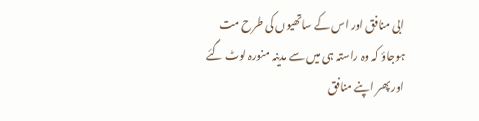ابی منافق اور اس کے ساتھیوں کی طرح مت ہوجاؤ کہ وہ راستہ ہی میں سے مدینہ منورہ لوٹ گئے اور پھر اپنے منافق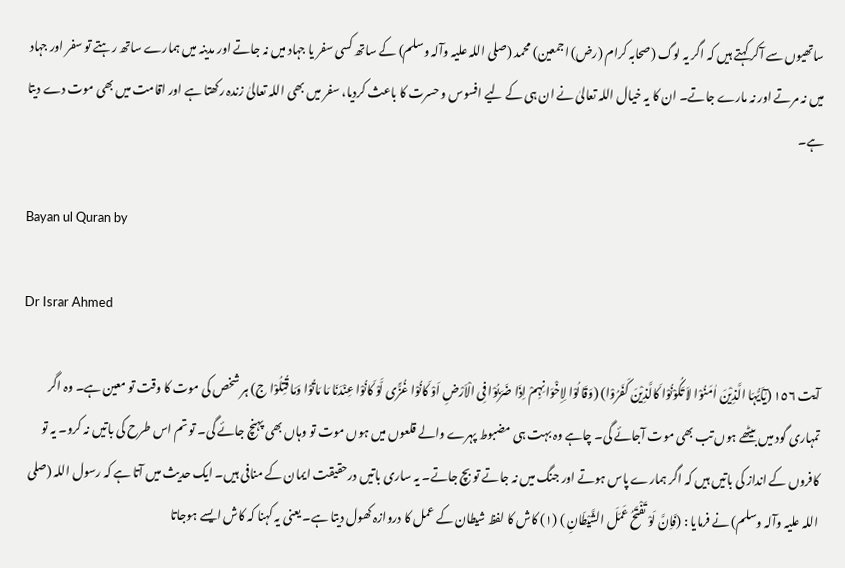ساتھیوں سے آکر کہتے ہیں کہ اگر یہ لوگ (صحابہ کرام (رض) اجمعین) محمد (صلی اللہ علیہ وآلہ وسلم) کے ساتھ کسی سفر یا جہاد میں نہ جاتے اور مدینہ میں ہمارے ساتھ رہتے تو سفر اور جہاد میں نہ مرتے اور نہ مارے جاتے۔ ان کا یہ خیال اللہ تعالیٰ نے ان ہی کے لیے افسوس و حسرت کا باعث کردیا، سفر میں بھی اللہ تعالیٰ زندہ رکھتا ہے اور اقامت میں بھی موت دے دیتا ہے۔

Bayan ul Quran by

Dr Israr Ahmed

آیت ١٥٦ (یٰٓاَیُّہَا الَّذِیْنَ اٰمَنُوْا لاَ تَکُوْنُوْا کَالَّذِیْنَ کَفَرُوْا) (وَقَالُوْا لِاِخْوَانِہِمْ اِذَا ضَرَبُوْا فِی الْاَرْضِ اَوْ کَانُوْا غُزًّی لَّوْ کَانُوْا عِنْدَنَا مَا مَاتُوْا وَمَا قُتِلُوْا ج) ہر شخص کی موت کا وقت تو معین ہے۔ وہ اگر تمہاری گود میں بیٹھے ہوں تب بھی موت آجائے گی۔ چاہے وہ بہت ہی مضبوط پہرے والے قلعوں میں ہوں موت تو وہاں بھی پہنچ جائے گی۔ تو تم اس طرح کی باتیں نہ کرو۔ یہ تو کافروں کے انداز کی باتیں ہیں کہ اگر ہمارے پاس ہوتے اور جنگ میں نہ جاتے تو بچ جاتے۔ یہ ساری باتیں درحقیقت ایمان کے منافی ہیں۔ ایک حدیث میں آتا ہے کہ رسول اللہ (صلی اللہ علیہ وآلہ وسلم) نے فرمایا : (فَاِنَّ لَوْ تَفْتَحُ عَمَلَ الشَّیْطَانِ ) (١) کاش کا لفظ شیطان کے عمل کا دروازہ کھول دیتا ہے۔ یعنی یہ کہنا کہ کاش ایسے ہوجاتا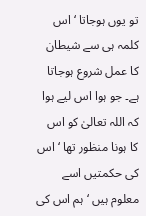تو یوں ہوجاتا ‘ اس کلمہ ہی سے شیطان کا عمل شروع ہوجاتا ہے۔ جو ہوا اس لیے ہوا کہ اللہ تعالیٰ کو اس کا ہونا منظور تھا ‘ اس کی حکمتیں اسے معلوم ہیں ‘ ہم اس کی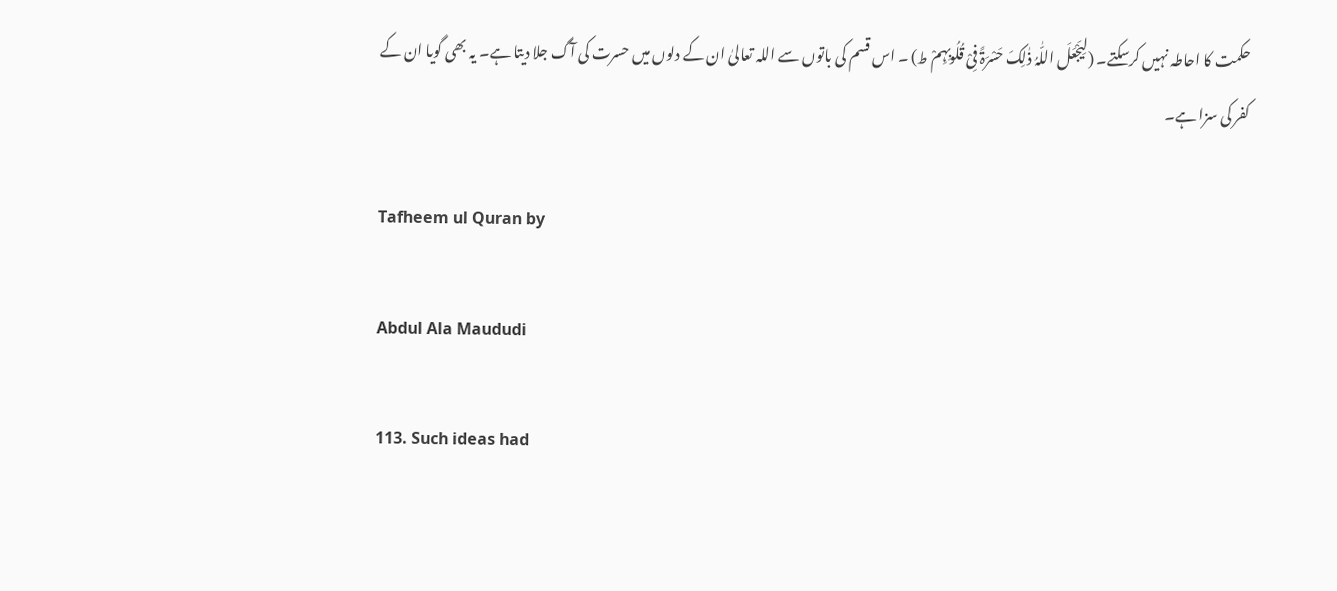حکمت کا احاطہ نہیں کرسکتے۔ (لِیَجْعَلَ اللّٰہُ ذٰلِکَ حَسْرَۃً فِیْ قُلُوبِہِمْ ط) ۔ اس قسم کی باتوں سے اللہ تعالیٰ ان کے دلوں میں حسرت کی آگ جلا دیتا ہے۔ یہ بھی گویا ان کے کفر کی سزا ہے۔

Tafheem ul Quran by

Abdul Ala Maududi

113. Such ideas had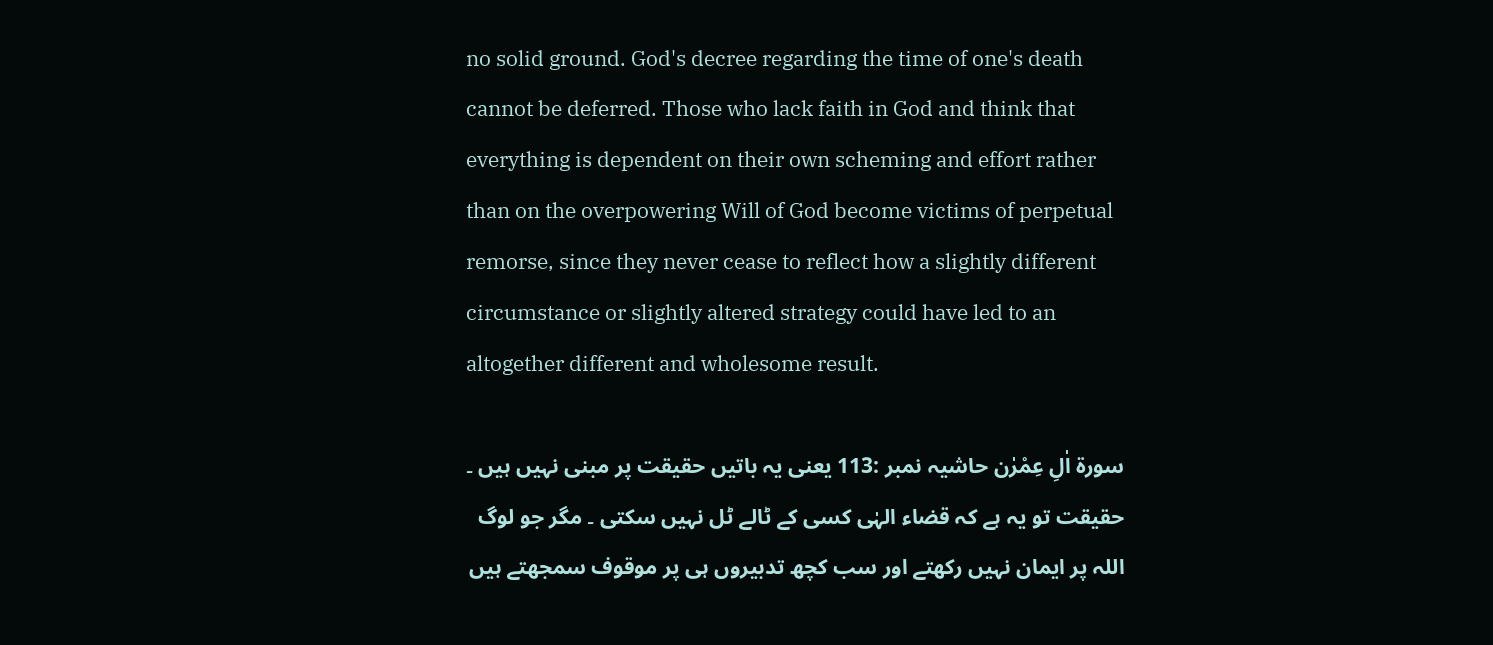no solid ground. God's decree regarding the time of one's death cannot be deferred. Those who lack faith in God and think that everything is dependent on their own scheming and effort rather than on the overpowering Will of God become victims of perpetual remorse, since they never cease to reflect how a slightly different circumstance or slightly altered strategy could have led to an altogether different and wholesome result.

سورة اٰلِ عِمْرٰن حاشیہ نمبر :113 یعنی یہ باتیں حقیقت پر مبنی نہیں ہیں ۔ حقیقت تو یہ ہے کہ قضاء الہٰی کسی کے ٹالے ٹل نہیں سکتی ۔ مگر جو لوگ اللہ پر ایمان نہیں رکھتے اور سب کچھ تدبیروں ہی پر موقوف سمجھتے ہیں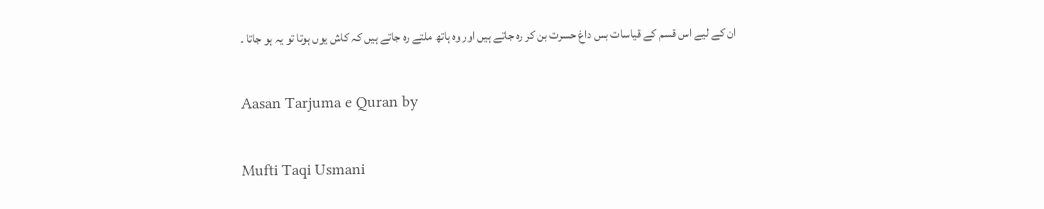ان کے لیے اس قسم کے قیاسات بس داغ حسرت بن کر رہ جاتے ہیں اور وہ ہاتھ ملتے رہ جاتے ہیں کہ کاش یوں ہوتا تو یہ ہو جاتا ۔

Aasan Tarjuma e Quran by

Mufti Taqi Usmani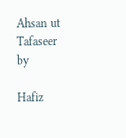Ahsan ut Tafaseer by

Hafiz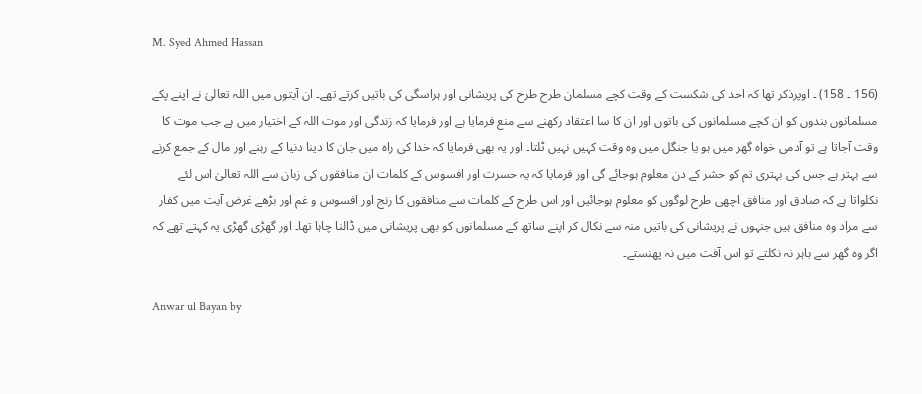M. Syed Ahmed Hassan

(156 ۔ 158) ۔ اوپرذکر تھا کہ احد کی شکست کے وقت کچے مسلمان طرح طرح کی پریشانی اور ہراسگی کی باتیں کرتے تھے۔ ان آیتوں میں اللہ تعالیٰ نے اپنے پکے مسلمانوں بندوں کو ان کچے مسلمانوں کی باتوں اور ان کا سا اعتقاد رکھنے سے منع فرمایا ہے اور فرمایا کہ زندگی اور موت اللہ کے اختیار میں ہے جب موت کا وقت آجاتا ہے تو آدمی خواہ گھر میں ہو یا جنگل میں وہ وقت کہیں نہیں ٹلتا۔ اور یہ بھی فرمایا کہ خدا کی راہ میں جان کا دینا دنیا کے رہنے اور مال کے جمع کرنے سے بہتر ہے جس کی بہتری تم کو حشر کے دن معلوم ہوجائے گی اور فرمایا کہ یہ حسرت اور افسوس کے کلمات ان منافقوں کی زبان سے اللہ تعالیٰ اس لئے نکلواتا ہے کہ صادق اور منافق اچھی طرح لوگوں کو معلوم ہوجائیں اور اس طرح کے کلمات سے منافقوں کا رنج اور افسوس و غم اور بڑھے غرض آیت میں کفار سے مراد وہ منافق ہیں جنہوں نے پریشانی کی باتیں منہ سے نکال کر اپنے ساتھ کے مسلمانوں کو بھی پریشانی میں ڈالنا چاہا تھا۔ اور گھڑی گھڑی یہ کہتے تھے کہ اگر وہ گھر سے باہر نہ نکلتے تو اس آفت میں نہ پھنستے۔

Anwar ul Bayan by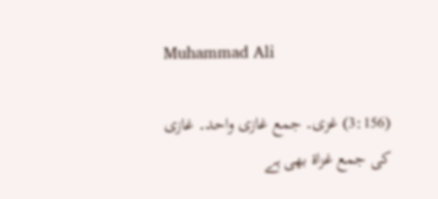Muhammad Ali

(3:156) غزی۔ جمع غازی واحد۔ غازی کی جمع غزاۃ بھی ہے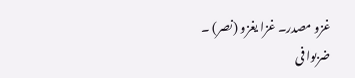غزو مصدر۔ غزا یغزو (نصر) ۔ ضربوا فی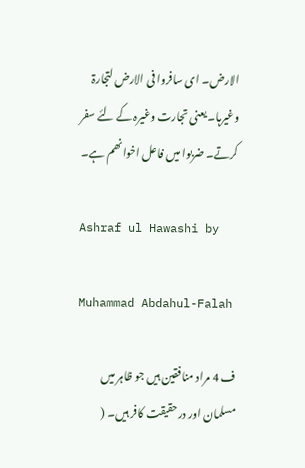الارض۔ ای سافروا فی الارض لتجارۃ وغیرہا۔ یعنی تجارت وغیرہ کے لئے سفر کرتے۔ ضربوا میں فاعل اخوانھم ہے۔

Ashraf ul Hawashi by

Muhammad Abdahul-Falah

ف 4 مراد منافقین ہیں جو ظاہر میں مسلمان اور درحقیقت کافر ہیں۔ (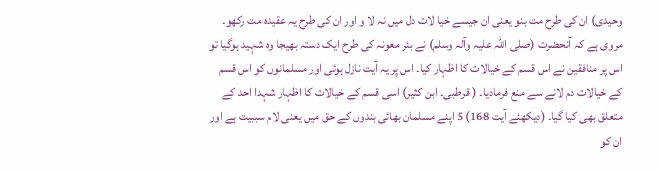وحیدی) ان کی طرح مت بنو یعنی ان جیسے خیا لات دل میں نہ لا و اور ان کی طرح یہ عقیدہ مت رکھو۔ مروی ہے کہ آنحضرت (صلی اللہ علیہ وآلہ وسلم) نے بئر معونہ کی طرح ایک دستہ بھیجا وہ شہید ہوگیا تو اس پر منافقین نے اس قسم کے خیالات کا اظہار کیا۔ اس پر یہ آیت نازل ہوئی اور مسلمانوں کو اس قسم کے خیالات دم لانے سے منع فرمادیا۔ ( قرطبی۔ ابن کثیر) اسی قسم کے خیالات کا اظہار شہدا احد کے متعلق بھی کیا گیا۔ (دیکھئے آیت 168) 5 اپنے مسلمان بھائی بندوں کے حق میں یعنی لام سببیت ہے اور ان کو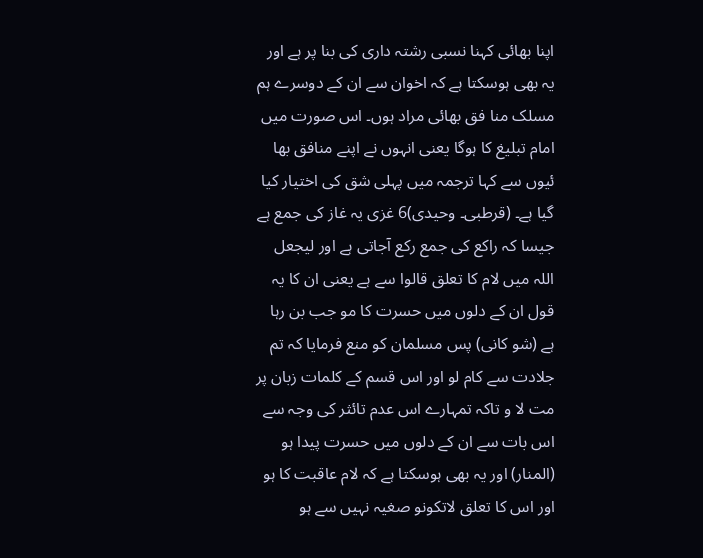اپنا بھائی کہنا نسبی رشتہ داری کی بنا پر ہے اور یہ بھی ہوسکتا ہے کہ اخوان سے ان کے دوسرے ہم مسلک منا فق بھائی مراد ہوں۔ اس صورت میں امام تبلیغ کا ہوگا یعنی انہوں نے اپنے منافق بھا ئیوں سے کہا ترجمہ میں پہلی شق کی اختیار کیا گیا ہے۔ (قرطبی۔ وحیدی)6 غزی یہ غاز کی جمع ہے جیسا کہ راکع کی جمع رکع آجاتی ہے اور لیجعل اللہ میں لام کا تعلق قالوا سے ہے یعنی ان کا یہ قول ان کے دلوں میں حسرت کا مو جب بن رہا ہے (شو کانی) پس مسلمان کو منع فرمایا کہ تم جلادت سے کام لو اور اس قسم کے کلمات زبان پر مت لا و تاکہ تمہارے اس عدم تائثر کی وجہ سے اس بات سے ان کے دلوں میں حسرت پیدا ہو (المنار) اور یہ بھی ہوسکتا ہے کہ لام عاقبت کا ہو اور اس کا تعلق لاتکونو صغیہ نہیں سے ہو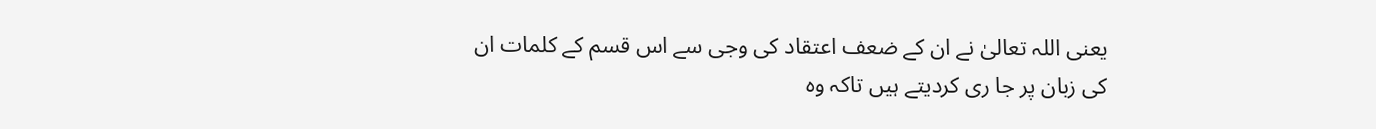یعنی اللہ تعالیٰ نے ان کے ضعف اعتقاد کی وجی سے اس قسم کے کلمات ان کی زبان پر جا ری کردیتے ہیں تاکہ وہ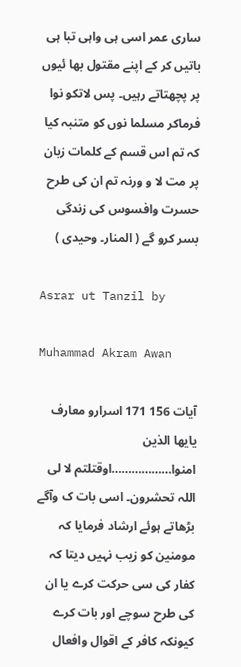ساری عمر اسی ہی واہی تبا ہی باتیں کر کے اپنے مقتول بھا ئیوں پر پچھتاتے رہیں۔ پس لاتکو نوا فرماکر مسلما نوں کو متنبہ کیا کہ تم اس قسم کے کلمات زبان پر مت لا و ورنہ تم ان کی طرح حسرت وافسوس کی زندگی بسر کرو گے ( المنار۔ وحیدی )

Asrar ut Tanzil by

Muhammad Akram Awan

آیات 156 171 اسرارو معارف یایھا الذین امنوا………………اوقتلتم لا لی اللہ تحشرون۔ اسی بات ک وآگے بڑھاتے ہوئے ارشاد فرمایا کہ مومنین کو زیب نہیں دیتا کہ کفار کی سی حرکت کرے یا ان کی طرح سوچے اور بات کرے کیونکہ کافر کے اقوال وافعال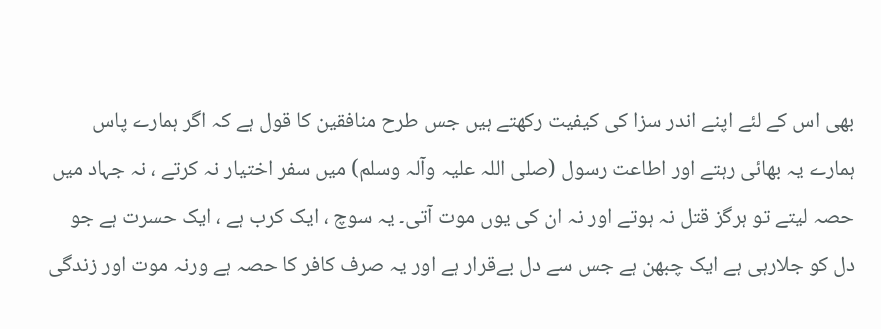بھی اس کے لئے اپنے اندر سزا کی کیفیت رکھتے ہیں جس طرح منافقین کا قول ہے کہ اگر ہمارے پاس ہمارے یہ بھائی رہتے اور اطاعت رسول (صلی اللہ علیہ وآلہ وسلم) میں سفر اختیار نہ کرتے ، نہ جہاد میں حصہ لیتے تو ہرگز قتل نہ ہوتے اور نہ ان کی یوں موت آتی۔ یہ سوچ ، ایک کرب ہے ، ایک حسرت ہے جو دل کو جلارہی ہے ایک چبھن ہے جس سے دل بےقرار ہے اور یہ صرف کافر کا حصہ ہے ورنہ موت اور زندگی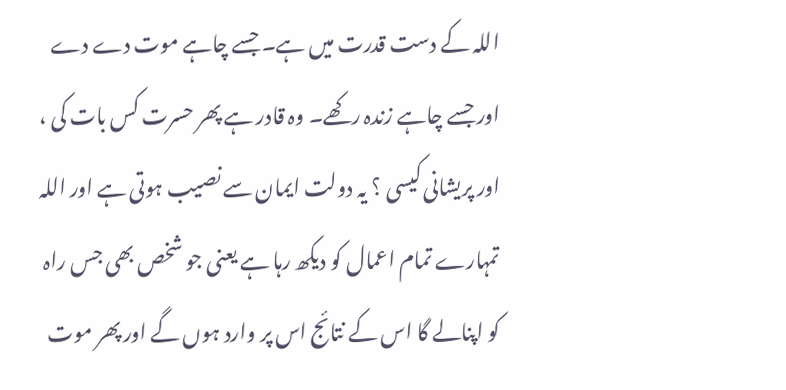اللہ کے دست قدرت میں ہے۔ جسے چاہے موت دے دے اور جسے چاہے زندہ رکھے۔ وہ قادر ہے پھر حسرت کس بات کی ، اور پریشانی کیسی ؟ یہ دولت ایمان سے نصیب ہوتی ہے اور اللہ تمہارے تمام اعمال کو دیکھ رہا ہے یعنی جو شخص بھی جس راہ کو اپنالے گا اس کے نتائج اس پر وارد ہوں گے اور پھر موت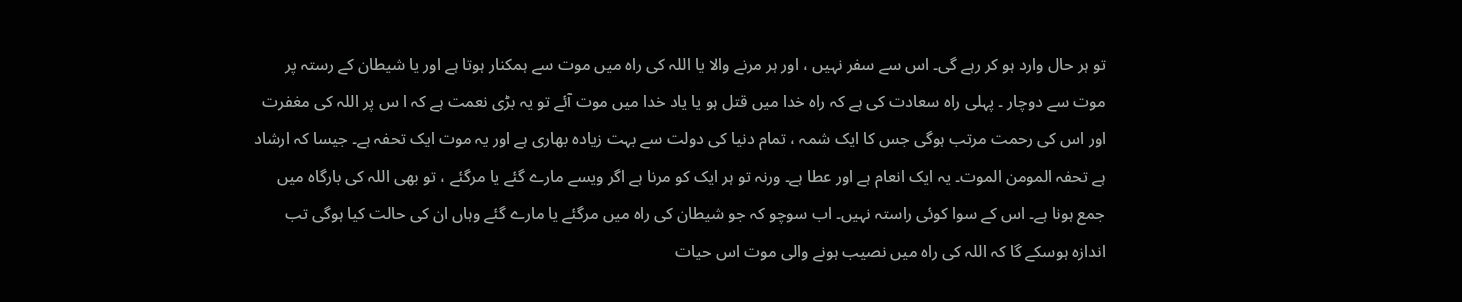تو ہر حال وارد ہو کر رہے گی۔ اس سے سفر نہیں ، اور ہر مرنے والا یا اللہ کی راہ میں موت سے ہمکنار ہوتا ہے اور یا شیطان کے رستہ پر موت سے دوچار ۔ پہلی راہ سعادت کی ہے کہ راہ خدا میں قتل ہو یا یاد خدا میں موت آئے تو یہ بڑی نعمت ہے کہ ا س پر اللہ کی مغفرت اور اس کی رحمت مرتب ہوگی جس کا ایک شمہ ، تمام دنیا کی دولت سے بہت زیادہ بھاری ہے اور یہ موت ایک تحفہ ہے۔ جیسا کہ ارشاد ہے تحفہ المومن الموت۔ یہ ایک انعام ہے اور عطا ہے۔ ورنہ تو ہر ایک کو مرنا ہے اگر ویسے مارے گئے یا مرگئے ، تو بھی اللہ کی بارگاہ میں جمع ہونا ہے۔ اس کے سوا کوئی راستہ نہیں۔ اب سوچو کہ جو شیطان کی راہ میں مرگئے یا مارے گئے وہاں ان کی حالت کیا ہوگی تب اندازہ ہوسکے گا کہ اللہ کی راہ میں نصیب ہونے والی موت اس حیات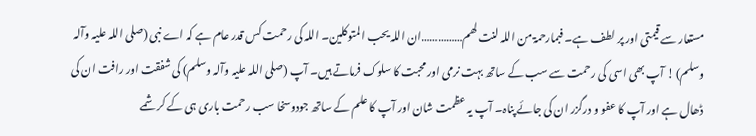مستعار سے قیمتی اور پر لطف ہے۔ فبمارحمۃ من اللہ لنت لھم……………ان اللہ یحب المتوکلین۔ اللہ کی رحمت کس قدر عام ہے کہ اے نبی (صلی اللہ علیہ وآلہ وسلم) ! آپ بھی اسی کی رحمت سے سب کے ساتھ بہت نرمی اور محبت کا سلوک فرماتے ہیں۔ آپ (صلی اللہ علیہ وآلہ وسلم) کی شفقت اور رافت ان کی ڈھال ہے اور آپ کا عفو و درگزر ان کی جائے پناہ۔ آپ یہ عظمت شان اور آپ کا علم کے ساتھ جودوسخا سب رحمت باری ہی کے کرشمے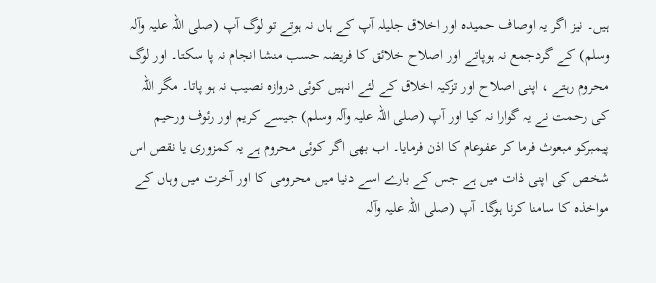ہیں۔ نیز اگر یہ اوصاف حمیدہ اور اخلاق جلیلہ آپ کے ہاں نہ ہوتے تو لوگ آپ (صلی اللہ علیہ وآلہ وسلم) کے گردجمع نہ ہوپاتے اور اصلاح خلائق کا فریضہ حسب منشا انجام نہ پا سکتا۔ اور لوگ محروم رہتے ، اپنی اصلاح اور تزکیہ اخلاق کے لئے انہیں کوئی دروازہ نصیب نہ ہو پاتا۔ مگر اللہ کی رحمت نے یہ گوارا نہ کیا اور آپ (صلی اللہ علیہ وآلہ وسلم) جیسے کریم اور رئوف ورحیم پیمبرکو مبعوث فرما کر عفوعام کا اذن فرمایا۔ اب بھی اگر کوئی محروم ہے یہ کمزوری یا نقص اس شخص کی اپنی ذات میں ہے جس کے بارے اسے دنیا میں محرومی کا اور آخرت میں وہاں کے مواخذہ کا سامنا کرنا ہوگا۔ آپ (صلی اللہ علیہ وآلہ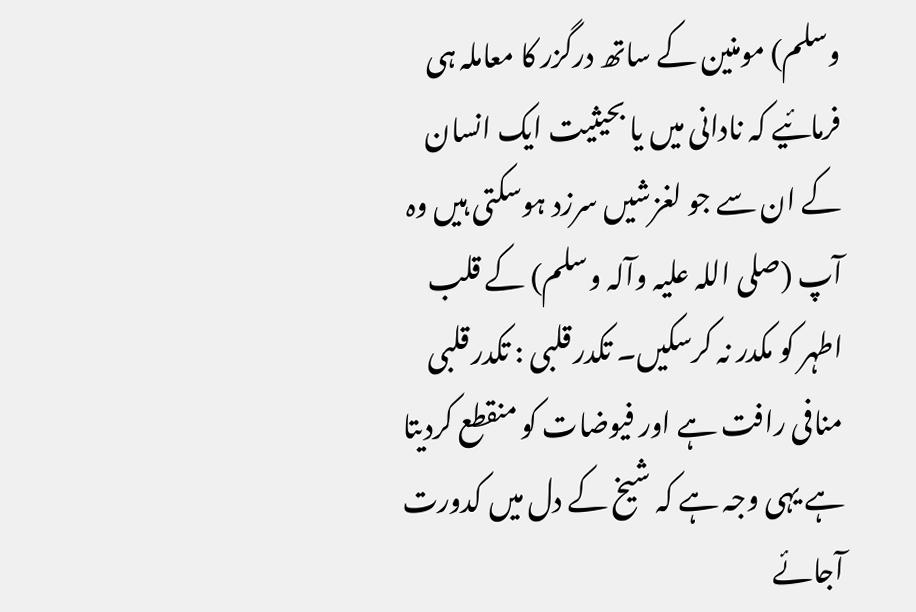وسلم) مومنین کے ساتھ درگزر کا معاملہ ہی فرمائیے کہ نادانی میں یا بحیثیت ایک انسان کے ان سے جو لغزشیں سرزد ہوسکتی ہیں وہ آپ (صلی اللہ علیہ وآلہ وسلم) کے قلب اطہر کو مکدر نہ کرسکیں۔ تکدر قلبی : تکدر قلبی منافی رافت ہے اور فیوضات کو منقطع کردیتا ہے یہی وجہ ہے کہ شیخ کے دل میں کدورت آجائے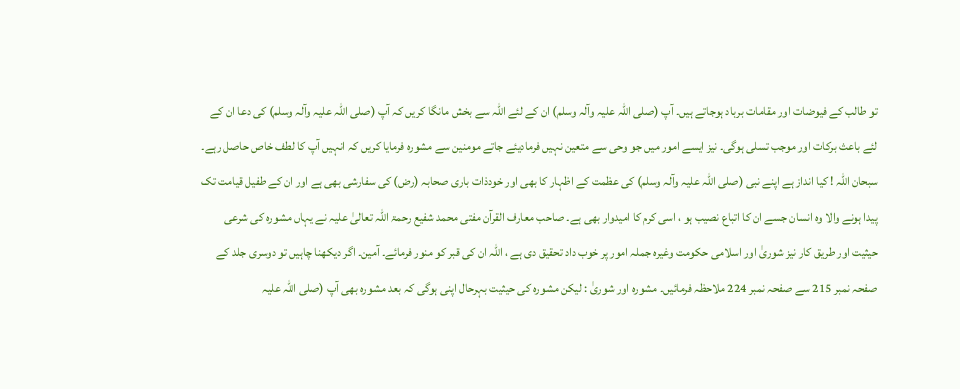تو طالب کے فیوضات اور مقامات برباد ہوجاتے ہیں۔ آپ (صلی اللہ علیہ وآلہ وسلم) ان کے لئے اللہ سے بخش مانگا کریں کہ آپ (صلی اللہ علیہ وآلہ وسلم) کی دعا ان کے لئے باعث برکات اور موجب تسلی ہوگی۔ نیز ایسے امور میں جو وحی سے متعین نہیں فرمادیئے جاتے مومنین سے مشورہ فرمایا کریں کہ انہیں آپ کا لطف خاص حاصل رہے۔ سبحان اللہ ! کیا انداز ہے اپنے نبی (صلی اللہ علیہ وآلہ وسلم) کی عظمت کے اظہار کا بھی اور خودذات باری صحابہ (رض) کی سفارشی بھی ہے اور ان کے طفیل قیامت تک پیدا ہونے والا وہ انسان جسے ان کا اتباع نصیب ہو ، اسی کرم کا امیدوار بھی ہے۔ صاحب معارف القرآن مفتی محمد شفیع رحمۃ اللہ تعالیٰ علیہ نے یہاں مشورہ کی شرعی حیثیت اور طریق کار نیز شوریٰ اور اسلامی حکومت وغیرہ جملہ امور پر خوب داد تحقیق دی ہے ، اللہ ان کی قبر کو منور فرمائے۔ آمین۔ اگر دیکھنا چاہیں تو دوسری جلد کے صفحہ نمبر 215 سے صفحہ نمبر 224 ملاحظہ فرمائیں۔ مشورہ اور شوریٰ : لیکن مشورہ کی حیثیت بہرحال اپنی ہوگی کہ بعد مشورہ بھی آپ (صلی اللہ علیہ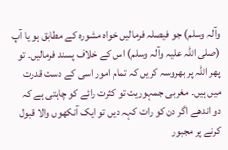وآلہ وسلم) جو فیصلہ فرمالیں خواہ مشورہ کے مطابق ہو یا آپ (صلی اللہ علیہ وآلہ وسلم) اس کے خلاف پسند فرمالیں۔ تو پھر اللہ پر بھروسہ کریں کہ تمام امور اسی کے دست قدرت میں ہیں۔ مغربی جمہوریت تو کثرت رائے کو چاہتی ہے کہ دو اندھے اگر دن کو رات کہہ دیں تو ایک آنکھوں والا قبول کرنے پر مجبور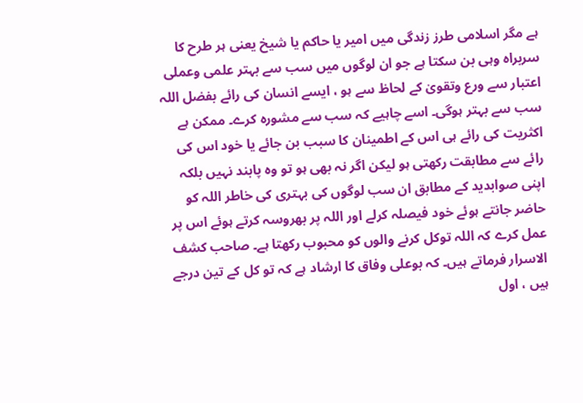ہے مگر اسلامی طرز زندگی میں امیر یا حاکم یا شیخ یعنی ہر طرح کا سربراہ وہی بن سکتا ہے جو ان لوگوں میں سب سے بہتر علمی وعملی اعتبار سے ورع وتقویٰ کے لحاظ سے ہو ، ایسے انسان کی رائے بفضل اللہ سب سے بہتر ہوگی۔ اسے چاہیے کہ سب سے مشورہ کرے۔ ممکن ہے اکثریت کی رائے ہی اس کے اطمینان کا سبب بن جائے یا خود اس کی رائے سے مطابقت رکھتی ہو لیکن اگر نہ بھی ہو تو وہ پابند نہیں بلکہ اپنی صوابدید کے مطابق ان سب لوگوں کی بہتری کی خاطر اللہ کو حاضر جانتے ہوئے خود فیصلہ کرلے اور اللہ پر بھروسہ کرتے ہوئے اس پر عمل کرے کہ اللہ توکل کرنے والوں کو محبوب رکھتا ہے۔ صاحب کشف الاسرار فرماتے ہیں۔ کہ بوعلی وفاق کا ارشاد ہے کہ تو کل کے تین درجے ہیں ، اول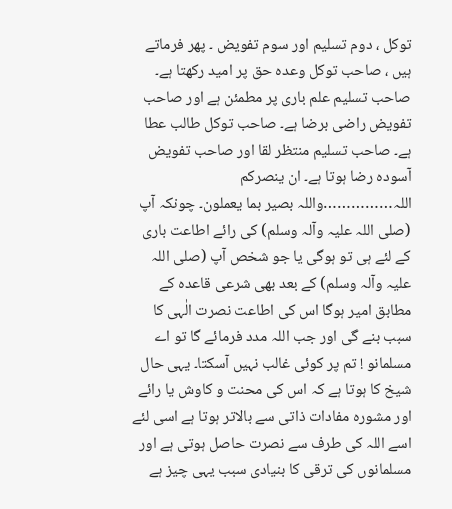توکل ، دوم تسلیم اور سوم تفویض ۔ پھر فرماتے ہیں ، صاحب توکل وعدہ حق پر امید رکھتا ہے۔ صاحب تسلیم علم باری پر مطمئن ہے اور صاحب تفویض راضی برضا ہے۔ صاحب توکل طالب عطا ہے۔ صاحب تسلیم منتظر لقا اور صاحب تفویض آسودہ رضا ہوتا ہے۔ ان ینصرکم اللہ……………واللہ بصیر بما یعملون۔ چونکہ آپ (صلی اللہ علیہ وآلہ وسلم) کی رائے اطاعت باری کے لئے ہی تو ہوگی یا جو شخص آپ (صلی اللہ علیہ وآلہ وسلم) کے بعد بھی شرعی قاعدہ کے مطابق امیر ہوگا اس کی اطاعت نصرت الٰہی کا سبب بنے گی اور جب اللہ مدد فرمائے گا تو اے مسلمانو ! تم پر کوئی غالب نہیں آسکتا۔ یہی حال شیخ کا ہوتا ہے کہ اس کی محنت و کاوش یا رائے اور مشورہ مفادات ذاتی سے بالاتر ہوتا ہے اسی لئے اسے اللہ کی طرف سے نصرت حاصل ہوتی ہے اور مسلمانوں کی ترقی کا بنیادی سبب یہی چیز ہے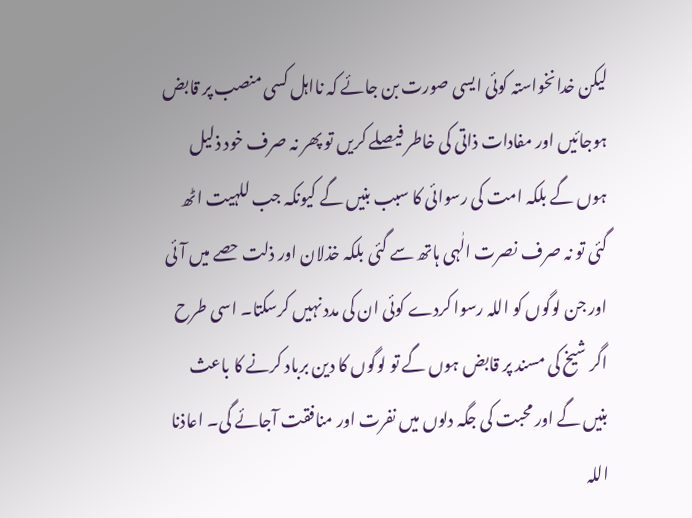لیکن خدانخواستہ کوئی ایسی صورت بن جائے کہ نااہل کسی منصب پر قابض ہوجائیں اور مفادات ذاتی کی خاطر فیصلے کریں تو پھر نہ صرف خود ذلیل ہوں گے بلکہ امت کی رسوائی کا سبب بنیں گے کیونکہ جب للہیت اٹھ گئی تو نہ صرف نصرت الٰہی ہاتھ سے گئی بلکہ خذلان اور ذلت حصے میں آئی اور جن لوگوں کو اللہ رسوا کردے کوئی ان کی مدد نہیں کرسکتا۔ اسی طرح اگر شیخ کی مسند پر قابض ہوں گے تو لوگوں کا دین برباد کرنے کا باعث بنیں گے اور محبت کی جگہ دلوں میں نفرت اور منافقت آجائے گی۔ اعاذنا اللہ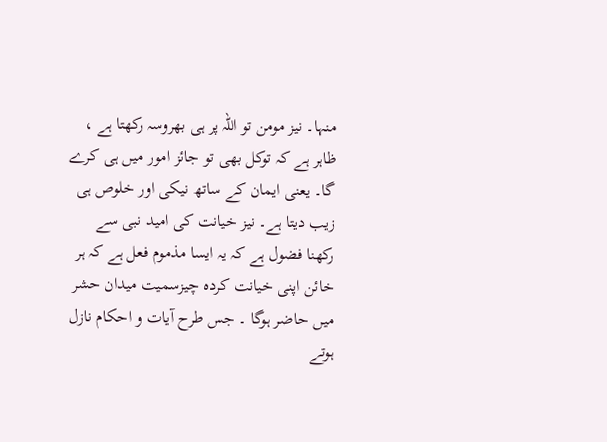منہا۔ نیز مومن تو اللہ پر ہی بھروسہ رکھتا ہے ، ظاہر ہے کہ توکل بھی تو جائز امور میں ہی کرے گا۔ یعنی ایمان کے ساتھ نیکی اور خلوص ہی زیب دیتا ہے۔ نیز خیانت کی امید نبی سے رکھنا فضول ہے کہ یہ ایسا مذموم فعل ہے کہ ہر خائن اپنی خیانت کردہ چیزسمیت میدان حشر میں حاضر ہوگا ۔ جس طرح آیات و احکام نازل ہوتے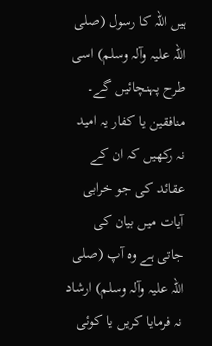ہیں اللہ کا رسول (صلی اللہ علیہ وآلہ وسلم) اسی طرح پہنچائیں گے۔ منافقین یا کفار یہ امید نہ رکھیں کہ ان کے عقائد کی جو خرابی آیات میں بیان کی جاتی ہے وہ آپ (صلی اللہ علیہ وآلہ وسلم) ارشاد نہ فرمایا کریں یا کوئی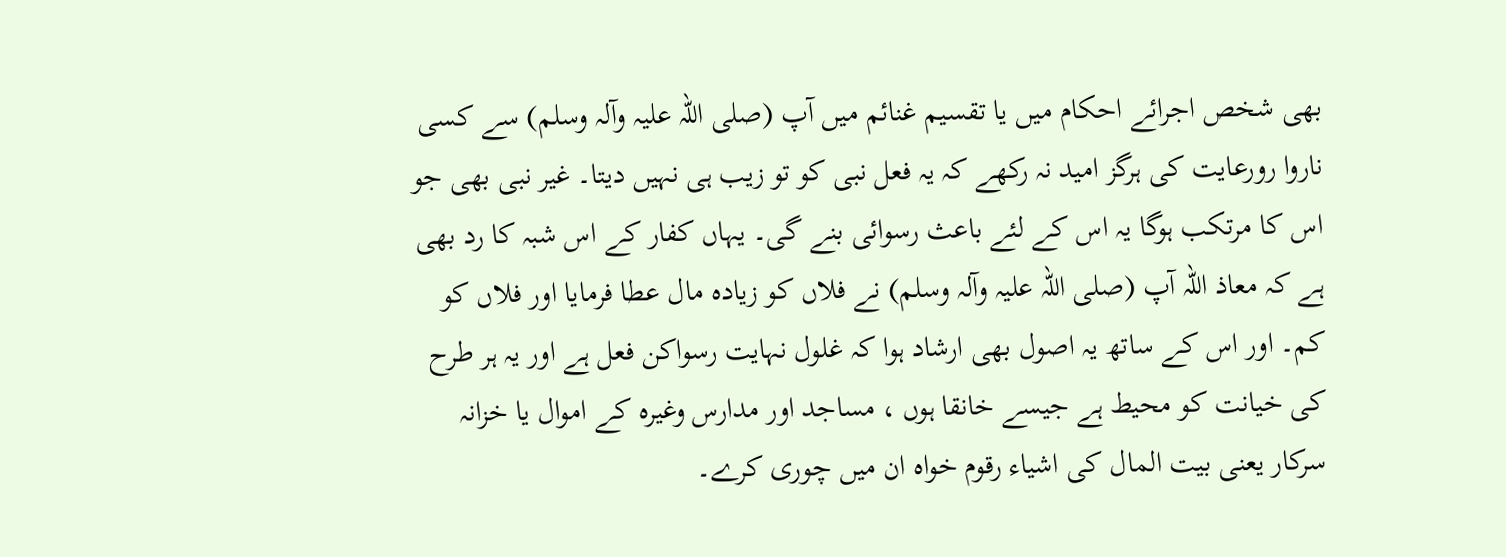بھی شخص اجرائے احکام میں یا تقسیم غنائم میں آپ (صلی اللہ علیہ وآلہ وسلم) سے کسی ناروا رورعایت کی ہرگز امید نہ رکھے کہ یہ فعل نبی کو تو زیب ہی نہیں دیتا۔ غیر نبی بھی جو اس کا مرتکب ہوگا یہ اس کے لئے باعث رسوائی بنے گی۔ یہاں کفار کے اس شبہ کا رد بھی ہے کہ معاذ اللہ آپ (صلی اللہ علیہ وآلہ وسلم) نے فلاں کو زیادہ مال عطا فرمایا اور فلاں کو کم۔ اور اس کے ساتھ یہ اصول بھی ارشاد ہوا کہ غلول نہایت رسواکن فعل ہے اور یہ ہر طرح کی خیانت کو محیط ہے جیسے خانقا ہوں ، مساجد اور مدارس وغیرہ کے اموال یا خزانہ سرکار یعنی بیت المال کی اشیاء رقوم خواہ ان میں چوری کرے۔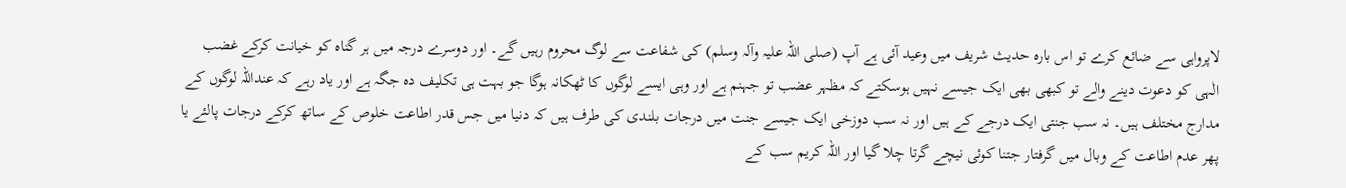لاپرواہی سے ضائع کرے تو اس بارہ حدیث شریف میں وعید آئی ہے آپ (صلی اللہ علیہ وآلہ وسلم) کی شفاعت سے لوگ محروم رہیں گے۔ اور دوسرے درجہ میں ہر گناہ کو خیانت کرکے غضب الٰہی کو دعوت دینے والے تو کبھی بھی ایک جیسے نہیں ہوسکتے کہ مظہر عضب تو جہنم ہے اور وہی ایسے لوگوں کا ٹھکانہ ہوگا جو بہت ہی تکلیف دہ جگہ ہے اور یاد رہے کہ عنداللہ لوگوں کے مدارج مختلف ہیں۔ نہ سب جنتی ایک درجے کے ہیں اور نہ سب دوزخی ایک جیسے جنت میں درجات بلندی کی طرف ہیں کہ دنیا میں جس قدر اطاعت خلوص کے ساتھ کرکے درجات پالئے یا پھر عدم اطاعت کے وبال میں گرفتار جتنا کوئی نیچے گرتا چلا گیا اور اللہ کریم سب کے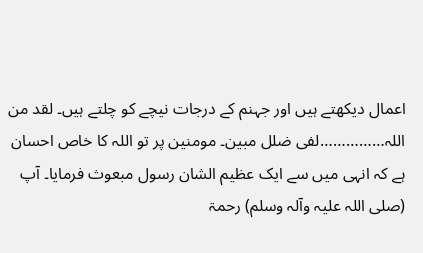اعمال دیکھتے ہیں اور جہنم کے درجات نیچے کو چلتے ہیں۔ لقد من اللہ……………لفی ضلل مبین۔ مومنین پر تو اللہ کا خاص احسان ہے کہ انہی میں سے ایک عظیم الشان رسول مبعوث فرمایا۔ آپ (صلی اللہ علیہ وآلہ وسلم) رحمۃ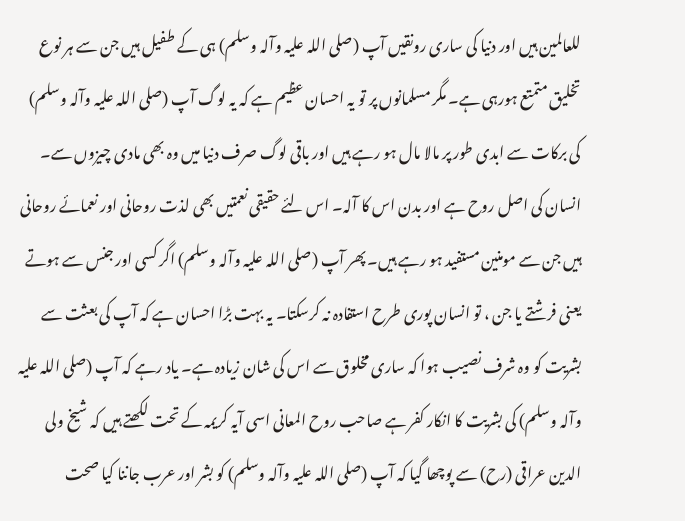للعالمین ہیں اور دنیا کی ساری رونقیں آپ (صلی اللہ علیہ وآلہ وسلم) ہی کے طفیل ہیں جن سے ہر نوع تخلیق متمتع ہورہی ہے۔ مگر مسلمانوں پر تو یہ احسان عظیم ہے کہ یہ لوگ آپ (صلی اللہ علیہ وآلہ وسلم) کی برکات سے ابدی طور پر مالا مال ہو رہے ہیں اور باقی لوگ صرف دنیا میں وہ بھی مادی چیزوں سے۔ انسان کی اصل روح ہے اور بدن اس کا آلہ۔ اس لئے حقیقی نعمتیں بھی لذت روحانی اور نعمائے روحانی ہیں جن سے مومنین مستفید ہو رہے ہیں۔ پھر آپ (صلی اللہ علیہ وآلہ وسلم) اگر کسی اور جنس سے ہوتے یعنی فرشتے یا جن ، تو انسان پوری طرح استفادہ نہ کرسکتا۔ یہ بہت بڑا احسان ہے کہ آپ کی بعثت سے بشریت کو وہ شرف نصیب ہوا کہ ساری مخلوق سے اس کی شان زیادہ ہے۔ یاد رہے کہ آپ (صلی اللہ علیہ وآلہ وسلم) کی بشریت کا انکار کفر ہے صاحب روح المعانی اسی آیہ کریمہ کے تحت لکھتے ہیں کہ شیخ ولی الدین عراقی (رح) سے پوچھا گیا کہ آپ (صلی اللہ علیہ وآلہ وسلم) کو بشر اور عرب جاننا کیا صحت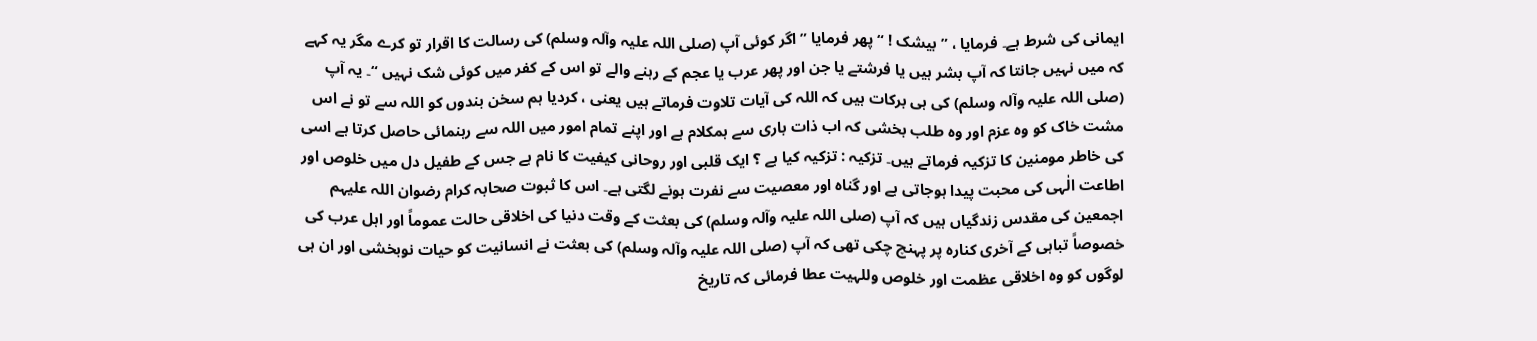ایمانی کی شرط ہے۔ فرمایا ، ” بیشک ! “ پھر فرمایا ” اگر کوئی آپ (صلی اللہ علیہ وآلہ وسلم) کی رسالت کا اقرار تو کرے مگر یہ کہے کہ میں نہیں جانتا کہ آپ بشر ہیں یا فرشتے یا جن اور پھر عرب یا عجم کے رہنے والے تو اس کے کفر میں کوئی شک نہیں “۔ یہ آپ (صلی اللہ علیہ وآلہ وسلم) کی ہی برکات ہیں کہ اللہ کی آیات تلاوت فرماتے ہیں یعنی ، کردیا ہم سخن بندوں کو اللہ سے تو نے اس مشت خاک کو وہ عزم اور وہ طلب بخشی کہ اب ذات باری سے ہمکلام ہے اور اپنے تمام امور میں اللہ سے رہنمائی حاصل کرتا ہے اسی کی خاطر مومنین کا تزکیہ فرماتے ہیں۔ تزکیہ : تزکیہ کیا ہے ؟ ایک قلبی اور روحانی کیفیت کا نام ہے جس کے طفیل دل میں خلوص اور اطاعت الٰہی کی محبت پیدا ہوجاتی ہے اور گناہ اور معصیت سے نفرت ہونے لگتی ہے۔ اس کا ثبوت صحابہ کرام رضوان اللہ علیہم اجمعین کی مقدس زندگیاں ہیں کہ آپ (صلی اللہ علیہ وآلہ وسلم) کی بعثت کے وقت دنیا کی اخلاقی حالت عموماً اور اہل عرب کی خصوصاً تباہی کے آخری کنارہ پر پہنچ چکی تھی کہ آپ (صلی اللہ علیہ وآلہ وسلم) کی بعثت نے انسانیت کو حیات نوبخشی اور ان ہی لوگوں کو وہ اخلاقی عظمت اور خلوص وللہیت عطا فرمائی کہ تاریخ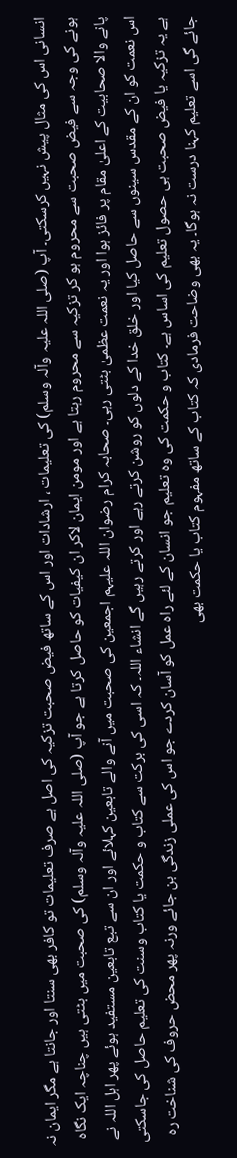انسانی اس کی مثال پیش نہیں کرسکتی۔ آپ (صلی اللہ علیہ وآلہ وسلم) کی تعلیمات ، ارشادات اور اس کے ساتھ فیض صحبت تزکیہ کی اصل ہے صرف تعلیمات تو کافر بھی سنتا اور جانتا ہے مگر ایمان نہ ہونے کی وجہ سے فیض صحبت سے محروم ہو کر تزکیہ سے محروم رہتا ہے اور مومن ایمان لاکر ان کیفیات کو حاصل کرتا ہے جو آپ (صلی اللہ علیہ وآلہ وسلم) کی صحبت میں بٹتی ہیں چناچہ ایک نگاہ پانے والا صحابیت کے اعلیٰ مقام پر فائز ہوا اور یہ نعمت عظمیٰ بٹتی رہی۔ صحابہ کرام رضوان اللہ علیہم اجمعین کی صحبت میں آنے والے تابعین کہلائے اور ان سے تبع تابعین مستفید ہوئے پھر اہل اللہ نے اس نعمت کو ان کے مقدس سینوں سے حاصل کیا اور خلق خدا کے دلوں کو روشن کرتے رہے اور کرتے رہیں گے انشاء اللہ۔ کہ اسی کی برکت سے کتاب و حکمت یا کتاب وسنت کی تعلیم حاصل کی جاسکتی ہے یہ تزکیہ یا فیض صحبت ہی حصول تعلیم کی اساس ہے۔ کتاب و حکمت کی وہ تعلیم جو انسان کے لئے راہ عمل کو آسان کردے جو اس کی عملی زندگی بن جائے ورنہ پھر محض حروف کی شناخت رہ جائے گی اسے تعلیم کہنا درست نہ ہوگا۔ یہ بھی وضاحت فرمادی کہ کتاب کے ساتھ مفہوم کتاب یا حکمت بھی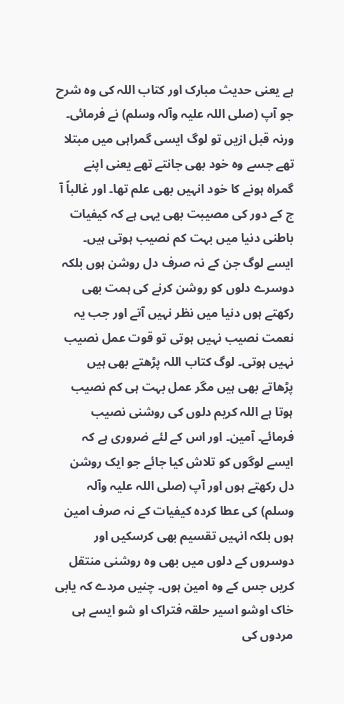ہے یعنی حدیث مبارک اور کتاب اللہ کی وہ شرح جو آپ (صلی اللہ علیہ وآلہ وسلم) نے فرمائی۔ ورنہ قبل ازیں تو لوگ ایسی گمراہی میں مبتلا تھے جسے وہ خود بھی جانتے تھے یعنی اپنے گمراہ ہونے کا خود انہیں بھی علم تھا۔ اور غالباً آ ج کے دور کی مصیبت بھی یہی ہے کہ کیفیات باطنی دنیا میں بہت کم نصیب ہوتی ہیں۔ ایسے لوگ جن کے نہ صرف دل روشن ہوں بلکہ دوسرے دلوں کو روشن کرنے کی ہمت بھی رکھتے ہوں دنیا میں نظر نہیں آتے اور جب یہ نعمت نصیب نہیں ہوتی تو قوت عمل نصیب نہیں ہوتی۔ لوگ کتاب اللہ پڑھتے بھی ہیں پڑھاتے بھی ہیں مگر عمل بہت ہی کم نصیب ہوتا ہے اللہ کریم دلوں کی روشنی نصیب فرمائے۔ آمین۔ اور اس کے لئے ضروری ہے کہ ایسے لوگوں کو تلاش کیا جائے جو ایک روشن دل رکھتے ہوں اور آپ (صلی اللہ علیہ وآلہ وسلم) کی عطا کردہ کیفیات کے نہ صرف امین ہوں بلکہ انہیں تقسیم بھی کرسکیں اور دوسروں کے دلوں میں بھی وہ روشنی منتقل کریں جس کے وہ امین ہوں۔ چنیں مردے کہ یابی خاک اوشو اسیر حلقہ فتراک او شو ایسے ہی مردوں کی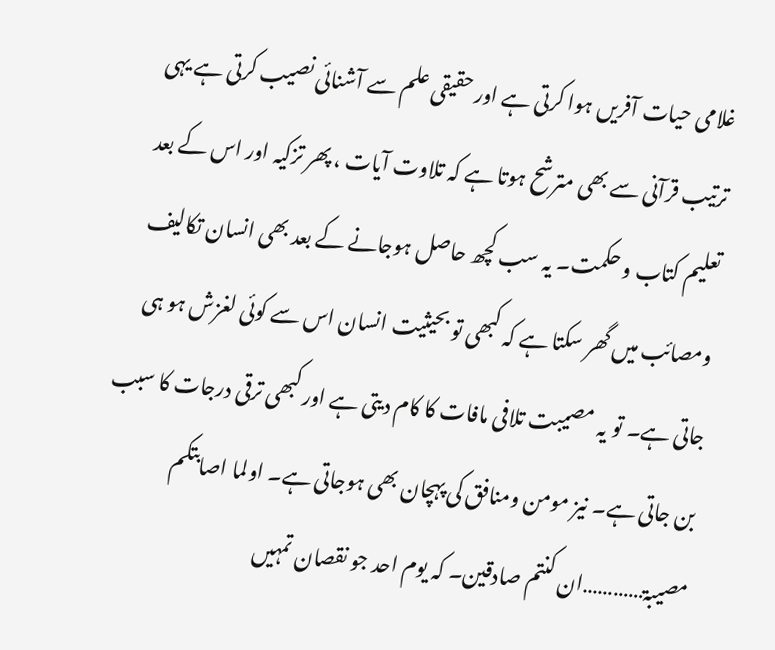غلامی حیات آفریں ہوا کرتی ہے اور حقیقی علم سے آشنائی نصیب کرتی ہے یہی ترتیب قرآنی سے بھی مترشح ہوتا ہے کہ تلاوت آیات ، پھر تزکیہ اور اس کے بعد تعلیم کتاب و حکمت۔ یہ سب کچھ حاصل ہوجانے کے بعد بھی انسان تکالیف ومصائب میں گھر سکتا ہے کہ کبھی تو بحیثیت انسان اس سے کوئی لغزش ہو ہی جاتی ہے۔ تو یہ مصیبت تلافی مافات کا کام دیتی ہے اور کبھی ترقی درجات کا سبب بن جاتی ہے۔ نیز مومن ومنافق کی پہچان بھی ہوجاتی ہے۔ اولما اصابتکم مصیبۃ…………ان کنتم صادقین۔ کہ یوم احد جو نقصان تمہیں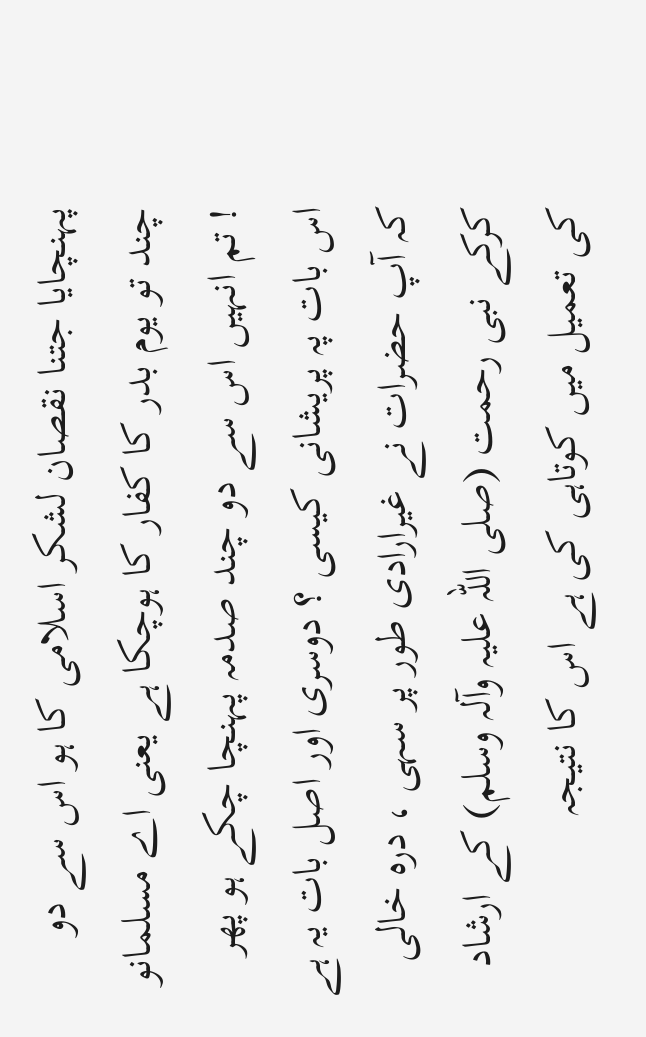پہنچایا جتنا نقصان لشکر اسلامی کا ہو اس سے دو چند تو یوم بدر کا کفار کا ہوچکا ہے یعنی اے مسلمانو ! تم انہیں اس سے دو چند صدمہ پہنچا چکے ہو پھر اس بات پہ پریشانی کیسی ؟ دوسری اور اصل بات یہ ہے کہ آپ حضرات نے غیرارادی طور پر سہی ، درہ خالی کرکے نبی رحمت (صلی اللہ علیہ وآلہ وسلم) کے ارشاد کی تعمیل میں کوتاہی کی ہے اس کا نتیجہ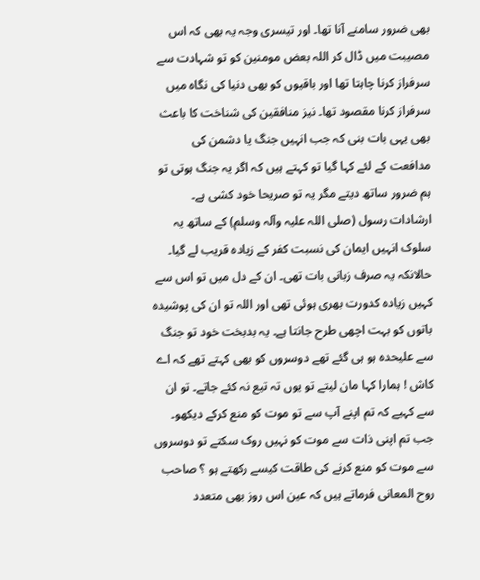بھی ضرور سامنے آنا تھا۔ اور تیسری وجہ یہ بھی کہ اس مصیبت میں ڈال کر اللہ بعض مومنین کو تو شہادت سے سرفراز کرنا چاہتا تھا اور باقیوں کو بھی دنیا کی نگاہ میں سرفراز کرنا مقصود تھا۔ نیز منافقین کی شناخت کا باعث بھی یہی بات بنی کہ جب انہیں جنگ یا دشمن کی مدافعت کے لئے کہا گیا تو کہتے ہیں کہ اگر یہ جنگ ہوتی تو ہم ضرور ساتھ دیتے مگر یہ تو صریحا خود کشی ہے۔ ارشادات رسول (صلی اللہ علیہ وآلہ وسلم) کے ساتھ یہ سلوک انہیں ایمان کی نسبت کفر کے زیادہ قریب لے گیا۔ حالانکہ یہ صرف زبانی بات تھی۔ ان کے دل میں تو اس سے کہیں زیادہ کدورت بھری ہوئی تھی اور اللہ تو ان کی پوشیدہ باتوں کو بہت اچھی طرح جانتا ہے۔ یہ بدبخت خود تو جنگ سے علیحدہ ہو ہی گئے تھے دوسروں کو بھی کہتے تھے کہ اے کاش ! ہمارا کہا مان لیتے تو یوں تہ تیع نہ کئے جاتے۔ تو ان سے کہیے کہ تم اپنے آپ سے تو موت کو منع کرکے دیکھو۔ جب تم اپنی ذات سے موت کو نہیں روک سکتے تو دوسروں سے موت کو منع کرنے کی طاقت کیسے رکھتے ہو ؟ صاحب روح المعانی فرماتے ہیں کہ عین اس روز بھی متعدد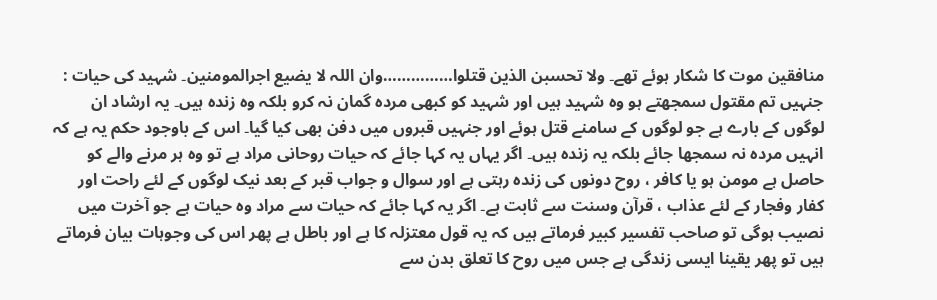منافقین موت کا شکار ہوئے تھے۔ ولا تحسبن الذین قتلوا……………وان اللہ لا یضیع اجرالمومنین۔ شہید کی حیات : جنہیں تم مقتول سمجھتے ہو وہ شہید ہیں اور شہید کو کبھی مردہ گمان نہ کرو بلکہ وہ زندہ ہیں۔ یہ ارشاد ان لوگوں کے بارے ہے جو لوگوں کے سامنے قتل ہوئے اور جنہیں قبروں میں دفن بھی کیا گیا۔ اس کے باوجود حکم یہ ہے کہ انہیں مردہ نہ سمجھا جائے بلکہ یہ زندہ ہیں۔ اگر یہاں یہ کہا جائے کہ حیات روحانی مراد ہے تو وہ ہر مرنے والے کو حاصل ہے مومن ہو یا کافر ، روح دونوں کی زندہ رہتی ہے اور سوال و جواب قبر کے بعد نیک لوگوں کے لئے راحت اور کفار وفجار کے لئے عذاب ، قرآن وسنت سے ثابت ہے۔ اگر یہ کہا جائے کہ حیات سے مراد وہ حیات ہے جو آخرت میں نصیب ہوگی تو صاحب تفسیر کبیر فرماتے ہیں کہ یہ قول معتزلہ کا ہے اور باطل ہے پھر اس کی وجوہات بیان فرماتے ہیں تو پھر یقینا ایسی زندگی ہے جس میں روح کا تعلق بدن سے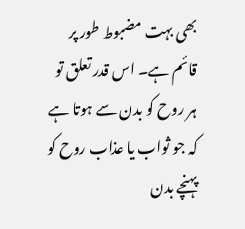بھی بہت مضبوط طور پر قائم ہے۔ اس قدر تعلق تو ہر روح کو بدن سے ہوتا ہے کہ جو ثواب یا عذاب روح کو پہنچے بدن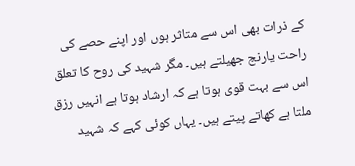کے ذرات بھی اس سے متاثر ہوں اور اپنے حصے کی راحت یارنج جھیلتے ہیں۔ مگر شہید کی روح کا تعلق اس سے بہت قوی ہوتا ہے کہ ارشاد ہوتا ہے انہیں رزق ملتا ہے کھاتے پیتے ہیں۔ یہاں کوئی کہے کہ شہید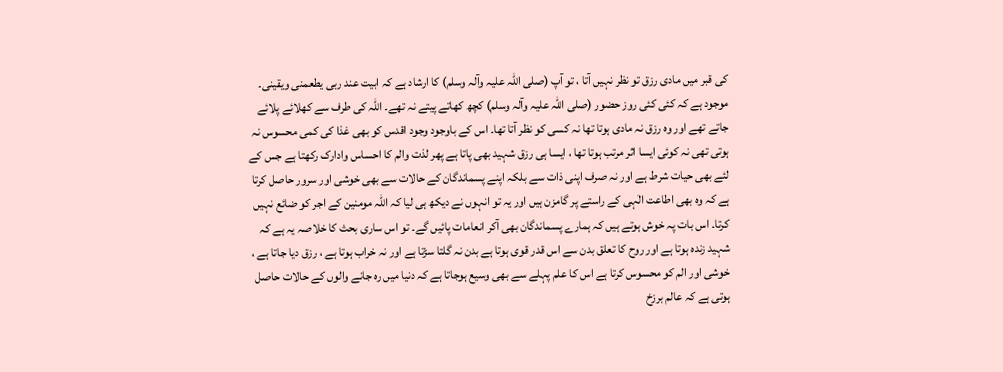کی قبر میں مادی رزق تو نظر نہیں آتا ، تو آپ (صلی اللہ علیہ وآلہ وسلم) کا ارشاد ہے کہ ابیت عند ربی یطعمنی ویقینی۔ موجود ہے کہ کئی کئی روز حضور (صلی اللہ علیہ وآلہ وسلم) کچھ کھاتے پیتے نہ تھے۔ اللہ کی طرف سے کھلائے پلائے جاتے تھے اور وہ رزق نہ مادی ہوتا تھا نہ کسی کو نظر آتا تھا۔ اس کے باوجود وجود اقدس کو بھی غذا کی کمی محسوس نہ ہوتی تھی نہ کوئی ایسا اثر مرتب ہوتا تھا ، ایسا ہی رزق شہید بھی پاتا ہے پھر لذت والم کا احساس وادارک رکھتا ہے جس کے لئے بھی حیات شرط ہے اور نہ صرف اپنی ذات سے بلکہ اپنے پسماندگان کے حالات سے بھی خوشی اور سرور حاصل کرتا ہے کہ وہ بھی اطاعت الٰہی کے راستے پر گامزن ہیں اور یہ تو انہوں نے دیکھ ہی لیا کہ اللہ مومنین کے اجر کو ضائع نہیں کرتا۔ اس بات پہ خوش ہوتے ہیں کہ ہمارے پسماندگان بھی آکر انعامات پائیں گے۔ تو اس ساری بحث کا خلاصہ یہ ہے کہ شہید زندہ ہوتا ہے اور روح کا تعلق بدن سے اس قدر قوی ہوتا ہے بدن نہ گلتا سڑتا ہے اور نہ خراب ہوتا ہے ، رزق دیا جاتا ہے ، خوشی اور الم کو محسوس کرتا ہے اس کا علم پہلے سے بھی وسیع ہوجاتا ہے کہ دنیا میں رہ جانے والوں کے حالات حاصل ہوتی ہے کہ عالم برزخ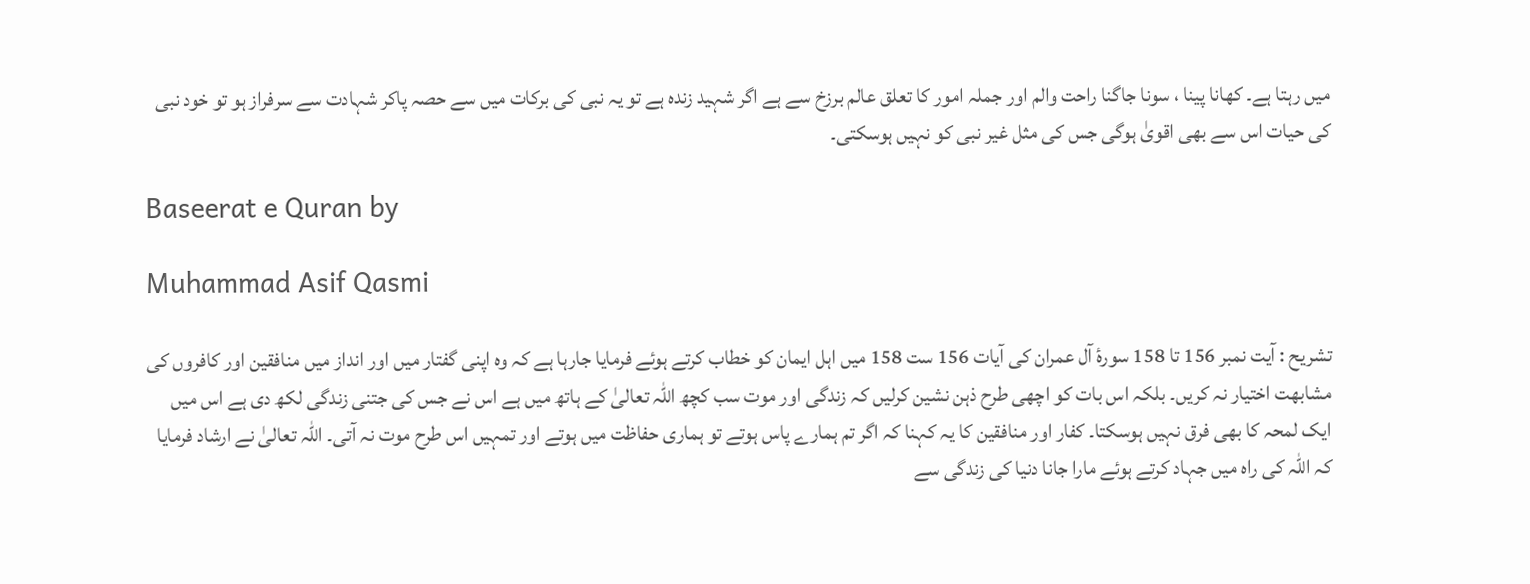میں رہتا ہے۔ کھانا پینا ، سونا جاگنا راحت والم اور جملہ امور کا تعلق عالم برزخ سے ہے اگر شہید زندہ ہے تو یہ نبی کی برکات میں سے حصہ پاکر شہادت سے سرفراز ہو تو خود نبی کی حیات اس سے بھی اقویٰ ہوگی جس کی مثل غیر نبی کو نہیں ہوسکتی۔

Baseerat e Quran by

Muhammad Asif Qasmi

تشریح : آیت نمبر 156 تا 158 سورۂ آل عمران کی آیات 156 ست 158 میں اہل ایمان کو خطاب کرتے ہوئے فرمایا جارہا ہے کہ وہ اپنی گفتار میں اور انداز میں منافقین اور کافروں کی مشابھت اختیار نہ کریں۔ بلکہ اس بات کو اچھی طرح ذہن نشین کرلیں کہ زندگی اور موت سب کچھ اللہ تعالیٰ کے ہاتھ میں ہے اس نے جس کی جتنی زندگی لکھ دی ہے اس میں ایک لمحہ کا بھی فرق نہیں ہوسکتا۔ کفار اور منافقین کا یہ کہنا کہ اگر تم ہمارے پاس ہوتے تو ہماری حفاظت میں ہوتے اور تمہیں اس طرح موت نہ آتی۔ اللہ تعالیٰ نے ارشاد فرمایا کہ اللہ کی راہ میں جہاد کرتے ہوئے مارا جانا دنیا کی زندگی سے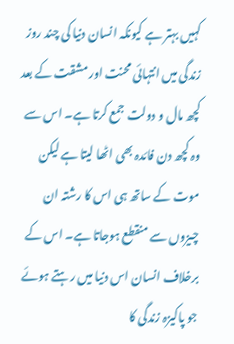کہیں بہتر ہے کیونکہ انسان دنیا کی چند روز زندگی میں انتہائی محنت اور مشقت کے بعد کچھ مال و دولت جمع کرتا ہے۔ اس سے وہ کچھ دن فائدہ بھی اٹھا لیتا ہے لیکن موت کے ساتھ ہی اس کا رشتہ ان چیزوں سے منقطع ہوجاتا ہے۔ اس کے برخلاف انسان اس دنیا میں رہتے ہوئے جو پاکیزہ زندگی کا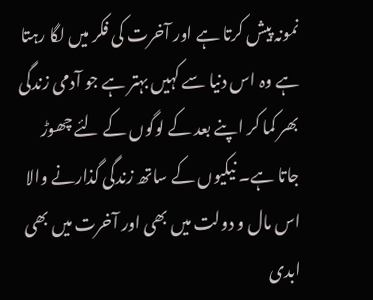نمونہ پیش کرتا ہے اور آخرت کی فکر میں لگا رہتا ہے وہ اس دنیا سے کہیں بہتر ہے جو آدمی زندگی بھر کما کر اپنے بعد کے لوگوں کے لئے چھوڑ جاتا ہے۔ نیکیوں کے ساتھ زندگی گذارنے والا اس مال و دولت میں بھی اور آخرت میں بھی ابدی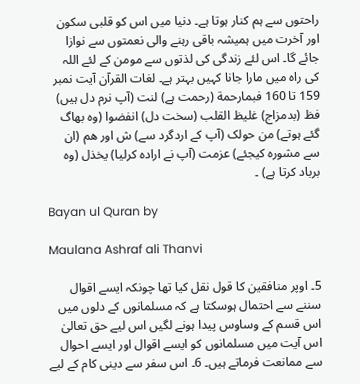راحتوں سے ہم کنار ہوتا ہے۔ دنیا میں اس کو قلبی سکون اور آخرت میں ہمیشہ باقی رہنے والی نعمتوں سے نوازا جائے گا۔ اس لئے زندگی کی لذتوں سے مومن کے لئے اللہ کی راہ میں مارا جانا کہیں بہتر ہے۔ لغات القرآن آیت نمبر 159 تا 160 فبمارحمة (رحمت ہے) لنت (آپ نرم دل ہیں) فظ (بدمزاج) غلیظ القلب (سخت دل) انفضوا (وہ بھاگ گئے ہوتے) من حولک (آپ کے اردگرد سے) ش اور ھم (ان سے مشورہ کیجئے) عزمت (آپ نے ارادہ کرلیا) یخذل (وہ برباد کرتا ہے) ۔

Bayan ul Quran by

Maulana Ashraf ali Thanvi

5۔ اوپر منافقین کا قول نقل کیا تھا چونکہ ایسے اقوال سننے سے احتمال ہوسکتا ہے کہ مسلمانوں کے دلوں میں اس قسم کے وساوس پیدا ہونے لگیں اس لیے حق تعالیٰ اس آیت میں مسلمانوں کو ایسے اقوال اور ایسے احوال سے ممانعت فرماتے ہیں۔ 6۔ اس سفر سے دینی کام کے لیے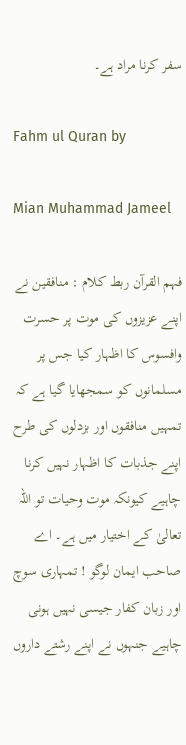سفر کرنا مراد ہے۔

Fahm ul Quran by

Mian Muhammad Jameel

فہم القرآن ربط کلام : منافقین نے اپنے عزیزوں کی موت پر حسرت وافسوس کا اظہار کیا جس پر مسلمانوں کو سمجھایا گیا ہے کہ تمہیں منافقوں اور بزدلوں کی طرح اپنے جذبات کا اظہار نہیں کرنا چاہیے کیونکہ موت وحیات تو اللہ تعالیٰ کے اختیار میں ہے۔ اے صاحب ایمان لوگو ! تمہاری سوچ اور زبان کفار جیسی نہیں ہونی چاہیے جنہوں نے اپنے رشتے داروں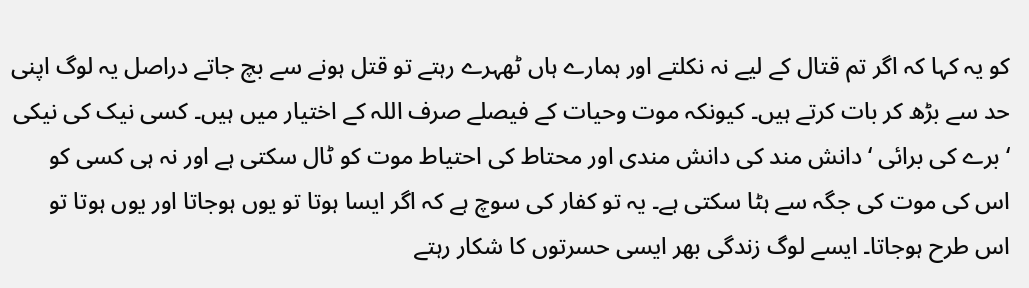کو یہ کہا کہ اگر تم قتال کے لیے نہ نکلتے اور ہمارے ہاں ٹھہرے رہتے تو قتل ہونے سے بچ جاتے دراصل یہ لوگ اپنی حد سے بڑھ کر بات کرتے ہیں۔ کیونکہ موت وحیات کے فیصلے صرف اللہ کے اختیار میں ہیں۔ کسی نیک کی نیکی ‘ برے کی برائی ‘ دانش مند کی دانش مندی اور محتاط کی احتیاط موت کو ٹال سکتی ہے اور نہ ہی کسی کو اس کی موت کی جگہ سے ہٹا سکتی ہے۔ یہ تو کفار کی سوچ ہے کہ اگر ایسا ہوتا تو یوں ہوجاتا اور یوں ہوتا تو اس طرح ہوجاتا۔ ایسے لوگ زندگی بھر ایسی حسرتوں کا شکار رہتے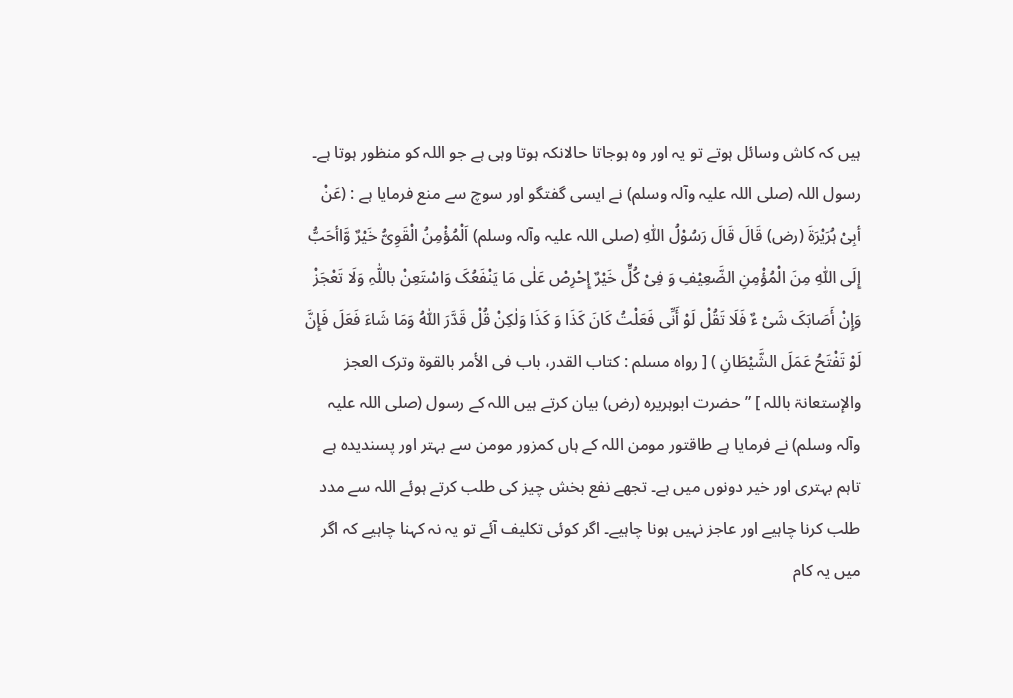ہیں کہ کاش وسائل ہوتے تو یہ اور وہ ہوجاتا حالانکہ ہوتا وہی ہے جو اللہ کو منظور ہوتا ہے۔ رسول اللہ (صلی اللہ علیہ وآلہ وسلم) نے ایسی گفتگو اور سوچ سے منع فرمایا ہے : (عَنْ أبِیْ ہُرَیْرَۃَ (رض) قَالَ قَالَ رَسُوْلُ اللّٰہِ (صلی اللہ علیہ وآلہ وسلم) اَلْمُؤْمِنُ الْقَوِیُّ خَیْرٌ وَّاأحَبُّ إِلَی اللّٰہِ مِنَ الْمُؤْمِنِ الضَّعِیْفِ وَ فِیْ کُلٍّ خَیْرٌ إِحْرِصْ عَلٰی مَا یَنْفَعُکَ وَاسْتَعِنْ باللّٰہِ وَلَا تَعْجَزْ وَإِنْ أَصَابَکَ شَیْ ءٌ فَلَا تَقُلْ لَوْ أَنِّی فَعَلْتُ کَانَ کَذَا وَ کَذَا وَلٰکِنْ قُلْ قَدَّرَ اللّٰہُ وَمَا شَاءَ فَعَلَ فَإِنَّ لَوْ تَفْتَحُ عَمَلَ الشَّیْطَانِ ) [ رواہ مسلم : کتاب القدر، باب فی الأمر بالقوۃ وترک العجز والإستعانۃ باللہ ] ” حضرت ابوہریرہ (رض) بیان کرتے ہیں اللہ کے رسول (صلی اللہ علیہ وآلہ وسلم) نے فرمایا ہے طاقتور مومن اللہ کے ہاں کمزور مومن سے بہتر اور پسندیدہ ہے تاہم بہتری اور خیر دونوں میں ہے۔ تجھے نفع بخش چیز کی طلب کرتے ہوئے اللہ سے مدد طلب کرنا چاہیے اور عاجز نہیں ہونا چاہیے۔ اگر کوئی تکلیف آئے تو یہ نہ کہنا چاہیے کہ اگر میں یہ کام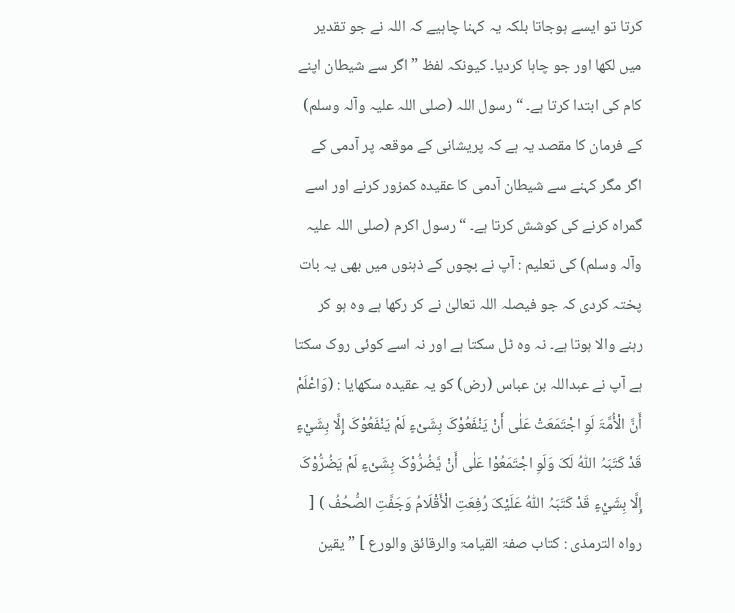کرتا تو ایسے ہوجاتا بلکہ یہ کہنا چاہیے کہ اللہ نے جو تقدیر میں لکھا اور جو چاہا کردیا۔ کیونکہ لفظ ” اگر سے شیطان اپنے کام کی ابتدا کرتا ہے۔ “ رسول اللہ (صلی اللہ علیہ وآلہ وسلم) کے فرمان کا مقصد یہ ہے کہ پریشانی کے موقعہ پر آدمی کے اگر مگر کہنے سے شیطان آدمی کا عقیدہ کمزور کرنے اور اسے گمراہ کرنے کی کوشش کرتا ہے۔ “ رسول اکرم (صلی اللہ علیہ وآلہ وسلم) کی تعلیم : آپ نے بچوں کے ذہنوں میں بھی یہ بات پختہ کردی کہ جو فیصلہ اللہ تعالیٰ نے کر رکھا ہے وہ ہو کر رہنے والا ہوتا ہے۔ نہ وہ ٹل سکتا ہے اور نہ اسے کوئی روک سکتا ہے آپ نے عبداللہ بن عباس (رض) کو یہ عقیدہ سکھایا : (وَاعْلَمْ أَنَّ الْأُمَّۃَ لَوِ اجْتَمَعَتْ عَلٰی أَنْ یَنْفَعُوْکَ بِشَیْءٍ لَمْ یَنْفَعُوْکَ إِلَّا بِشَيْءٍ قَدْ کَتَبَہُ اللّٰہُ لَکَ وَلَوِ اجْتَمَعُوْا عَلٰی أَنْ یَّضُرُّوْکَ بِشَیْءٍ لَمْ یَضُرُّوْکَ إِلَّا بِشَيْءٍ قَدْ کَتَبَہُ اللّٰہُ عَلَیْکَ رُفِعَتِ الْأَقْلَامُ وَجَفَّتِ الصُّحُفُ ) [ رواہ الترمذی : کتاب صفۃ القیامۃ والرقائق والورع ] ” یقین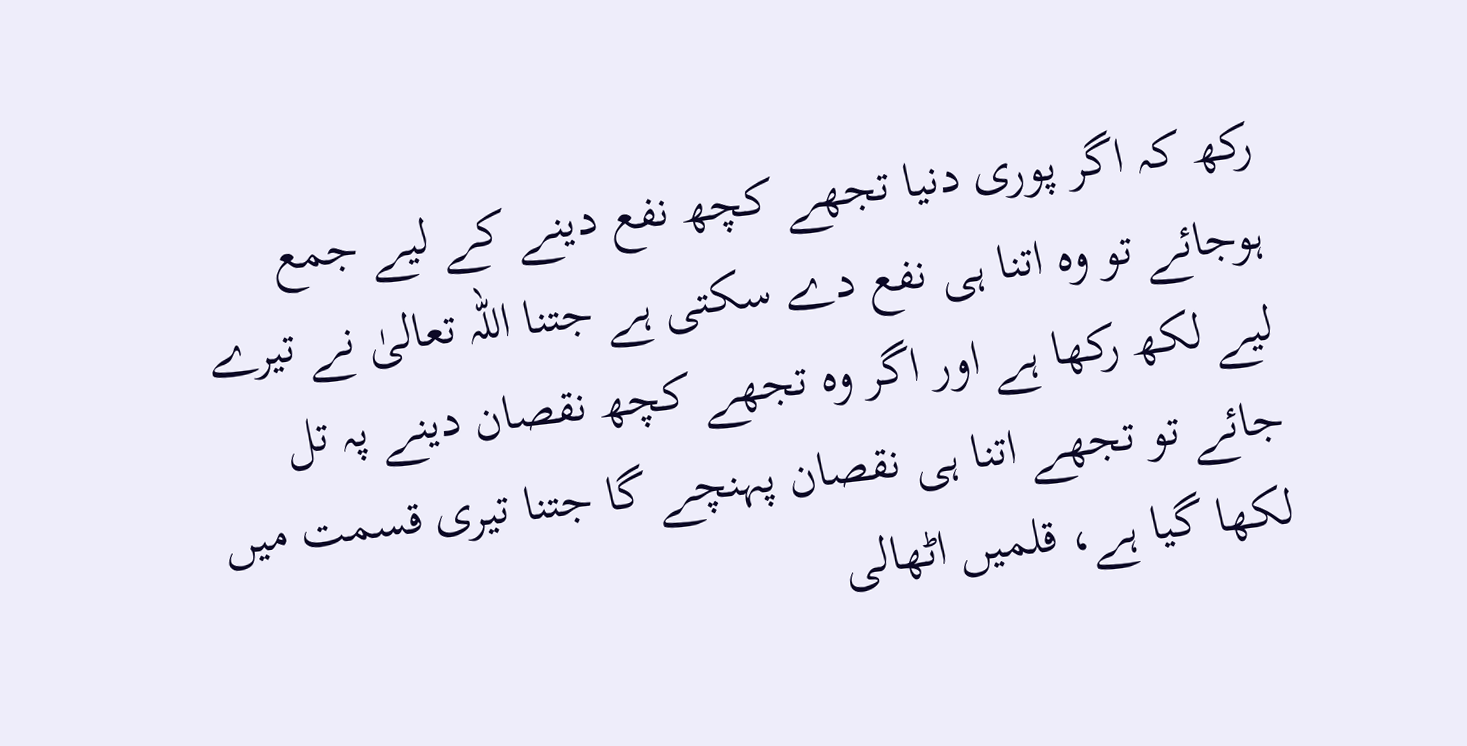رکھ کہ اگر پوری دنیا تجھے کچھ نفع دینے کے لیے جمع ہوجائے تو وہ اتنا ہی نفع دے سکتی ہے جتنا اللہ تعالیٰ نے تیرے لیے لکھ رکھا ہے اور اگر وہ تجھے کچھ نقصان دینے پہ تل جائے تو تجھے اتنا ہی نقصان پہنچے گا جتنا تیری قسمت میں لکھا گیا ہے، قلمیں اٹھالی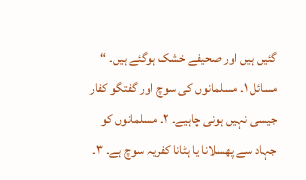گئیں ہیں اور صحیفے خشک ہوگئے ہیں۔ “ مسائل ١۔ مسلمانوں کی سوچ اور گفتگو کفار جیسی نہیں ہونی چاہیے۔ ٢۔ مسلمانوں کو جہاد سے پھسلانا یا ہٹانا کفریہ سوچ ہے۔ ٣۔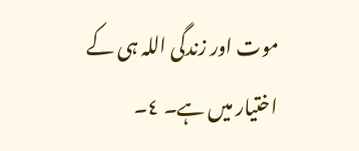موت اور زندگی اللہ ہی کے اختیار میں ہے۔ ٤۔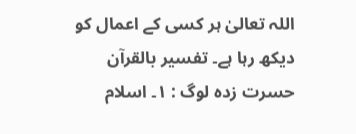اللہ تعالیٰ ہر کسی کے اعمال کو دیکھ رہا ہے۔ تفسیر بالقرآن حسرت زدہ لوگ : ١۔ اسلام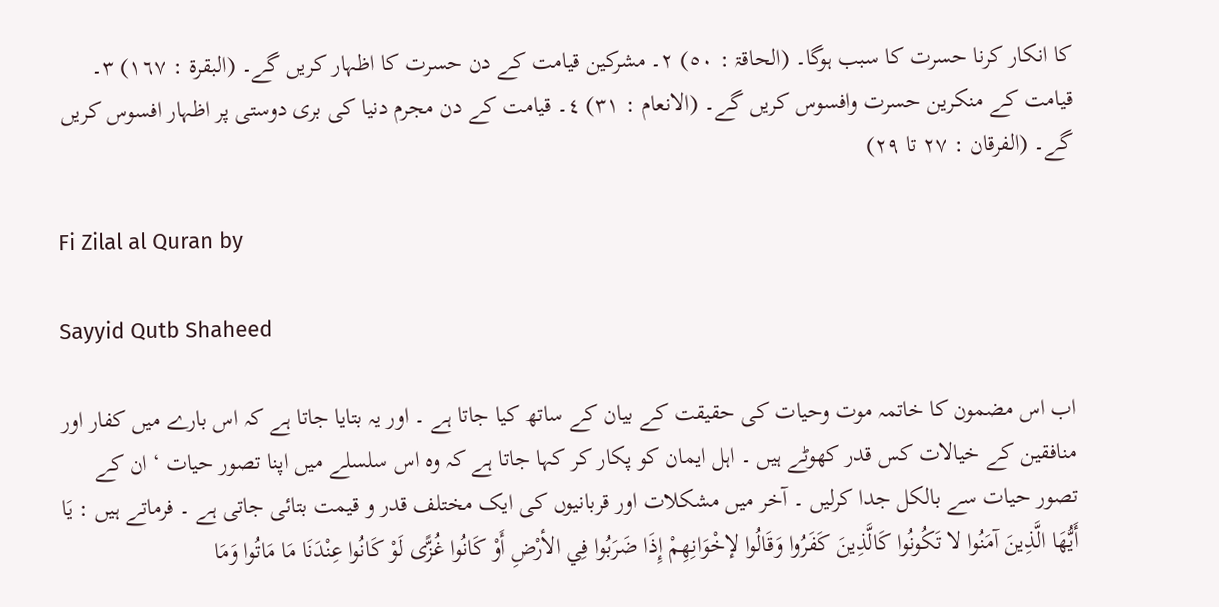کا انکار کرنا حسرت کا سبب ہوگا۔ (الحاقۃ : ٥٠) ٢۔ مشرکین قیامت کے دن حسرت کا اظہار کریں گے۔ (البقرۃ : ١٦٧) ٣۔ قیامت کے منکرین حسرت وافسوس کریں گے۔ (الانعام : ٣١) ٤۔ قیامت کے دن مجرم دنیا کی بری دوستی پر اظہار افسوس کریں گے۔ (الفرقان : ٢٧ تا ٢٩)

Fi Zilal al Quran by

Sayyid Qutb Shaheed

اب اس مضمون کا خاتمہ موت وحیات کی حقیقت کے بیان کے ساتھ کیا جاتا ہے ۔ اور یہ بتایا جاتا ہے کہ اس بارے میں کفار اور منافقین کے خیالات کس قدر کھوٹے ہیں ۔ اہل ایمان کو پکار کر کہا جاتا ہے کہ وہ اس سلسلے میں اپنا تصور حیات ‘ ان کے تصور حیات سے بالکل جدا کرلیں ۔ آخر میں مشکلات اور قربانیوں کی ایک مختلف قدر و قیمت بتائی جاتی ہے ۔ فرماتے ہیں : يَا أَيُّهَا الَّذِينَ آمَنُوا لا تَكُونُوا كَالَّذِينَ كَفَرُوا وَقَالُوا لإخْوَانِهِمْ إِذَا ضَرَبُوا فِي الأرْضِ أَوْ كَانُوا غُزًّى لَوْ كَانُوا عِنْدَنَا مَا مَاتُوا وَمَا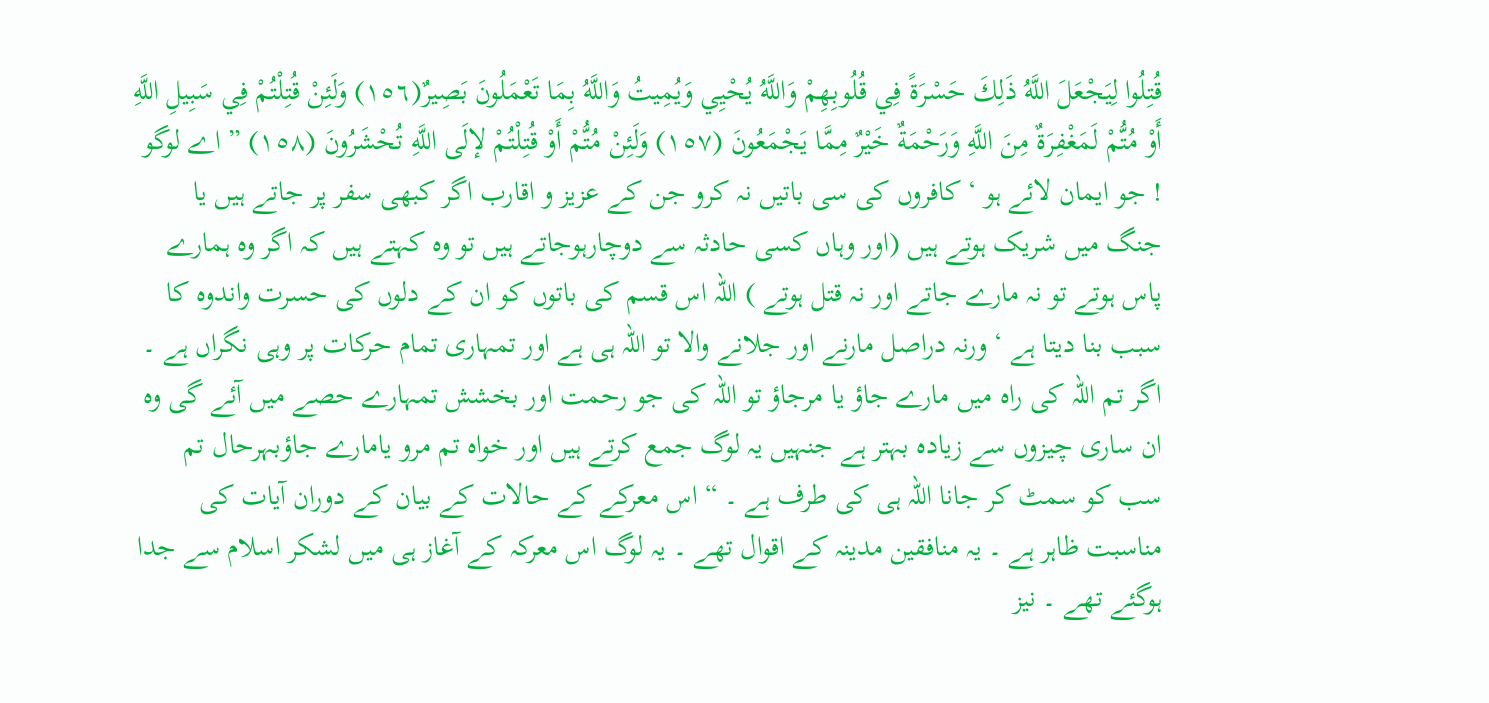قُتِلُوا لِيَجْعَلَ اللَّهُ ذَلِكَ حَسْرَةً فِي قُلُوبِهِمْ وَاللَّهُ يُحْيِي وَيُمِيتُ وَاللَّهُ بِمَا تَعْمَلُونَ بَصِيرٌ(١٥٦) وَلَئِنْ قُتِلْتُمْ فِي سَبِيلِ اللَّهِ أَوْ مُتُّمْ لَمَغْفِرَةٌ مِنَ اللَّهِ وَرَحْمَةٌ خَيْرٌ مِمَّا يَجْمَعُونَ (١٥٧) وَلَئِنْ مُتُّمْ أَوْ قُتِلْتُمْ لإلَى اللَّهِ تُحْشَرُونَ (١٥٨) ” اے لوگو ! جو ایمان لائے ہو ‘ کافروں کی سی باتیں نہ کرو جن کے عزیز و اقارب اگر کبھی سفر پر جاتے ہیں یا جنگ میں شریک ہوتے ہیں (اور وہاں کسی حادثہ سے دوچارہوجاتے ہیں تو وہ کہتے ہیں کہ اگر وہ ہمارے پاس ہوتے تو نہ مارے جاتے اور نہ قتل ہوتے ) اللہ اس قسم کی باتوں کو ان کے دلوں کی حسرت واندوہ کا سبب بنا دیتا ہے ‘ ورنہ دراصل مارنے اور جلانے والا تو اللہ ہی ہے اور تمہاری تمام حرکات پر وہی نگراں ہے ۔ اگر تم اللہ کی راہ میں مارے جاؤ یا مرجاؤ تو اللہ کی جو رحمت اور بخشش تمہارے حصے میں آئے گی وہ ان ساری چیزوں سے زیادہ بہتر ہے جنہیں یہ لوگ جمع کرتے ہیں اور خواہ تم مرو یامارے جاؤبہرحال تم سب کو سمٹ کر جانا اللہ ہی کی طرف ہے ۔ “ اس معرکے کے حالات کے بیان کے دوران آیات کی مناسبت ظاہر ہے ۔ یہ منافقین مدینہ کے اقوال تھے ۔ یہ لوگ اس معرکہ کے آغاز ہی میں لشکر اسلام سے جدا ہوگئے تھے ۔ نیز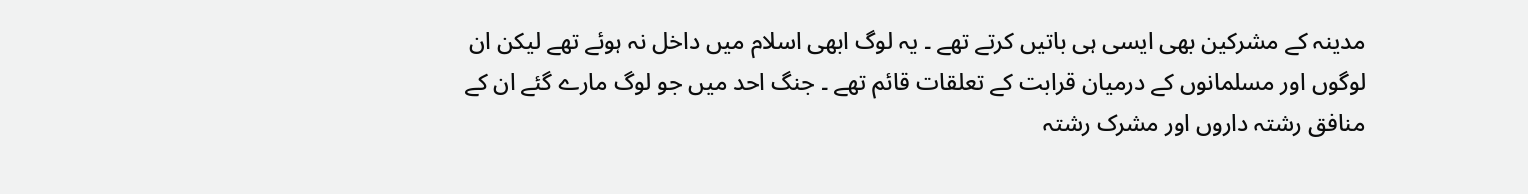مدینہ کے مشرکین بھی ایسی ہی باتیں کرتے تھے ۔ یہ لوگ ابھی اسلام میں داخل نہ ہوئے تھے لیکن ان لوگوں اور مسلمانوں کے درمیان قرابت کے تعلقات قائم تھے ۔ جنگ احد میں جو لوگ مارے گئے ان کے منافق رشتہ داروں اور مشرک رشتہ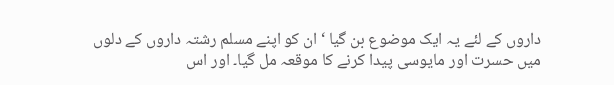داروں کے لئے یہ ایک موضوع بن گیا ‘ ان کو اپنے مسلم رشتہ داروں کے دلوں میں حسرت اور مایوسی پیدا کرنے کا موقعہ مل گیا۔ اور اس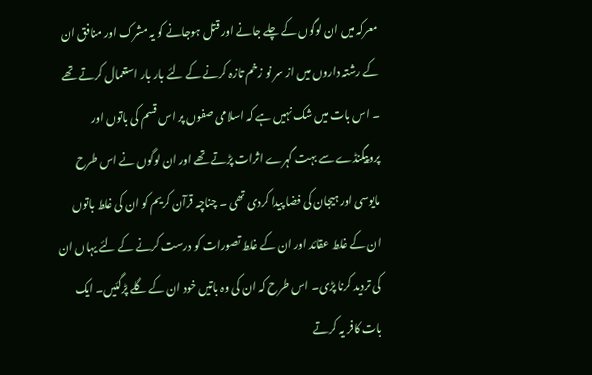معرکہ میں ان لوگوں کے چلے جانے اور قتل ہوجانے کو یہ مشرک اور منافق ان کے رشتہ داروں میں از سر نو زخم تازہ کرنے کے لئے بار بار استعمال کرتے تھے ۔ اس بات میں شک نہیں ہے کہ اسلامی صفوں پر اس قسم کی باتوں اور پروپیگنڈے سے بہت گہرے اثرات پڑتے تھے اور ان لوگوں نے اس طرح مایوسی اور ہیجان کی فضا پیدا کردی تھی ۔ چناچہ قرآن کریم کو ان کی غلط باتوں ان کے غلط عقائد اور ان کے غلط تصورات کو درست کرنے کے لئے یہاں ان کی تردید کرنا پڑی۔ اس طرح کہ ان کی وہ باتیں خود ان کے گلے پڑگئیں۔ ایک بات کافر یہ کرتے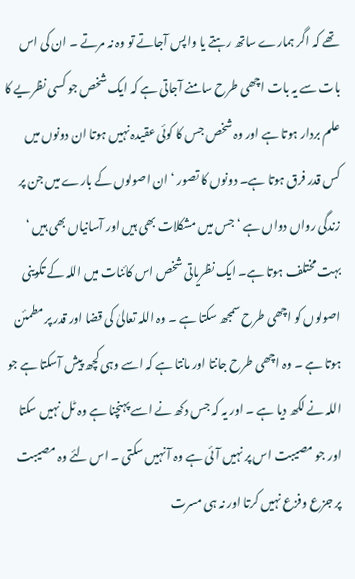تھے کہ اگر ہمارے ساتھ رہتے یا واپس آجاتے تو وہ نہ مرتے ۔ ان کی اس بات سے یہ بات اچھی طرح سامنے آجاتی ہے کہ ایک شخص جو کسی نظریے کا علم بردار ہوتا ہے اور وہ شخص جس کا کوئی عقیدہ نہیں ہوتا ان دونوں میں کس قدر فرق ہوتا ہے۔ دونوں کا تصور ‘ ان اصولوں کے بارے میں جن پر زندگی رواں دواں ہے ‘ جس میں مشکلات بھی ہیں اور آسانیاں بھی ہیں ‘ بہت مختلف ہوتا ہے۔ ایک نظریاتی شخص اس کائنات میں اللہ کے تکوینی اصولوں کو اچھی طرح سمجھ سکتا ہے ۔ وہ اللہ تعالیٰ کی قضا اور قدر پر مطمئن ہوتا ہے ۔ وہ اچھی طرح جانتا اور مانتا ہے کہ اسے وہی کچھ پیش آسکتا ہے جو اللہ نے لکھ دیا ہے ۔ اور یہ کہ جس دکھ نے اسے پہنچنا ہے وہ ٹل نہیں سکتا اور جو مصیبت اس پر نہیں آئی ہے وہ آ نہیں سکتی ۔ اس لئے وہ مصیبت پر جزع وفزع نہیں کرتا اور نہ ہی مسرت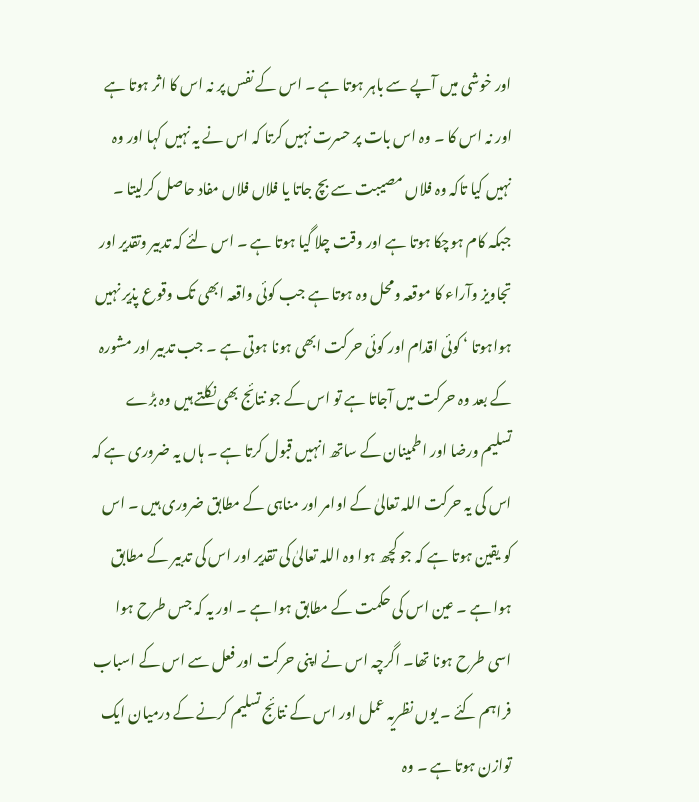اور خوشی میں آپے سے باہر ہوتا ہے ۔ اس کے نفس پر نہ اس کا اثر ہوتا ہے اور نہ اس کا ۔ وہ اس بات پر حسرت نہیں کرتا کہ اس نے یہ نہیں کہا اور وہ نہیں کیا تاکہ وہ فلاں مصیبت سے بچ جاتا یا فلاں فلاں مفاد حاصل کرلیتا ۔ جبکہ کام ہوچکا ہوتا ہے اور وقت چلا گیا ہوتا ہے ۔ اس لئے کہ تدبیر وتقدیر اور تجاویز وآراء کا موقعہ ومحل وہ ہوتا ہے جب کوئی واقعہ ابھی تک وقوع پذیر نہیں ہواہوتا ‘ کوئی اقدام اور کوئی حرکت ابھی ہونا ہوتی ہے ۔ جب تدبیر اور مشورہ کے بعد وہ حرکت میں آجاتا ہے تو اس کے جو نتائج بھی نکلتے ہیں وہ بڑے تسلیم ورضا اور اطمینان کے ساتھ انہیں قبول کرتا ہے ۔ ہاں یہ ضروری ہے کہ اس کی یہ حرکت اللہ تعالیٰ کے اوامر اور مناہی کے مطابق ضروری ہیں ۔ اس کو یقین ہوتا ہے کہ جو کچھ ہوا وہ اللہ تعالیٰ کی تقدیر اور اس کی تدبیر کے مطابق ہوا ہے ۔ عین اس کی حکمت کے مطابق ہوا ہے ۔ اور یہ کہ جس طرح ہوا اسی طرح ہونا تھا۔ اگرچہ اس نے اپنی حرکت اور فعل سے اس کے اسباب فراہم کئے ۔ یوں نظریہ عمل اور اس کے نتائج تسلیم کرنے کے درمیان ایک توازن ہوتا ہے ۔ وہ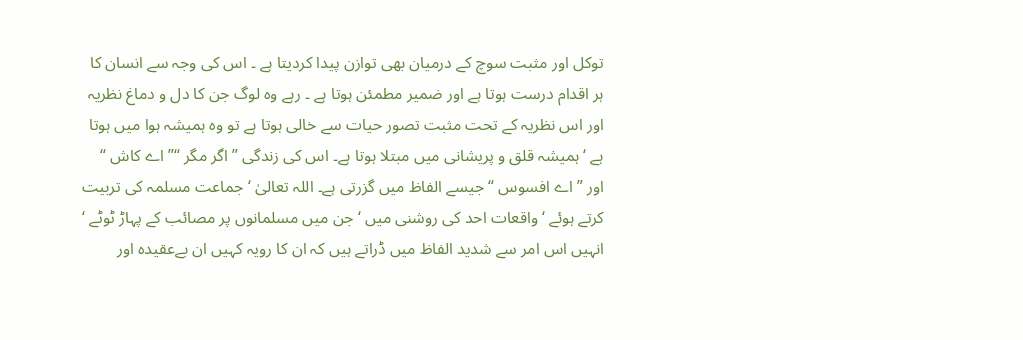توکل اور مثبت سوچ کے درمیان بھی توازن پیدا کردیتا ہے ۔ اس کی وجہ سے انسان کا ہر اقدام درست ہوتا ہے اور ضمیر مطمئن ہوتا ہے ۔ رہے وہ لوگ جن کا دل و دماغ نظریہ اور اس نظریہ کے تحت مثبت تصور حیات سے خالی ہوتا ہے تو وہ ہمیشہ ہوا میں ہوتا ہے ‘ ہمیشہ قلق و پریشانی میں مبتلا ہوتا ہے۔ اس کی زندگی ” اگر مگر “” اے کاش “ اور ” اے افسوس “ جیسے الفاظ میں گزرتی ہے۔ اللہ تعالیٰ ‘ جماعت مسلمہ کی تربیت کرتے ہوئے ‘ واقعات احد کی روشنی میں ‘ جن میں مسلمانوں پر مصائب کے پہاڑ ٹوٹے ‘ انہیں اس امر سے شدید الفاظ میں ڈراتے ہیں کہ ان کا رویہ کہیں ان بےعقیدہ اور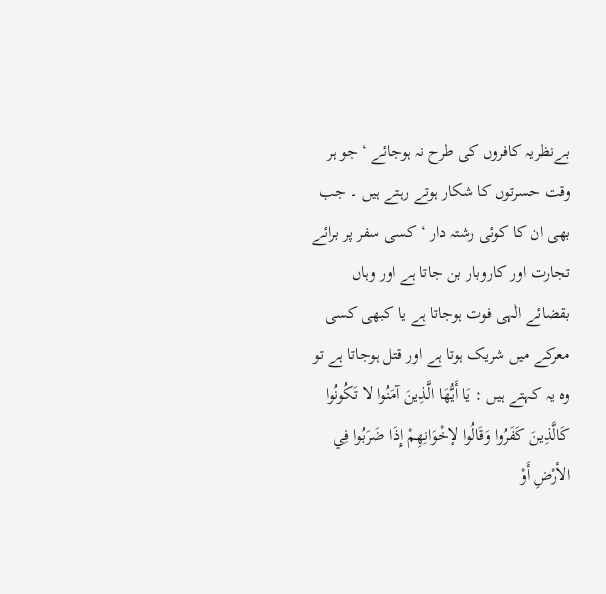بےنظریہ کافروں کی طرح نہ ہوجائے ‘ جو ہر وقت حسرتوں کا شکار ہوتے رہتے ہیں ۔ جب بھی ان کا کوئی رشتہ دار ‘ کسی سفر پر برائے تجارت اور کاروبار بن جاتا ہے اور وہاں بقضائے الٰہی فوت ہوجاتا ہے یا کبھی کسی معرکے میں شریک ہوتا ہے اور قتل ہوجاتا ہے تو وہ یہ کہتے ہیں : يَا أَيُّهَا الَّذِينَ آمَنُوا لا تَكُونُوا كَالَّذِينَ كَفَرُوا وَقَالُوا لإخْوَانِهِمْ إِذَا ضَرَبُوا فِي الأرْضِ أَوْ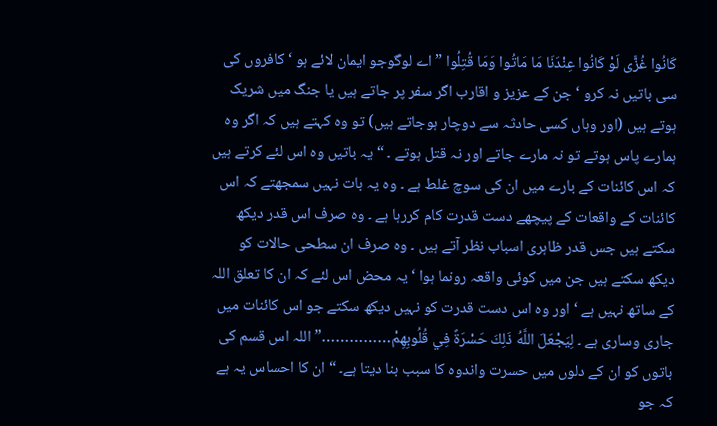كَانُوا غُزًّى لَوْ كَانُوا عِنْدَنَا مَا مَاتُوا وَمَا قُتِلُوا ” اے لوگوجو ایمان لائے ہو ‘ کافروں کی سی باتیں نہ کرو ‘ جن کے عزیز و اقارب اگر سفر پر جاتے ہیں یا جنگ میں شریک ہوتے ہیں (اور وہاں کسی حادثہ سے دوچار ہوجاتے ہیں) تو وہ کہتے ہیں کہ اگر وہ ہمارے پاس ہوتے تو نہ مارے جاتے اور نہ قتل ہوتے ۔ “ یہ باتیں وہ اس لئے کرتے ہیں کہ اس کائنات کے بارے میں ان کی سوچ غلط ہے ۔ وہ یہ بات نہیں سمجھتے کہ اس کائنات کے واقعات کے پیچھے دست قدرت کام کررہا ہے ۔ وہ صرف اس قدر دیکھ سکتے ہیں جس قدر ظاہری اسباب نظر آتے ہیں ۔ وہ صرف ان سطحی حالات کو دیکھ سکتے ہیں جن میں کوئی واقعہ رونما ہوا ‘ یہ محض اس لئے کہ ان کا تعلق اللہ کے ساتھ نہیں ہے ‘ اور وہ اس دست قدرت کو نہیں دیکھ سکتے جو اس کائنات میں جاری وساری ہے ۔ لِيَجْعَلَ اللَّهُ ذَلِكَ حَسْرَةً فِي قُلُوبِهِمْ……………” اللہ اس قسم کی باتوں کو ان کے دلوں میں حسرت واندوہ کا سبب بنا دیتا ہے۔ “ ان کا احساس یہ ہے کہ جو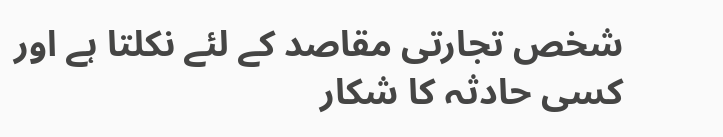شخص تجارتی مقاصد کے لئے نکلتا ہے اور کسی حادثہ کا شکار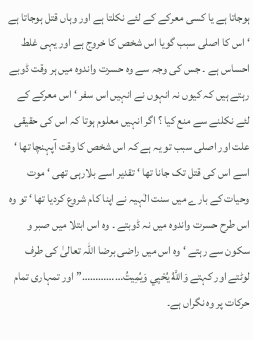ہوجاتا ہے یا کسی معرکے کے لئے نکلتا ہے اور وہاں قتل ہوجاتا ہے ‘ اس کا اصلی سبب گویا اس شخص کا خروج ہے اور یہی غلط احساس ہے ۔ جس کی وجہ سے وہ حسرت واندوہ میں ہر وقت ڈوبے رہتے ہیں کہ کیوں نہ انہوں نے انہیں اس سفر ‘ اس معرکے کے لئے نکلنے سے منع کیا ؟ اگر انہیں معلوم ہوتا کہ اس کی حقیقی علت اور اصلی سبب تو یہ ہے کہ اس شخص کا وقت آپہنچا تھا ‘ اسے اس کی قتل تک جانا تھا ‘ تقدیر اسے بلارہی تھی ‘ موت وحیات کے بارے میں سنت الٰہیہ نے اپنا کام شروع کردیا تھا ‘ تو وہ اس طرح حسرت واندوہ میں نہ ڈوبتے ۔ وہ اس ابتلا میں صبر و سکون سے رہتے ‘ وہ اس میں راضی برضا اللہ تعالیٰ کی طرف لوٹتے اور کہتے وَاللَّهُ يُحْيِي وَيُمِيتُ……………” اور تمہاری تمام حرکات پر وہ نگراں ہے۔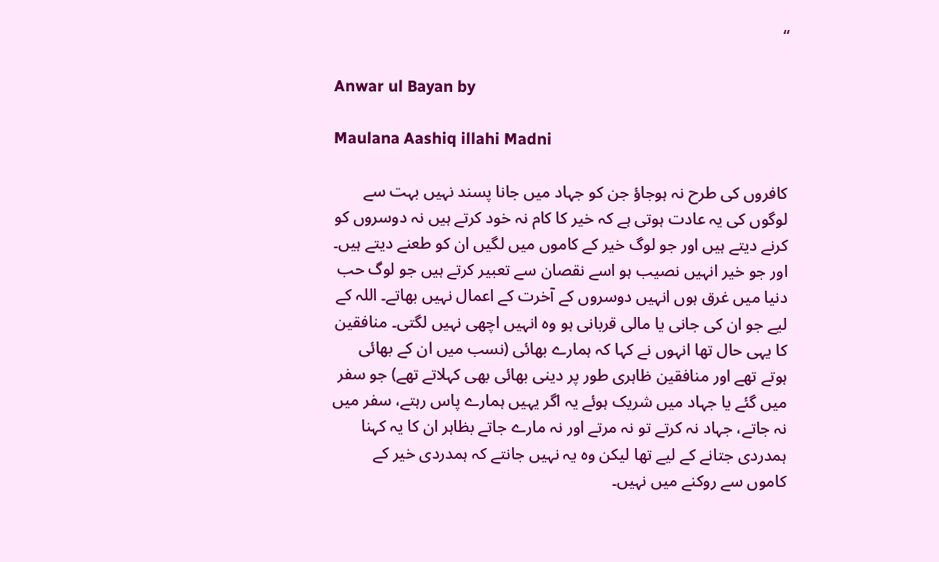“

Anwar ul Bayan by

Maulana Aashiq illahi Madni

کافروں کی طرح نہ ہوجاؤ جن کو جہاد میں جانا پسند نہیں بہت سے لوگوں کی یہ عادت ہوتی ہے کہ خیر کا کام نہ خود کرتے ہیں نہ دوسروں کو کرنے دیتے ہیں اور جو لوگ خیر کے کاموں میں لگیں ان کو طعنے دیتے ہیں۔ اور جو خیر انہیں نصیب ہو اسے نقصان سے تعبیر کرتے ہیں جو لوگ حب دنیا میں غرق ہوں انہیں دوسروں کے آخرت کے اعمال نہیں بھاتے۔ اللہ کے لیے جو ان کی جانی یا مالی قربانی ہو وہ انہیں اچھی نہیں لگتی۔ منافقین کا یہی حال تھا انہوں نے کہا کہ ہمارے بھائی (نسب میں ان کے بھائی ہوتے تھے اور منافقین ظاہری طور پر دینی بھائی بھی کہلاتے تھے) جو سفر میں گئے یا جہاد میں شریک ہوئے یہ اگر یہیں ہمارے پاس رہتے، سفر میں نہ جاتے، جہاد نہ کرتے تو نہ مرتے اور نہ مارے جاتے بظاہر ان کا یہ کہنا ہمدردی جتانے کے لیے تھا لیکن وہ یہ نہیں جانتے کہ ہمدردی خیر کے کاموں سے روکنے میں نہیں۔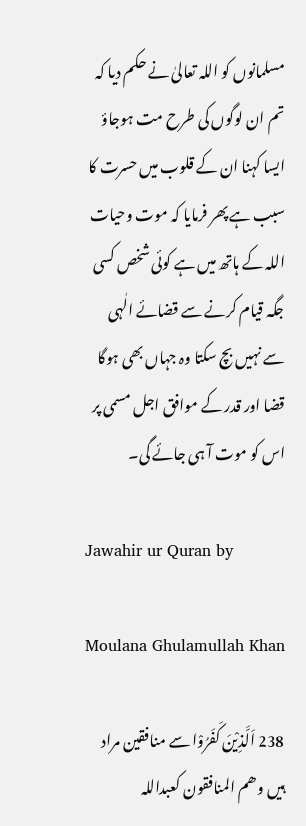مسلمانوں کو اللہ تعالیٰ نے حکم دیا کہ تم ان لوگوں کی طرح مت ہوجاؤ ایسا کہنا ان کے قلوب میں حسرت کا سبب ہے پھر فرمایا کہ موت وحیات اللہ کے ہاتھ میں ہے کوئی شخص کسی جگہ قیام کرنے سے قضائے الٰہی سے نہیں بچ سکتا وہ جہاں بھی ہوگا قضا اور قدر کے موافق اجل مسمی پر اس کو موت آ ہی جائے گی۔

Jawahir ur Quran by

Moulana Ghulamullah Khan

238 اَلَّذِیْنَ کَفَرُوْا سے منافقین مراد ہیں وھم المنافقون کعبداللہ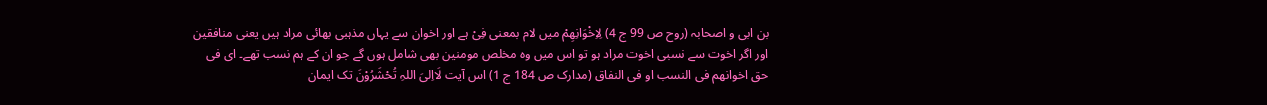بن ابی و اصحابہ (روح ص 99 ج 4) لِاِخْوَانِھِمْ میں لام بمعنی فِیْ ہے اور اخوان سے یہاں مذہبی بھائی مراد ہیں یعنی منافقین اور اگر اخوت سے نسبی اخوت مراد ہو تو اس میں وہ مخلص مومنین بھی شامل ہوں گے جو ان کے ہم نسب تھے۔ ای فی حق اخوانھم فی النسب او فی النفاق (مدارک ص 184 ج 1) اس آیت لَااِلیَ اللہِ تُحْشَرُوْنَ تک ایمان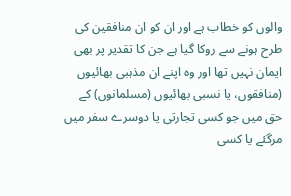والوں کو خطاب ہے اور ان کو ان منافقین کی طرح ہونے سے روکا گیا ہے جن کا تقدیر پر بھی ایمان نہیں تھا اور وہ اپنے ان مذہبی بھائیوں (منافقوں، یا نسبی بھائیوں (مسلمانوں) کے حق میں جو کسی تجارتی یا دوسرے سفر میں مرگئے یا کسی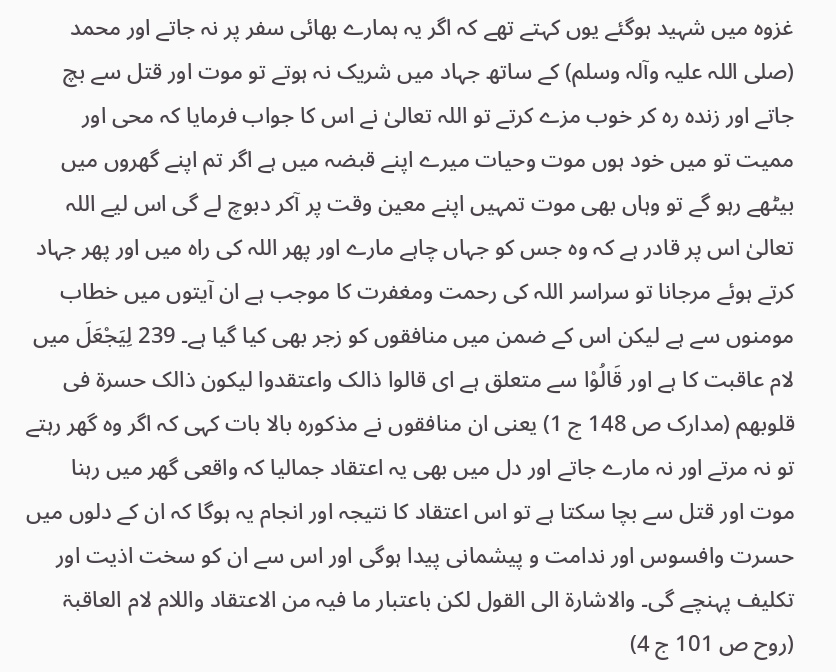غزوہ میں شہید ہوگئے یوں کہتے تھے کہ اگر یہ ہمارے بھائی سفر پر نہ جاتے اور محمد (صلی اللہ علیہ وآلہ وسلم) کے ساتھ جہاد میں شریک نہ ہوتے تو موت اور قتل سے بچ جاتے اور زندہ رہ کر خوب مزے کرتے تو اللہ تعالیٰ نے اس کا جواب فرمایا کہ محی اور ممیت تو میں خود ہوں موت وحیات میرے اپنے قبضہ میں ہے اگر تم اپنے گھروں میں بیٹھے رہو گے تو وہاں بھی موت تمہیں اپنے معین وقت پر آکر دبوچ لے گی اس لیے اللہ تعالیٰ اس پر قادر ہے کہ وہ جس کو جہاں چاہے مارے اور پھر اللہ کی راہ میں اور پھر جہاد کرتے ہوئے مرجانا تو سراسر اللہ کی رحمت ومغفرت کا موجب ہے ان آیتوں میں خطاب مومنوں سے ہے لیکن اس کے ضمن میں منافقوں کو زجر بھی کیا گیا ہے۔ 239 لِیَجْعَلَ میں لام عاقبت کا ہے اور قَالُوْا سے متعلق ہے ای قالوا ذالک واعتقدوا لیکون ذالک حسرۃ فی قلوبھم (مدارک ص 148 ج 1) یعنی ان منافقوں نے مذکورہ بالا بات کہی کہ اگر وہ گھر رہتے تو نہ مرتے اور نہ مارے جاتے اور دل میں بھی یہ اعتقاد جمالیا کہ واقعی گھر میں رہنا موت اور قتل سے بچا سکتا ہے تو اس اعتقاد کا نتیجہ اور انجام یہ ہوگا کہ ان کے دلوں میں حسرت وافسوس اور ندامت و پیشمانی پیدا ہوگی اور اس سے ان کو سخت اذیت اور تکلیف پہنچے گی۔ والاشارۃ الی القول لکن باعتبار ما فیہ من الاعتقاد واللام لام العاقبۃ (روح ص 101 ج 4)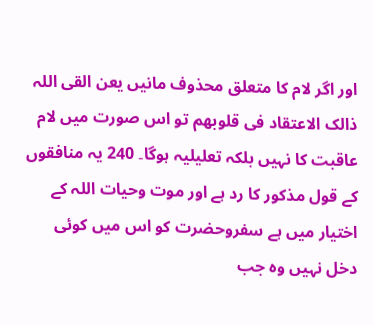اور اگر لام کا متعلق محذوف مانیں یعن القی اللہ ذالک الاعتقاد فی قلوبھم تو اس صورت میں لام عاقبت کا نہیں بلکہ تعلیلیہ ہوگا۔ 240 یہ منافقوں کے قول مذکور کا رد ہے اور موت وحیات اللہ کے اختیار میں ہے سفروحضرت کو اس میں کوئی دخل نہیں وہ جب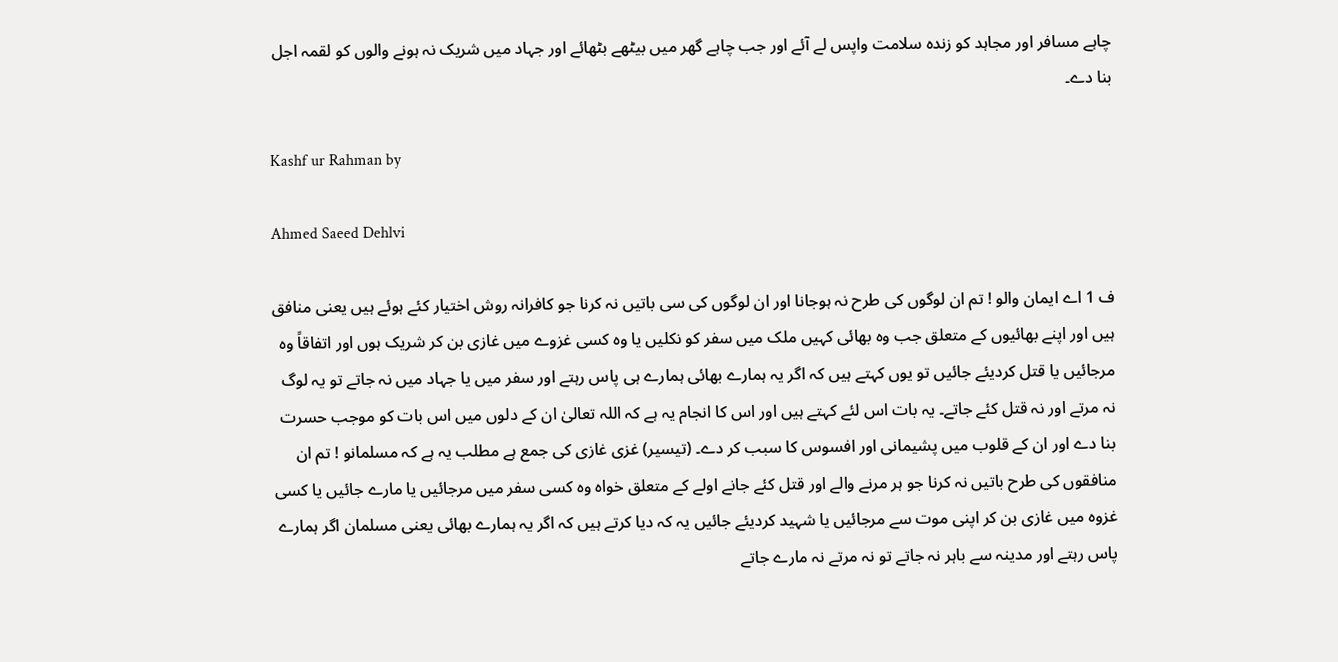چاہے مسافر اور مجاہد کو زندہ سلامت واپس لے آئے اور جب چاہے گھر میں بیٹھے بٹھائے اور جہاد میں شریک نہ ہونے والوں کو لقمہ اجل بنا دے۔

Kashf ur Rahman by

Ahmed Saeed Dehlvi

ف 1 اے ایمان والو ! تم ان لوگوں کی طرح نہ ہوجانا اور ان لوگوں کی سی باتیں نہ کرنا جو کافرانہ روش اختیار کئے ہوئے ہیں یعنی منافق ہیں اور اپنے بھائیوں کے متعلق جب وہ بھائی کہیں ملک میں سفر کو نکلیں یا وہ کسی غزوے میں غازی بن کر شریک ہوں اور اتفاقاً وہ مرجائیں یا قتل کردیئے جائیں تو یوں کہتے ہیں کہ اگر یہ ہمارے بھائی ہمارے ہی پاس رہتے اور سفر میں یا جہاد میں نہ جاتے تو یہ لوگ نہ مرتے اور نہ قتل کئے جاتے۔ یہ بات اس لئے کہتے ہیں اور اس کا انجام یہ ہے کہ اللہ تعالیٰ ان کے دلوں میں اس بات کو موجب حسرت بنا دے اور ان کے قلوب میں پشیمانی اور افسوس کا سبب کر دے۔ (تیسیر) غزی غازی کی جمع ہے مطلب یہ ہے کہ مسلمانو ! تم ان منافقوں کی طرح باتیں نہ کرنا جو ہر مرنے والے اور قتل کئے جانے اولے کے متعلق خواہ وہ کسی سفر میں مرجائیں یا مارے جائیں یا کسی غزوہ میں غازی بن کر اپنی موت سے مرجائیں یا شہید کردیئے جائیں یہ کہ دیا کرتے ہیں کہ اگر یہ ہمارے بھائی یعنی مسلمان اگر ہمارے پاس رہتے اور مدینہ سے باہر نہ جاتے تو نہ مرتے نہ مارے جاتے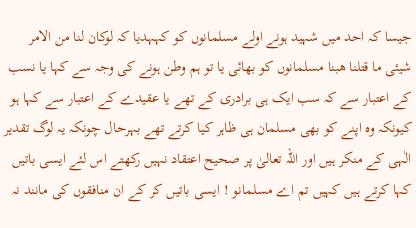جیسا کہ احد میں شہید ہونے اولے مسلمانوں کو کہہدیا کہ لوکان لنا من الامر شیئی ما قتلنا ھبنا مسلمانوں کو بھائی یا تو ہم وطن ہونے کی وجہ سے کہا یا نسب کے اعتبار سے کہ سب ایک ہی برادری کے تھے یا عقیدے کے اعتبار سے کہا ہو کیونکہ وہ اپنے کو بھی مسلمان ہی ظاہر کیا کرتے تھے بہرحال چونکہ یہ لوگ تقدیر الٰہی کے منکر ہیں اور اللہ تعالیٰ پر صحیح اعتقاد نہیں رکھتے اس لئے ایسی باتیں کہا کرتے ہیں کہیں تم اے مسلمانو ! ایسی باتیں کر کے ان منافقوں کی مانند نہ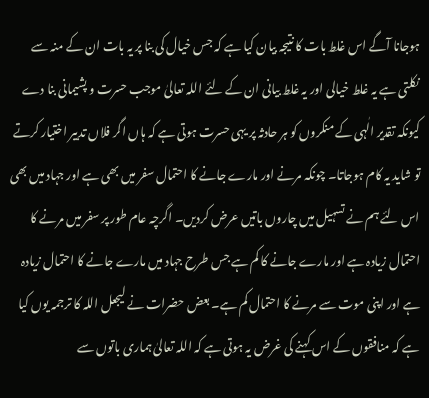ہوجانا آگے اس غلط بات کا نتیجہ بیان کیا ہے کہ جس خیال کی بنا پر یہ بات ان کے منہ سے نکلتی ہے یہ غلط خیالی اور یہ غلط بیانی ان کے لئے اللہ تعالیٰ موجب حسرت و پشیمانی بنا دے کیونکہ تقدیر الٰہی کے منکروں کو ہر حادثہ پر یہی حسرت ہوتی ہے کہ ہاں اگر فلاں تدبیر اختیار کرتے تو شاید یہ کام ہوجاتا۔ چونکہ مرنے اور مارے جانے کا احتمال سفر میں بھی ہے اور جہاد میں بھی اس لئے ہم نے تسہیل میں چاروں باتیں عرض کردیں۔ اگرچہ عام طور پر سفر میں مرنے کا احتمال زیادہ ہے اور مارے جانے کا کم ہے جس طرح جہاد میں مارے جانے کا احتمال زیادہ ہے اور اپنی موت سے مرنے کا احتمال کم ہے۔ بعض حضرات نے لیجعل اللہ کا ترجمہ یوں کیا ہے کہ منافقوں کے اس کہنے کی غرض یہ ہوتی ہے کہ اللہ تعالیٰ ہماری باتوں سے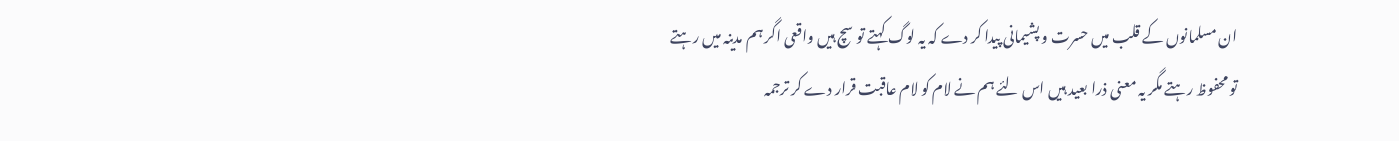ان مسلمانوں کے قلب میں حسرت و پشیمانی پیدا کر دے کہ یہ لوگ کہتے تو سچ ہیں واقعی اگر ہم مدینہ میں رہتے تو محفوظ رہتے مگر یہ معنی ذرا بعید ہیں اس لئے ہم نے لام کو لام عاقبت قرار دے کر ترجمہ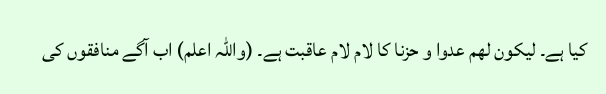کیا ہے۔ لیکون لھم عدوا و حزنا کا لام لام عاقبت ہے۔ (واللہ اعلم) اب آگے منافقوں کی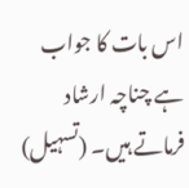اس بات کا جواب ہے چناچہ ارشاد فرماتے ہیں۔ (تسہیل)